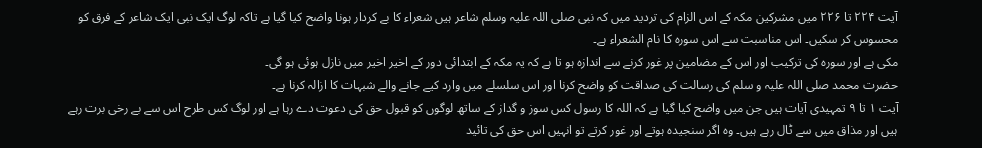آیت ۲۲۴ تا ۲۲۶ میں مشرکین مکہ کے اس الزام کی تردید میں کہ نبی صلی اللہ علیہ وسلم شاعر ہیں شعراء کا بے کردار ہونا واضح کیا گیا ہے تاکہ لوگ ایک نبی ایک شاعر کے فرق کو محسوس کر سکیں۔ اس مناسبت سے اس سورہ کا نام الشعراء ہے۔
مکی ہے اور سورہ کی ترکیب اور اس کے مضامین پر غور کرنے سے اندازہ ہو تا ہے کہ یہ مکہ کے ابتدائی دور کے اخیر اخیر میں نازل ہوئی ہو گی۔
حضرت محمد صلی اللہ علیہ و سلم کی رسالت کی صداقت کو واضح کرنا اور اس سلسلے میں وارد کیے جانے والے شبہات کا ازالہ کرنا ہے۔
آیت ۱ تا ۹ تمہیدی آیات ہیں جن میں واضح کیا گیا ہے کہ اللہ کا رسول کس سوز و گداز کے ساتھ لوگوں کو قبول حق کی دعوت دے رہا ہے اور لوگ کس طرح اس سے بے رخی برت رہے ہیں اور مذاق میں سے ٹال رہے ہیں۔ وہ اگر سنجیدہ ہوتے اور غور کرتے تو انہیں اس حق کی تائید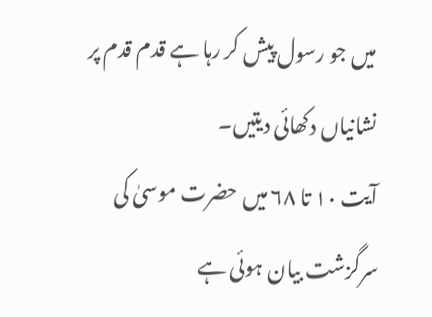میں جو رسول پیش کر رہا ہے قدم قدم پر نشانیاں دکھائی دیتیں۔
آیت ۱۰ تا ۶۸ میں حضرت موسیٰ کی سرگزشت بیان ہوئی ہے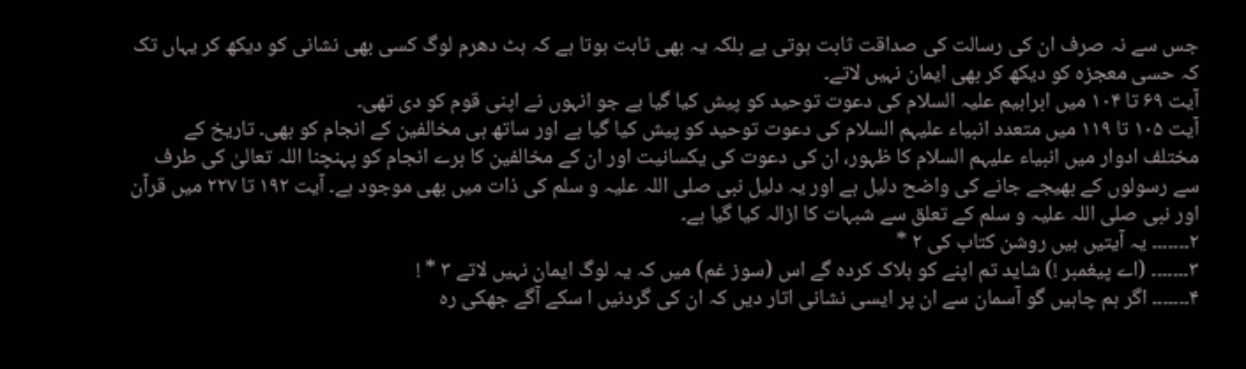جس سے نہ صرف ان کی رسالت کی صداقت ثابت ہوتی ہے بلکہ یہ بھی ثابت ہوتا ہے کہ ہٹ دھرم لوگ کسی بھی نشانی کو دیکھ کر یہاں تک کہ حسی معجزہ کو دیکھ کر بھی ایمان نہیں لاتے۔
آیت ۶۹ تا ۱۰۴ میں ابراہیم علیہ السلام کی دعوت توحید کو پیش کیا گیا ہے جو انہوں نے اپنی قوم کو دی تھی۔
آیت ۱۰۵ تا ۱۱۹ میں متعدد انبیاء علیہم السلام کی دعوت توحید کو پیش کیا گیا ہے اور ساتھ ہی مخالفین کے انجام کو بھی۔ تاریخ کے مختلف ادوار میں انبیاء علیہم السلام کا ظہور، ان کی دعوت کی یکسانیت اور ان کے مخالفین کا برے انجام کو پہنچنا اللہ تعالیٰ کی طرف سے رسولوں کے بھیجے جانے کی واضح دلیل ہے اور یہ دلیل نبی صلی اللہ علیہ و سلم کی ذات میں بھی موجود ہے۔ آیت ۱۹۲ تا ۲۲۷ میں قرآن اور نبی صلی اللہ علیہ و سلم کے تعلق سے شبہات کا ازالہ کیا گیا ہے۔
۲۔۔۔۔۔۔۔ یہ آیتیں ہیں روشن کتاب کی ۲ *
۳۔۔۔۔۔۔۔ (اے پیغمبر !) شاید تم اپنے کو ہلاک کردہ گے اس (سوز غم) میں کہ یہ لوگ ایمان نہیں لاتے ۳ * !
۴۔۔۔۔۔۔۔ اگر ہم چاہیں گو آسمان سے ان پر ایسی نشانی اتار دیں کہ ان کی گردنیں ا سکے آگے جھکی رہ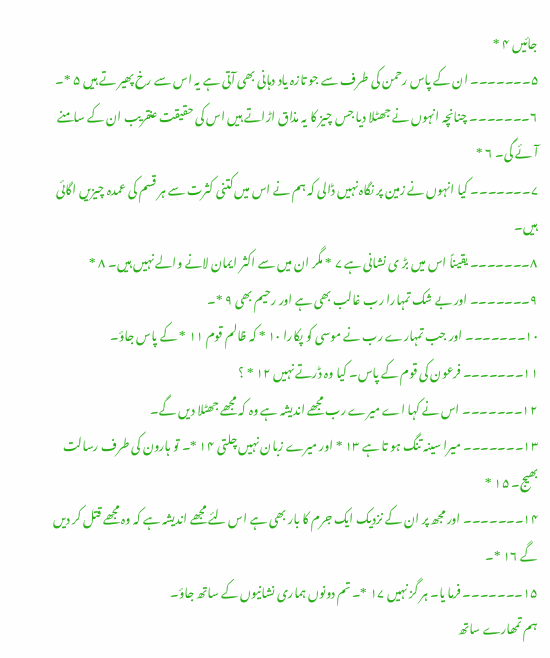جائیں ۴ *
۵۔۔۔۔۔۔۔ ان کے پاس رحمن کی طرف سے جو تازہ یاد دہانی بھی آتی ہے یہ اس سے رخ پھیر تے ہیں ۵ *۔
۶۔۔۔۔۔۔۔ چنانچہ انہوں نے جھٹلا دیا جس چیز کا یہ مذاق اڑاتے ہیں اس کی حقیقت عنقریب ان کے سامنے آئے گی۔ ۶ *
۷۔۔۔۔۔۔۔ کیا انہوں نے زمین پر نگاہ نہیں ڈالی کہ ہم نے اس میں کتنی کثرت سے ہر قسم کی عمدہ چیزیں اگائی ہیں۔
۸۔۔۔۔۔۔۔ یقیناً اس میں بڑ ی نشانی ہے ۷ * مگر ان میں سے اکثر ایمان لانے والے نہیں ہیں۔ ۸ *
۹۔۔۔۔۔۔۔ اور بے شک تمہارا رب غالب بھی ہے اور رحیم بھی ۹ *۔
۱۰۔۔۔۔۔۔۔ اور جب تمہارے رب نے موسی کو پکارا ۱۰ * کہ ظالم قوم ۱۱ * کے پاس جاؤ۔
۱۱۔۔۔۔۔۔۔ فرعون کی قوم کے پاس۔ کیا وہ ڈرتے نہیں ۱۲ * ؟
۱۲۔۔۔۔۔۔۔ اس نے کہا اے میرے رب مجھے اندیشہ ہے وہ کہ مجھے جھٹلا دیں گے۔
۱۳۔۔۔۔۔۔۔ میرا سینہ تنگ ہو تا ہے ۱۳ * اور میرے زبان نہیں چلتی ۱۴ *۔ تو ہارون کی طرف رسالت بھیج۔ ۱۵ *
۱۴۔۔۔۔۔۔۔ اور مجھ پر ان کے نزدیک ایک جرم کا بار بھی ہے اس لئے مجھے اندیشہ ہے کہ وہ مجھے قتل کر دیں گے ۱۶ *۔
۱۵۔۔۔۔۔۔۔ فرما یا۔ ہر گز نہیں ۱۷ *۔ تم دونوں ہماری نشانیوں کے ساتھ جاؤ۔
ہم تمھارے ساتھ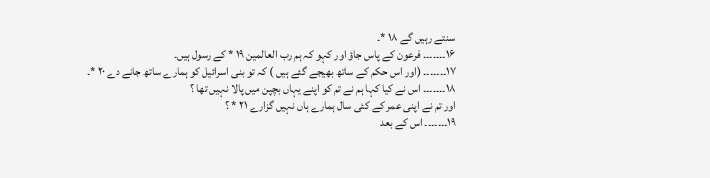سنتے رہیں گے ۱۸ *۔
۱۶۔۔۔۔۔۔۔ فرعون کے پاس جاؤ اور کہو کہ ہم رب العالمین ۱۹ * کے رسول ہیں۔
۱۷۔۔۔۔۔۔۔ (اور اس حکم کے ساتھ بھیجے گئے ہیں ) کہ تو بنی اسرائیل کو ہمارے ساتھ جانے دے ۲۰ *۔
۱۸۔۔۔۔۔۔۔ اس نے کیا کہا ہم نے تم کو اپنے یہاں بچپن میں پالا نہیں تھا ؟
اور تم نے اپنی عمر کے کئی سال ہمارے ہاں نہیں گزارے ۲۱ * ؟
۱۹۔۔۔۔۔۔۔ اس کے بعد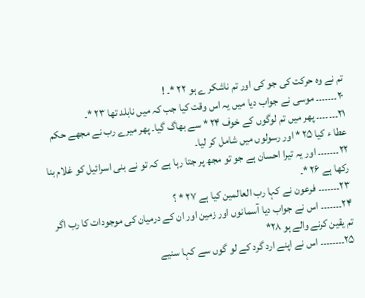تم نے وہ حرکت کی جو کی اور تم ناشکر ے ہو ۲۲ *۔ !
۲۰۔۔۔۔۔۔۔ موسی نے جواب دیا میں یہ اس وقت کیا جب کہ میں نابلد تھا ۲۳ *۔
۲۱۔۔۔۔۔۔۔ پھر میں تم لوگوں کے خوف ۲۴ * سے بھاگ گیا۔ پھر میرے رب نے مجھے حکم عطا ء کیا ۲۵ * اور رسولوں میں شامل کر لیا۔
۲۲۔۔۔۔۔۔۔ اور یہ تیرا احسان ہے جو تو مجھ پر جتا رہا ہے کہ تو نے بنی اسرائیل کو غلام بنا رکھا ہے ۲۶ *۔
۲۳۔۔۔۔۔۔۔ فرعون نے کہا رب العالمین کیا ہے ۲۷ * ؟
۲۴۔۔۔۔۔۔۔ اس نے جواب دیا آسمانوں اور زمین اور ان کے درمیان کی موجودات کا رب اگر تم یقین کرنے والے ہو ۲۸*
۲۵۔۔۔۔۔۔۔۔ اس نے اپنے ارد گرد کے لو گوں سے کہا سنیے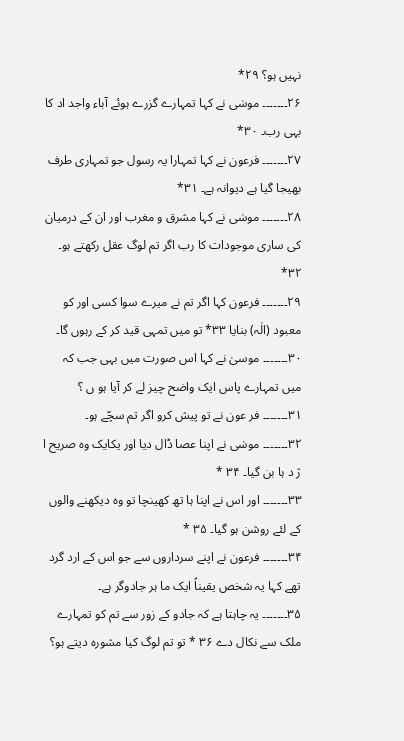نہیں ہو؟ ۲۹*
۲۶۔۔۔۔۔۔۔ موسٰی نے کہا تمہارے گزرے ہوئے آباء واجد اد کا بہی رب۔ ۳۰*
۲۷۔۔۔۔۔۔۔ فرعون نے کہا تمہارا یہ رسول جو تمہاری طرف بھیجا گیا ہے دیوانہ ہے۔ ۳۱*
۲۸۔۔۔۔۔۔۔ موسٰی نے کہا مشرق و مغرب اور ان کے درمیان کی ساری موجودات کا رب اگر تم لوگ عقل رکھتے ہو۔ ۳۲*
۲۹۔۔۔۔۔۔۔ فرعون کہا اگر تم نے میرے سوا کسی اور کو معبود (الٰہ) بنایا ۳۳* تو میں تمہی قید کر کے رہوں گا۔
۳۰۔۔۔۔۔۔۔ موسیٰ نے کہا اس صورت میں بہی جب کہ میں تمہارے پاس ایک واضح چیز لے کر آیا ہو ں ؟
۳۱۔۔۔۔۔۔۔ فر عون نے تو پیش کرو اگر تم سچّے ہو۔
۳۲۔۔۔۔۔۔۔ موسٰی نے اپنا عصا ڈال دیا اور یکایک وہ صریح ا ژ د ہا بن گیا۔ ۳۴ *
۳۳۔۔۔۔۔۔۔ اور اس نے اپنا ہا تھ کھینچا تو وہ دیکھنے والوں کے لئے روشن ہو گیا۔ ۳۵ *
۳۴۔۔۔۔۔۔۔ فرعون نے اپنے سرداروں سے جو اس کے ارد گرد تھے کہا یہ شخص یقیناً ایک ما ہر جادوگر ہے۔
۳۵۔۔۔۔۔۔۔ یہ چاہتا ہے کہ جادو کے زور سے تم کو تمہارے ملک سے نکال دے ۳۶ * تو تم لوگ کیا مشورہ دیتے ہو؟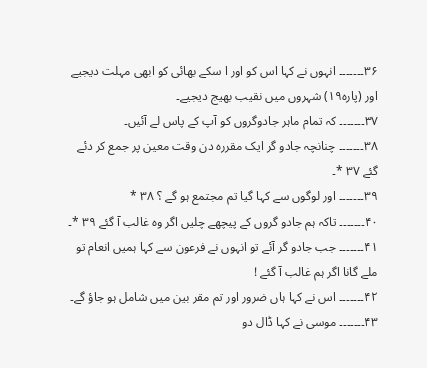۳۶۔۔۔۔۔۔۔ انہوں نے کہا اس کو اور ا سکے بھائی کو ابھی مہلت دیجیے اور (پارہ۱۹) شہروں میں نقیب بھیج دیجیے۔
۳۷۔۔۔۔۔۔۔ کہ تمام ماہر جادوگروں کو آپ کے پاس لے آئیں۔
۳۸۔۔۔۔۔۔۔ چنانچہ جادو گر ایک مقررہ دن وقت معین پر جمع کر دئے گئے ۳۷ *۔
۳۹۔۔۔۔۔۔۔ اور لوگوں سے کہا گیا تم مجتمع ہو گے ؟ ۳۸ *
۴۰۔۔۔۔۔۔۔ تاکہ ہم جادو گروں کے پیچھے چلیں اگر وہ غالب آ گئے ۳۹ *۔
۴۱۔۔۔۔۔۔۔ جب جادو گر آئے تو انہوں نے فرعون سے کہا ہمیں انعام تو ملے گانا اگر ہم غالب آ گئے !
۴۲۔۔۔۔۔۔۔ اس نے کہا ہاں ضرور اور تم مقر بین میں شامل ہو جاؤ گے۔
۴۳۔۔۔۔۔۔۔ موسی نے کہا ڈال دو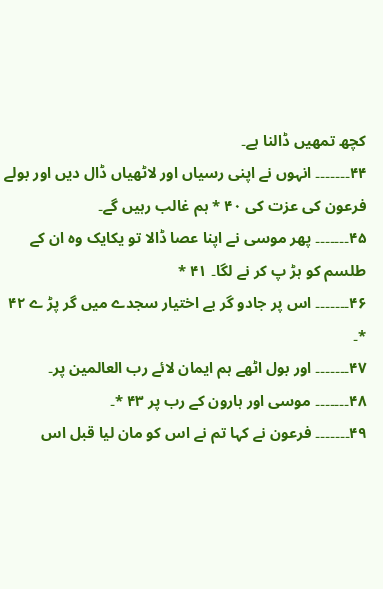کچھ تمھیں ڈالنا ہے۔
۴۴۔۔۔۔۔۔۔ انہوں نے اپنی رسیاں اور لاٹھیاں ڈال دیں اور بولے فرعون کی عزت کی ۴۰ * ہم غالب رہیں گے۔
۴۵۔۔۔۔۔۔۔ پھر موسی نے اپنا عصا ڈالا تو یکایک وہ ان کے طلسم کو ہڑ پ کر نے لگا۔ ۴۱ *
۴۶۔۔۔۔۔۔۔ اس پر جادو گر بے اختیار سجدے میں گر پڑ ے ۴۲ *۔
۴۷۔۔۔۔۔۔۔ اور بول اٹھے ہم ایمان لائے رب العالمین پر۔
۴۸۔۔۔۔۔۔۔ موسی اور ہارون کے رب پر ۴۳ *۔
۴۹۔۔۔۔۔۔۔ فرعون نے کہا تم نے اس کو مان لیا قبل اس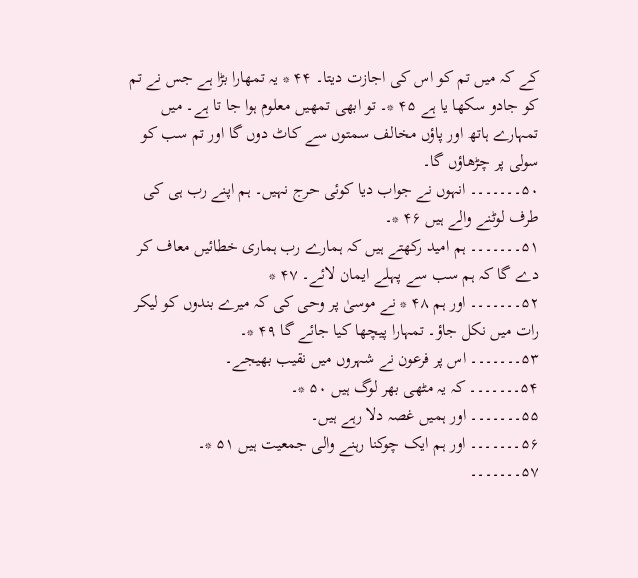کے کہ میں تم کو اس کی اجازت دیتا۔ ۴۴ * یہ تمھارا بڑا ہے جس نے تم کو جادو سکھا یا ہے ۴۵ *۔ تو ابھی تمھیں معلوم ہوا جا تا ہے۔ میں تمہارے ہاتھ اور پاؤں مخالف سمتوں سے کاٹ دوں گا اور تم سب کو سولی پر چڑھاؤں گا۔
۵۰۔۔۔۔۔۔۔ انہوں نے جواب دیا کوئی حرج نہیں۔ ہم اپنے رب ہی کی طرف لوٹنے والے ہیں ۴۶ *۔
۵۱۔۔۔۔۔۔۔ ہم امید رکھتے ہیں کہ ہمارے رب ہماری خطائیں معاف کر دے گا کہ ہم سب سے پہلے ایمان لائے۔ ۴۷ *
۵۲۔۔۔۔۔۔۔ اور ہم ۴۸ * نے موسیٰ پر وحی کی کہ میرے بندوں کو لیکر رات میں نکل جاؤ۔ تمہارا پیچھا کیا جائے گا ۴۹ *۔
۵۳۔۔۔۔۔۔۔ اس پر فرعون نے شہروں میں نقیب بھیجے۔
۵۴۔۔۔۔۔۔۔ کہ یہ مٹھی بھر لوگ ہیں ۵۰ *۔
۵۵۔۔۔۔۔۔۔ اور ہمیں غصہ دلا رہے ہیں۔
۵۶۔۔۔۔۔۔۔ اور ہم ایک چوکنا رہنے والی جمعیت ہیں ۵۱ *۔
۵۷۔۔۔۔۔۔۔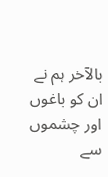بالآخر ہم نے ان کو باغوں اور چشموں سے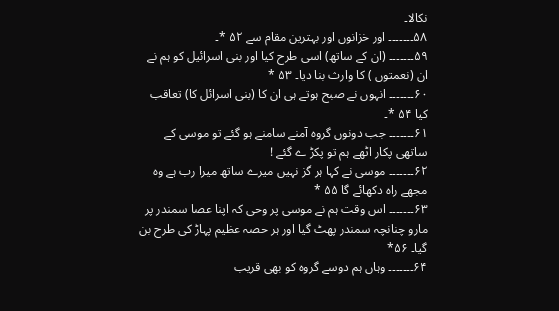نکالا۔
۵۸۔۔۔۔۔۔۔ اور خزانوں اور بہترین مقام سے ۵۲ *۔
۵۹۔۔۔۔۔۔۔ (ان کے ساتھ) اسی طرح کیا اور بنی اسرائیل کو ہم نے ان (نعمتوں ) کا وارث بنا دیا۔ ۵۳ *
۶۰۔۔۔۔۔۔۔ انہوں نے صبح ہوتے ہی ان کا (بنی اسرائل کا) تعاقب کیا ۵۴ *۔
۶۱۔۔۔۔۔۔۔ جب دونوں گروہ آمنے سامنے ہو گئے تو موسی کے ساتھی پکار اٹھے ہم تو پکڑ ے گئے !
۶۲۔۔۔۔۔۔۔ موسی نے کہا ہر گز نہیں میرے ساتھ میرا رب ہے وہ مجھے راہ دکھائے گا ۵۵ *
۶۳۔۔۔۔۔۔۔ اس وقت ہم نے موسی پر وحی کہ اپنا عصا سمندر پر مارو چنانچہ سمندر پھٹ گیا اور ہر حصہ عظیم پہاڑ کی طرح بن گیا۔ ۵۶*
۶۴۔۔۔۔۔۔۔ وہاں ہم دوسے گروہ کو بھی قریب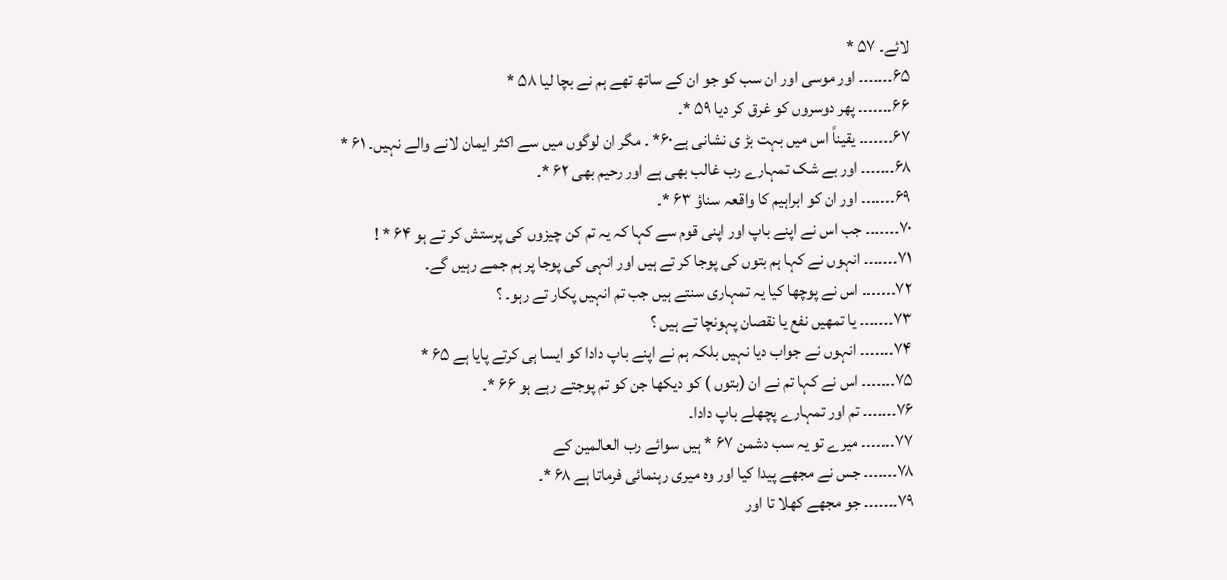لائے۔ ۵۷ *
۶۵۔۔۔۔۔۔۔ اور موسی اور ان سب کو جو ان کے ساتھ تھے ہم نے بچا لیا ۵۸ *
۶۶۔۔۔۔۔۔۔ پھر دوسروں کو غرق کر دیا ۵۹ *۔
۶۷۔۔۔۔۔۔۔ یقیناً اس میں بہت بڑ ی نشانی ہے۶۰* ۔ مگر ان لوگوں میں سے اکثر ایمان لانے والے نہیں۔ ۶۱ *
۶۸۔۔۔۔۔۔۔ اور بے شک تمہارے رب غالب بھی ہے اور رحیم بھی ۶۲ *۔
۶۹۔۔۔۔۔۔۔ اور ان کو ابراہیم کا واقعہ سناؤ ۶۳ *۔
۷۰۔۔۔۔۔۔۔ جب اس نے اپنے باپ اور اپنی قوم سے کہا کہ یہ تم کن چیزوں کی پرستش کر تے ہو ۶۴ * !
۷۱۔۔۔۔۔۔۔ انہوں نے کہا ہم بتوں کی پوجا کر تے ہیں اور انہی کی پوجا پر ہم جمے رہیں گے۔
۷۲۔۔۔۔۔۔۔ اس نے پوچھا کیا یہ تمہاری سنتے ہیں جب تم انہیں پکار تے رہو۔ ؟
۷۳۔۔۔۔۔۔۔ یا تمھیں نفع یا نقصان پہونچا تے ہیں ؟
۷۴۔۔۔۔۔۔۔ انہوں نے جواب دیا نہیں بلکہ ہم نے اپنے باپ دادا کو ایسا ہی کرتے پایا ہے ۶۵ *
۷۵۔۔۔۔۔۔۔ اس نے کہا تم نے ان (بتوں ) کو دیکھا جن کو تم پوجتے رہے ہو ۶۶ *۔
۷۶۔۔۔۔۔۔۔ تم اور تمہارے پچھلے باپ دادا۔
۷۷۔۔۔۔۔۔۔ میرے تو یہ سب دشمن ۶۷ * ہیں سوائے رب العالمین کے
۷۸۔۔۔۔۔۔۔ جس نے مجھے پیدا کیا اور وہ میری رہنمائی فرماتا ہے ۶۸ *۔
۷۹۔۔۔۔۔۔۔ جو مجھے کھلا تا اور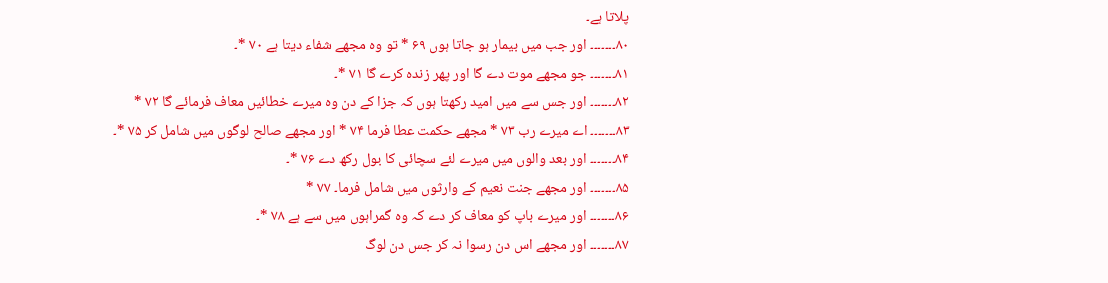پلاتا ہے۔
۸۰۔۔۔۔۔۔۔ اور جب میں بیمار ہو جاتا ہوں ۶۹ * تو وہ مجھے شفاء دیتا ہے ۷۰ *۔
۸۱۔۔۔۔۔۔۔ جو مجھے موت دے گا اور پھر زندہ کرے گا ۷۱ *۔
۸۲۔۔۔۔۔۔۔ اور جس سے میں امید رکھتا ہوں کہ جزا کے دن وہ میرے خطائیں معاف فرمائے گا ۷۲ *
۸۳۔۔۔۔۔۔۔ اے میرے رب ۷۳ * مجھے حکمت عطا فرما ۷۴ * اور مجھے صالح لوگوں میں شامل کر ۷۵ *۔
۸۴۔۔۔۔۔۔۔ اور بعد والوں میں میرے لئے سچائی کا بول رکھ دے ۷۶ *۔
۸۵۔۔۔۔۔۔۔ اور مجھے جنت نعیم کے وارثوں میں شامل فرما۔ ۷۷ *
۸۶۔۔۔۔۔۔۔ اور میرے باپ کو معاف کر دے کہ وہ گمراہوں میں سے ہے ۷۸ *۔
۸۷۔۔۔۔۔۔۔ اور مجھے اس دن رسوا نہ کر جس دن لوگ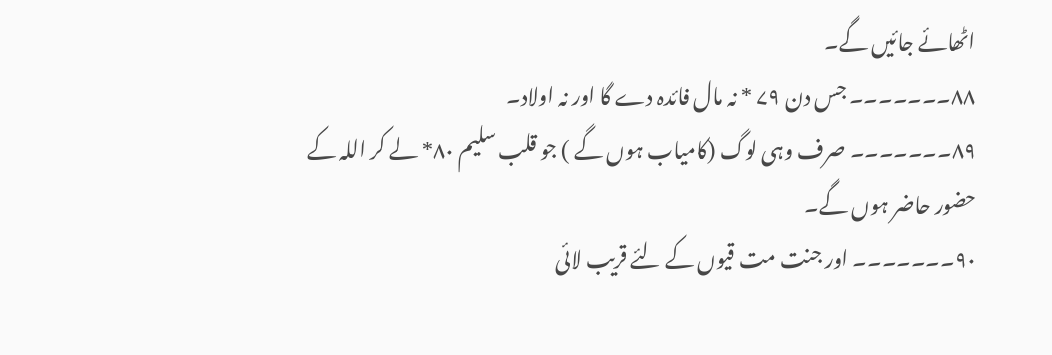اٹھائے جائیں گے۔
۸۸۔۔۔۔۔۔۔ جس دن ۷۹ * نہ مال فائدہ دے گا اور نہ اولاد۔
۸۹۔۔۔۔۔۔۔ صرف وہی لوگ (کامیاب ہوں گے ) جو قلب سلیم ۸۰* لے کر اللہ کے حضور حاضر ہوں گے۔
۹۰۔۔۔۔۔۔۔ اور جنت مت قیوں کے لئے قریب لائی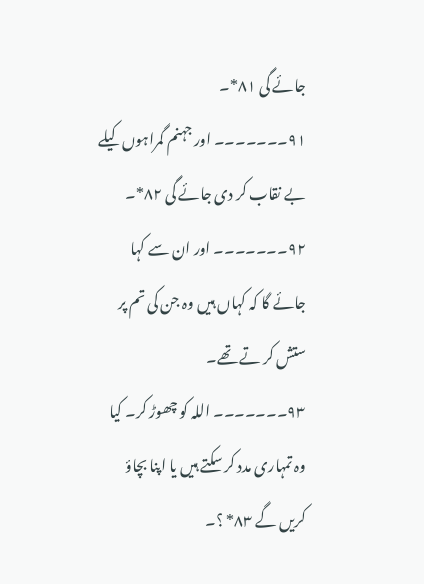جائے گی ۸۱*۔
۹۱۔۔۔۔۔۔۔ اور جہنم گمراہوں کیلے بے نقاب کر دی جائے گی ۸۲*۔
۹۲۔۔۔۔۔۔۔ اور ان سے کہا جائے گا کہ کہاں ہیں وہ جن کی تم پر ستش کر تے تھے۔
۹۳۔۔۔۔۔۔۔ اللہ کو چھوڑ کر۔ کیا وہ تمہاری مدد کر سکتے ہیں یا اپنا بچاؤ کریں گے ۸۳* ؟۔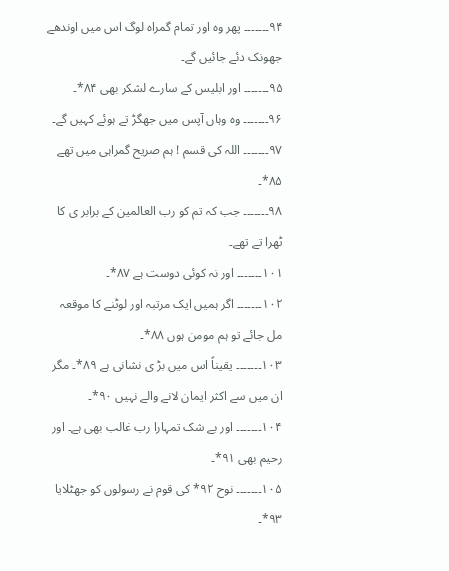۹۴۔۔۔۔۔۔۔ پھر وہ اور تمام گمراہ لوگ اس میں اوندھے جھونک دئے جائیں گے۔
۹۵۔۔۔۔۔۔۔ اور ابلیس کے سارے لشکر بھی ۸۴*۔
۹۶۔۔۔۔۔۔۔ وہ وہاں آپس میں جھگڑ تے ہوئے کہیں گے۔
۹۷۔۔۔۔۔۔۔ اللہ کی قسم ! ہم صریح گمراہی میں تھے ۸۵*۔
۹۸۔۔۔۔۔۔۔ جب کہ تم کو رب العالمین کے برابر ی کا ٹھرا تے تھے۔
۱۰۱۔۔۔۔۔۔۔ اور نہ کوئی دوست ہے ۸۷*۔
۱۰۲۔۔۔۔۔۔۔ اگر ہمیں ایک مرتبہ اور لوٹنے کا موقعہ مل جائے تو ہم مومن ہوں ۸۸*۔
۱۰۳۔۔۔۔۔۔۔ یقیناً اس میں بڑ ی نشانی ہے ۸۹*۔ مگر ان میں سے اکثر ایمان لانے والے نہیں ۹۰*۔
۱۰۴۔۔۔۔۔۔۔ اور بے شک تمہارا رب غالب بھی ہے۔ اور رحیم بھی ۹۱*۔
۱۰۵۔۔۔۔۔۔۔ نوح ۹۲* کی قوم نے رسولوں کو جھٹلایا ۹۳*۔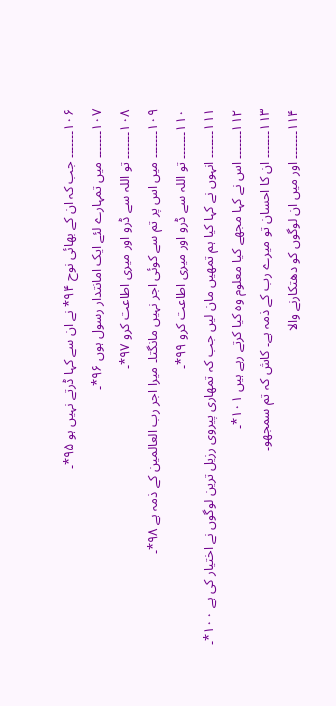۱۰۶۔۔۔۔۔۔۔ جب کہ ان کے بھائی نوح ۹۴* نے ان سے کہا ڈرتے نہیں ہو ۹۵*۔
۱۰۷۔۔۔۔۔۔۔ میں تمہارے لئے ایک امانتدار رسول ہوں ۹۶*۔
۱۰۸۔۔۔۔۔۔۔ تو اللہ سے ڈرو اور میری اطاعت کرو ۹۷*۔
۱۰۹۔۔۔۔۔۔۔ میں اس پر تم سے کوئی اجر نہیں مانگتا۔ میرا اجر رب العالمین کے ذمہ ہے ۹۸*۔
۱۱۰۔۔۔۔۔۔۔ تو اللہ سے ڈرو اور میری اطاعت کرو ۹۹*۔
۱۱۱۔۔۔۔۔۔۔ انہوں نے کہا کیا ہم تمھیں مان لیں جب کہ تمھاری پیروی رزیل ترین لوگوں نے اختیار کی ہے ۱۰۰*۔
۱۱۲۔۔۔۔۔۔۔ اس نے کہا مجھے کیا معلوم وہ کیا کرتے رہے ہیں ۱۰۱*۔
۱۱۳۔۔۔۔۔۔۔ ان کا احسان تو میرے رب کے ذمہ ہے۔ کاش کہ تم سمجھو۔
۱۱۴۔۔۔۔۔۔۔ اور میں ان لوگوں کو دھتکارنے والا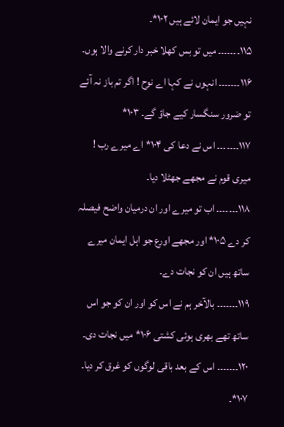نہیں جو ایمان لائے ہیں ۱۰۲*۔
۱۱۵۔۔۔۔۔۔۔ میں تو بس کھلا خبر دار کرنے والا ہوں۔
۱۱۶۔۔۔۔۔۔۔ انہوں نے کہا اے نوح ! اگر تم باز نہ آئے تو ضرور سنگسار کیے جاؤ گے۔ ۱۰۳*
۱۱۷۔۔۔۔۔۔۔ اس نے دعا کی ۱۰۴* اے میرے رب ! میری قوم نے مجھے جھٹلا دیا۔
۱۱۸۔۔۔۔۔۔۔ اب تو میرے اور ان درمیان واضح فیصلہ کر دے ۱۰۵* اور مجھے اورع جو اہل ایمان میرے ساتھ ہیں ان کو نجات دے۔
۱۱۹۔۔۔۔۔۔۔ بالآخر ہم نے اس کو اور ان کو جو اس ساتھ تھے بھری ہوئی کشتی ۱۰۶* میں نجات دی۔
۱۲۰۔۔۔۔۔۔۔ اس کے بعد باقی لوگوں کو غرق کر دیا۔ ۱۰۷*۔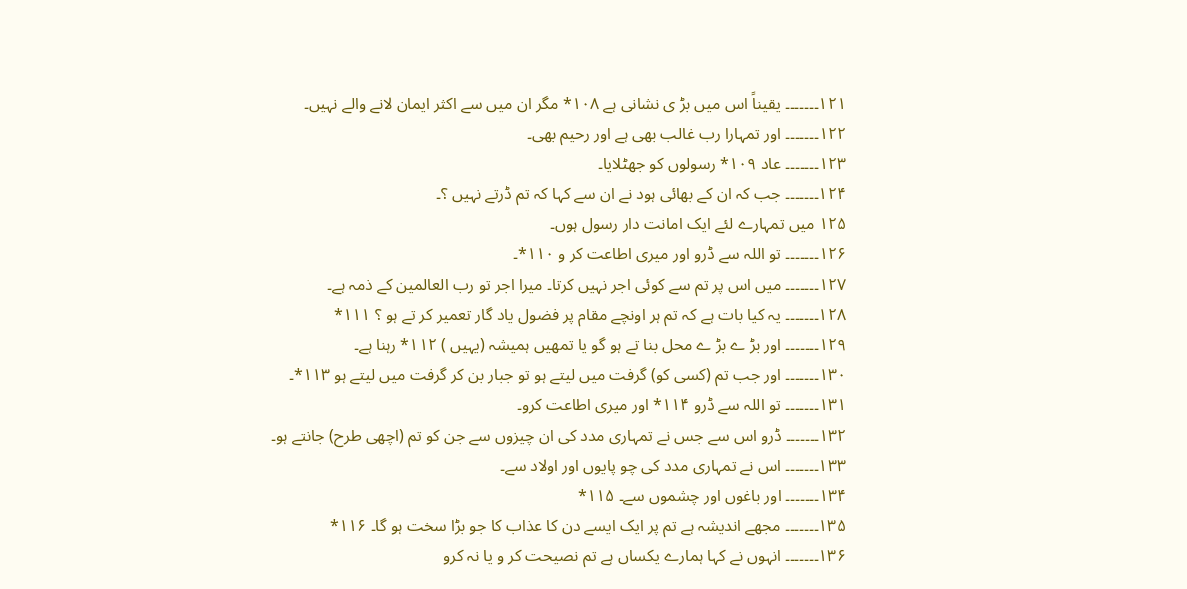۱۲۱۔۔۔۔۔۔۔ یقیناً اس میں بڑ ی نشانی ہے ۱۰۸* مگر ان میں سے اکثر ایمان لانے والے نہیں۔
۱۲۲۔۔۔۔۔۔۔ اور تمہارا رب غالب بھی ہے اور رحیم بھی۔
۱۲۳۔۔۔۔۔۔۔ عاد ۱۰۹* رسولوں کو جھٹلایا۔
۱۲۴۔۔۔۔۔۔۔ جب کہ ان کے بھائی ہود نے ان سے کہا کہ تم ڈرتے نہیں ؟۔
۱۲۵ میں تمہارے لئے ایک امانت دار رسول ہوں۔
۱۲۶۔۔۔۔۔۔۔ تو اللہ سے ڈرو اور میری اطاعت کر و ۱۱۰*۔
۱۲۷۔۔۔۔۔۔۔ میں اس پر تم سے کوئی اجر نہیں کرتا۔ میرا اجر تو رب العالمین کے ذمہ ہے۔
۱۲۸۔۔۔۔۔۔۔ یہ کیا بات ہے کہ تم ہر اونچے مقام پر فضول یاد گار تعمیر کر تے ہو ؟ ۱۱۱*
۱۲۹۔۔۔۔۔۔۔ اور بڑ ے بڑ ے محل بنا تے ہو گو یا تمھیں ہمیشہ (یہیں ) ۱۱۲* رہنا ہے۔
۱۳۰۔۔۔۔۔۔۔ اور جب تم (کسی کو) گرفت میں لیتے ہو تو جبار بن کر گرفت میں لیتے ہو ۱۱۳*۔
۱۳۱۔۔۔۔۔۔۔ تو اللہ سے ڈرو ۱۱۴* اور میری اطاعت کرو۔
۱۳۲۔۔۔۔۔۔۔ ڈرو اس سے جس نے تمہاری مدد کی ان چیزوں سے جن کو تم (اچھی طرح) جانتے ہو۔
۱۳۳۔۔۔۔۔۔۔ اس نے تمہاری مدد کی چو پایوں اور اولاد سے۔
۱۳۴۔۔۔۔۔۔۔ اور باغوں اور چشموں سے۔ ۱۱۵*
۱۳۵۔۔۔۔۔۔۔ مجھے اندیشہ ہے تم پر ایک ایسے دن کا عذاب کا جو بڑا سخت ہو گا۔ ۱۱۶*
۱۳۶۔۔۔۔۔۔۔ انہوں نے کہا ہمارے یکساں ہے تم نصیحت کر و یا نہ کرو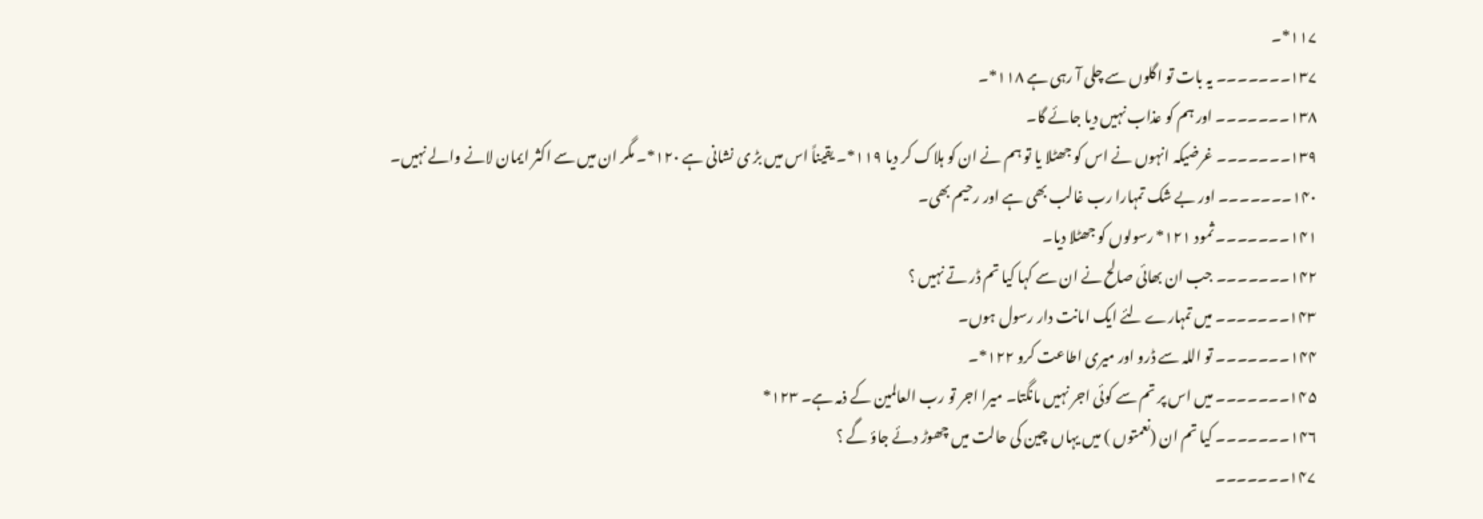۱۱۷*۔
۱۳۷۔۔۔۔۔۔۔ یہ بات تو اگلوں سے چلی آ رہی ہے ۱۱۸*۔
۱۳۸۔۔۔۔۔۔۔ اور ہم کو عذاب نہیں دیا جائے گا۔
۱۳۹۔۔۔۔۔۔۔ غرضیکہ انہوں نے اس کو جھٹلا یا تو ہم نے ان کو ہلاک کر دیا ۱۱۹*۔ یقیناً اس میں بڑ ی نشانی ہے ۱۲۰*۔ مگر ان میں سے اکثر ایمان لانے والے نہیں۔
۱۴۰۔۔۔۔۔۔۔ اور بے شک تمہارا رب غالب بھی ہے اور رحیم بھی۔
۱۴۱۔۔۔۔۔۔۔ ثمود ۱۲۱* رسولوں کو جھٹلا دیا۔
۱۴۲۔۔۔۔۔۔۔ جب ان بھائی صالح نے ان سے کہا کیا تم ڈر تے نہیں ؟
۱۴۳۔۔۔۔۔۔۔ میں تمہارے لئے ایک امانت دار رسول ہوں۔
۱۴۴۔۔۔۔۔۔۔ تو اللہ سے ڈرو اور میری اطاعت کرو ۱۲۲*۔
۱۴۵۔۔۔۔۔۔۔ میں اس پر تم سے کوئی اجر نہیں مانگتا۔ میرا اجر تو رب العالمین کے ذمہ ہے۔ ۱۲۳*
۱۴۶۔۔۔۔۔۔۔ کیا تم ان (نعمتوں ) میں یہاں چین کی حالت میں چھوڑ دئے جاؤ گے ؟
۱۴۷۔۔۔۔۔۔۔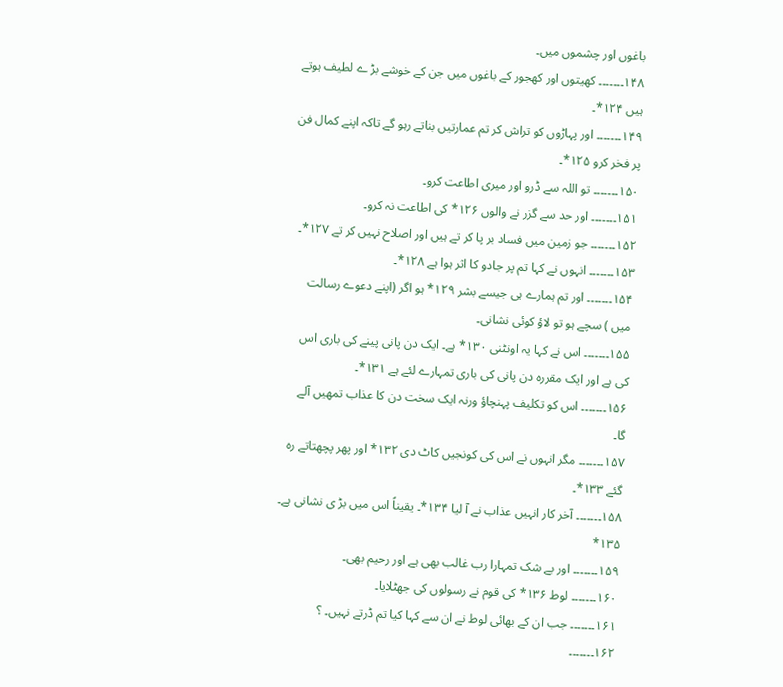باغوں اور چشموں میں۔
۱۴۸۔۔۔۔۔۔۔ کھیتوں اور کھجور کے باغوں میں جن کے خوشے بڑ ے لطیف ہوتے ہیں ۱۲۴*۔
۱۴۹۔۔۔۔۔۔۔ اور پہاڑوں کو تراش کر تم عمارتیں بناتے رہو گے تاکہ اپنے کمال فن پر فخر کرو ۱۲۵*۔
۱۵۰۔۔۔۔۔۔۔ تو اللہ سے ڈرو اور میری اطاعت کرو۔
۱۵۱۔۔۔۔۔۔۔ اور حد سے گزر نے والوں ۱۲۶* کی اطاعت نہ کرو۔
۱۵۲۔۔۔۔۔۔۔ جو زمین میں فساد بر پا کر تے ہیں اور اصلاح نہیں کر تے ۱۲۷*۔
۱۵۳۔۔۔۔۔۔۔ انہوں نے کہا تم پر جادو کا اثر ہوا ہے ۱۲۸*۔
۱۵۴۔۔۔۔۔۔۔ اور تم ہمارے ہی جیسے بشر ۱۲۹* ہو اگر (اپنے دعوے رسالت میں ) سچے ہو تو لاؤ کوئی نشانی۔
۱۵۵۔۔۔۔۔۔۔ اس نے کہا یہ اونٹنی ۱۳۰* ہے۔ ایک دن پانی پینے کی باری اس کی ہے اور ایک مقررہ دن پانی کی باری تمہارے لئے ہے ۱۳۱*۔
۱۵۶۔۔۔۔۔۔۔ اس کو تکلیف پہنچاؤ ورنہ ایک سخت دن کا عذاب تمھیں آلے گا۔
۱۵۷۔۔۔۔۔۔۔ مگر انہوں نے اس کی کونجیں کاٹ دی ۱۳۲* اور پھر پچھتاتے رہ گئے ۱۳۳*۔
۱۵۸۔۔۔۔۔۔۔ آخر کار انہیں عذاب نے آ لیا ۱۳۴*۔ یقیناً اس میں بڑ ی نشانی ہے۔ ۱۳۵*
۱۵۹۔۔۔۔۔۔۔ اور بے شک تمہارا رب غالب بھی ہے اور رحیم بھی۔
۱۶۰۔۔۔۔۔۔۔ لوط ۱۳۶* کی قوم نے رسولوں کی جھٹلایا۔
۱۶۱۔۔۔۔۔۔۔ جب ان کے بھائی لوط نے ان سے کہا کیا تم ڈرتے نہیں۔ ؟
۱۶۲۔۔۔۔۔۔۔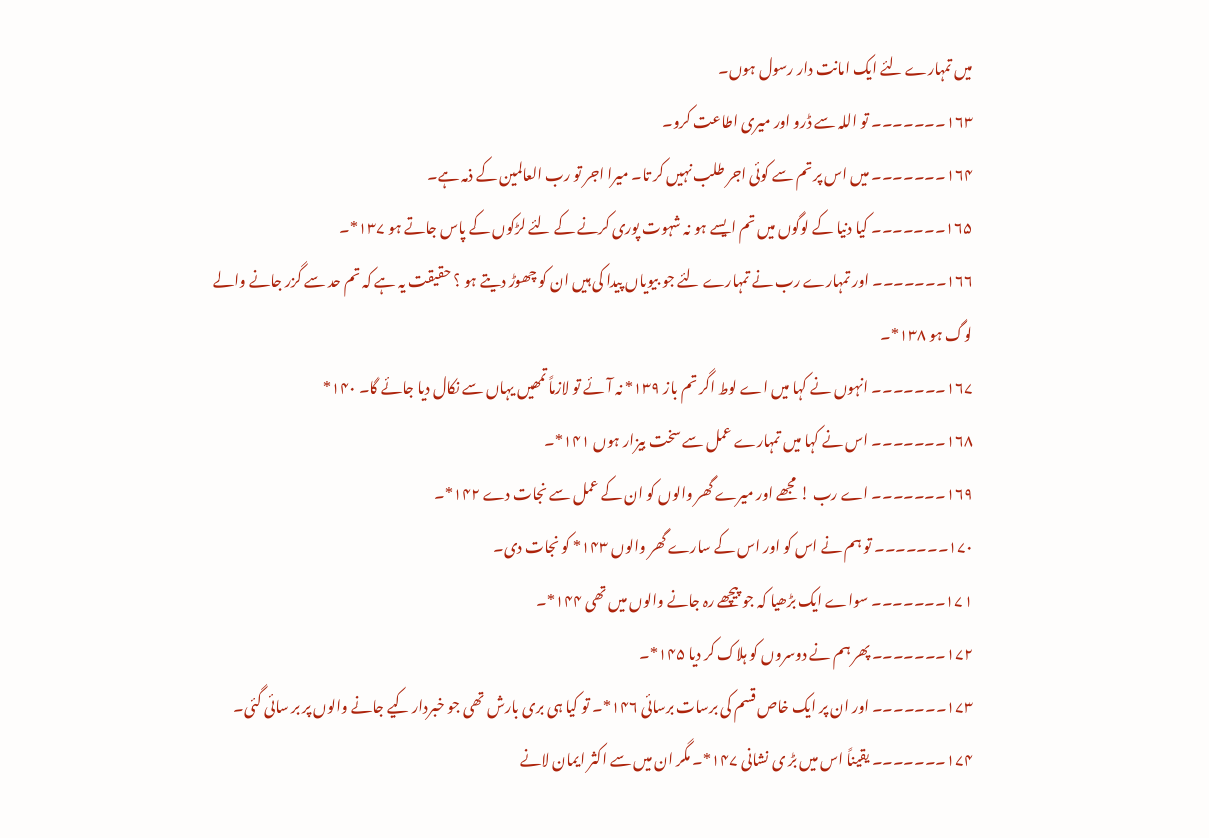میں تمہارے لئے ایک امانت دار رسول ہوں۔
۱۶۳۔۔۔۔۔۔۔ تو اللہ سے ڈرو اور میری اطاعت کرو۔
۱۶۴۔۔۔۔۔۔۔ میں اس پر تم سے کوئی اجر طلب نہیں کر تا۔ میرا اجر تو رب العالمین کے ذمہ ہے۔
۱۶۵۔۔۔۔۔۔۔ کیا دنیا کے لوگوں میں تم ایسے ہو نہ شہوت پوری کرنے کے لئے لڑکوں کے پاس جاتے ہو ۱۳۷*۔
۱۶۶۔۔۔۔۔۔۔ اور تمہارے رب نے تمہارے لئے جو بیویاں پیدا کی ہیں ان کو چھوڑ دیتے ہو ؟ حقیقت یہ ہے کہ تم حد سے گزر جانے والے لوگ ہو ۱۳۸*۔
۱۶۷۔۔۔۔۔۔۔ انہوں نے کہا میں اے لوط اگر تم باز ۱۳۹* نہ آئے تو لازماً تمھیں یہاں سے نکال دیا جائے گا۔ ۱۴۰*
۱۶۸۔۔۔۔۔۔۔ اس نے کہا میں تمہارے عمل سے سخت بیزار ہوں ۱۴۱*۔
۱۶۹۔۔۔۔۔۔۔ اے رب ! مجھے اور میرے گھر والوں کو ان کے عمل سے نجات دے ۱۴۲*۔
۱۷۰۔۔۔۔۔۔۔ تو ہم نے اس کو اور اس کے سارے گھر والوں ۱۴۳* کو نجات دی۔
۱۷۱۔۔۔۔۔۔۔ سواے ایک بڑھیا کہ جو پیچھے رہ جانے والوں میں تھی ۱۴۴*۔
۱۷۲۔۔۔۔۔۔۔ پھر ہم نے دوسروں کو ہلاک کر دیا ۱۴۵*۔
۱۷۳۔۔۔۔۔۔۔ اور ان پر ایک خاص قسم کی برسات برسائی ۱۴۶*۔ تو کیا ہی بری بارش تھی جو خبردار کیے جانے والوں پر بر سائی گئی۔
۱۷۴۔۔۔۔۔۔۔ یقیناً اس میں بڑ ی نشانی ۱۴۷*۔ مگر ان میں سے اکثر ایمان لانے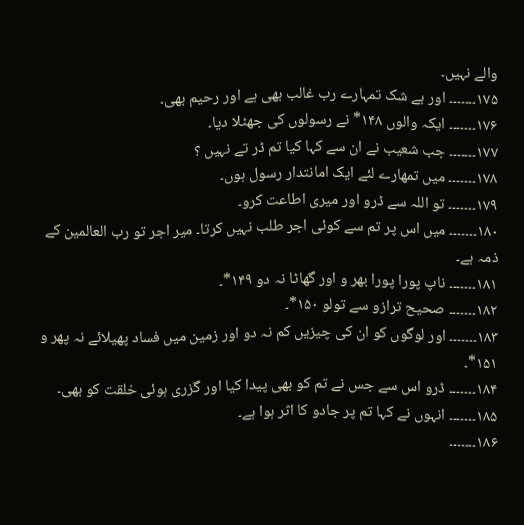والے نہیں۔
۱۷۵۔۔۔۔۔۔۔ اور بے شک تمہارے رب غالب بھی ہے اور رحیم بھی۔
۱۷۶۔۔۔۔۔۔۔ ایکہ والوں ۱۴۸* نے رسولوں کی جھٹلا دیا۔
۱۷۷۔۔۔۔۔۔۔ جب شعیب نے ان سے کہا کیا تم ڈر تے نہیں ؟
۱۷۸۔۔۔۔۔۔۔ میں تمھارے لئے ایک امانتدار رسول ہوں۔
۱۷۹۔۔۔۔۔۔۔ تو اللہ سے ڈرو اور میری اطاعت کرو۔
۱۸۰۔۔۔۔۔۔۔ میں اس پر تم سے کوئی اجر طلب نہیں کرتا۔ میر اجر تو رب العالمین کے ذمہ ہے۔
۱۸۱۔۔۔۔۔۔۔ ناپ پورا پورا بھر و اور گھاٹا نہ دو ۱۴۹*۔
۱۸۲۔۔۔۔۔۔۔ صحیح ترازو سے تولو ۱۵۰*۔
۱۸۳۔۔۔۔۔۔۔ اور لوگوں کو ان کی چیزیں کم نہ دو اور زمین میں فساد پھیلائے نہ پھر و ۱۵۱*۔
۱۸۴۔۔۔۔۔۔۔ ڈرو اس سے جس نے تم کو بھی پیدا کیا اور گزری ہوئی خلقت کو بھی۔
۱۸۵۔۔۔۔۔۔۔ انہوں نے کہا تم پر جادو کا اثر ہوا ہے۔
۱۸۶۔۔۔۔۔۔۔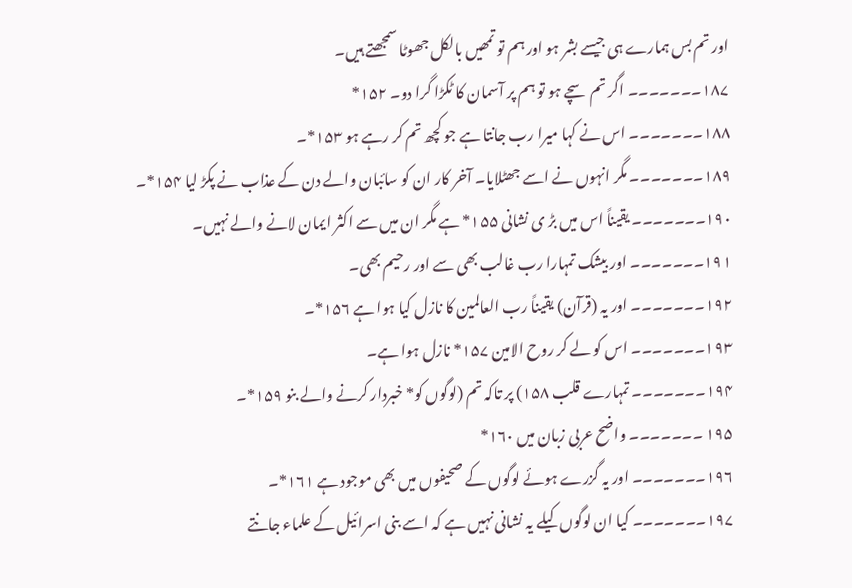اور تم بس ہمارے ہی جیسے بشر ہو اور ہم تو تمھیں بالکل جھوٹا سمجھتے ہیں۔
۱۸۷۔۔۔۔۔۔۔ اگر تم سچے ہو تو ہم پر آسمان کا ٹکڑا گرا دو۔ ۱۵۲*
۱۸۸۔۔۔۔۔۔۔ اس نے کہا میرا رب جانتا ہے جو کچھ تم کر رہے ہو ۱۵۳*۔
۱۸۹۔۔۔۔۔۔۔ مگر انہوں نے اسے جھٹلایا۔ آخر کار ان کو سائبان والے دن کے عذاب نے پکڑ لیا ۱۵۴*۔
۱۹۰۔۔۔۔۔۔۔ یقیناً اس میں بڑ ی نشانی ۱۵۵* ہے مگر ان میں سے اکثر ایمان لانے والے نہیں۔
۱۹۱۔۔۔۔۔۔۔ اور بیشک تمہارا رب غالب بھی سے اور رحیم بھی۔
۱۹۲۔۔۔۔۔۔۔ اور یہ (قرآن) یقیناً رب العالمین کا نازل کیا ہوا ہے ۱۵۶*۔
۱۹۳۔۔۔۔۔۔۔ اس کو لے کر روح الامین ۱۵۷* نازل ہوا ہے۔
۱۹۴۔۔۔۔۔۔۔ تمہارے قلب ۱۵۸) پر تاکہ تم (لوگوں کو* خبردار کرنے والے بنو ۱۵۹*۔
۱۹۵ ۔۔۔۔۔۔۔ واضح عربی زبان میں ۱۶۰*
۱۹۶۔۔۔۔۔۔۔ اور یہ گزرے ہوئے لوگوں کے صحیفوں میں بھی موجود ہے ۱۶۱*۔
۱۹۷۔۔۔۔۔۔۔ کیا ان لوگوں کیلے یہ نشانی نہیں ہے کہ اسے بنی اسرائیل کے علماء جانتے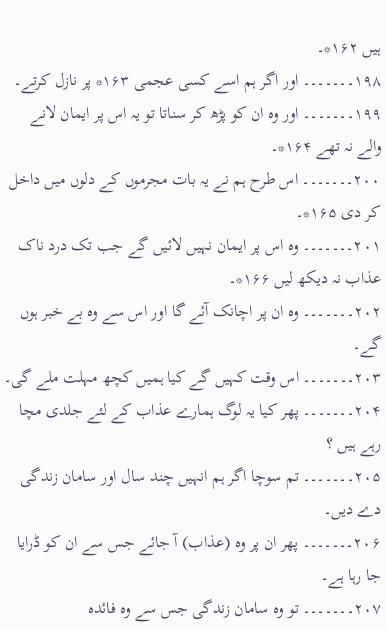ہیں ۱۶۲*۔
۱۹۸۔۔۔۔۔۔۔ اور اگر ہم اسے کسی عجمی ۱۶۳* پر نازل کرتے۔
۱۹۹۔۔۔۔۔۔۔ اور وہ ان کو پڑھ کر سناتا تو یہ اس پر ایمان لانے والے نہ تھے ۱۶۴*۔
۲۰۰۔۔۔۔۔۔۔ اس طرح ہم نے یہ بات مجرموں کے دلوں میں داخل کر دی ۱۶۵*۔
۲۰۱۔۔۔۔۔۔۔ وہ اس پر ایمان نہیں لائیں گے جب تک درد ناک عذاب نہ دیکھ لیں ۱۶۶*۔
۲۰۲۔۔۔۔۔۔۔ وہ ان پر اچانک آئے گا اور اس سے وہ بے خبر ہوں گے۔
۲۰۳۔۔۔۔۔۔۔ اس وقت کہیں گے کیا ہمیں کچھ مہلت ملے گی۔
۲۰۴۔۔۔۔۔۔۔ پھر کیا یہ لوگ ہمارے عذاب کے لئے جلدی مچا رہے ہیں ؟
۲۰۵۔۔۔۔۔۔۔ تم سوچا اگر ہم انہیں چند سال اور سامان زندگی دے دیں۔
۲۰۶۔۔۔۔۔۔۔ پھر ان پر وہ (عذاب) آ جائے جس سے ان کو ڈرایا جا رہا ہے۔
۲۰۷۔۔۔۔۔۔۔ تو وہ سامان زندگی جس سے وہ فائدہ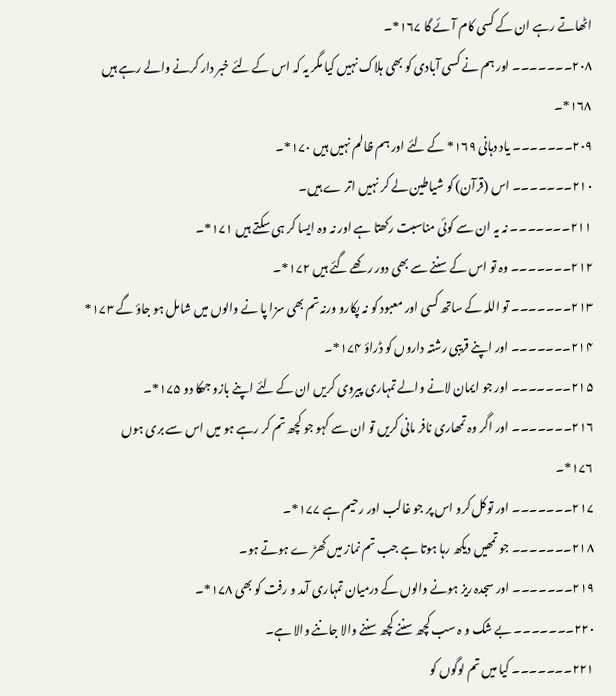اٹھاتے رہے ان کے کسی کام آئے گا ۱۶۷*۔
۲۰۸۔۔۔۔۔۔۔ اور ہم نے کسی آبادی کو بھی ہلاک نہیں کیا مگر یہ کہ اس کے لئے خبر دار کرنے والے رہے ہیں ۱۶۸*۔
۲۰۹۔۔۔۔۔۔۔ یاد دہانی ۱۶۹* کے لئے اور ہم ظالم نہیں ہیں ۱۷۰*۔
۲۱۰۔۔۔۔۔۔۔ اس (قرآن) کو شیاطین لے کر نہیں اتر ے ہیں۔
۲۱۱۔۔۔۔۔۔۔ نہ یہ ان سے کوئی مناسبت رکھتا ہے اور نہ وہ ایسا کر ہی سکتے ہیں ۱۷۱*۔
۲۱۲۔۔۔۔۔۔۔ وہ تو اس کے سننے سے بھی دور ر کھے گئے ہیں ۱۷۲*۔
۲۱۳۔۔۔۔۔۔۔ تو اللہ کے ساتھ کسی اور معبود کو نہ پکارو ورنہ تم بھی سزا پا نے والوں میں شامل ہو جاؤ گے ۱۷۳*
۲۱۴۔۔۔۔۔۔۔ اور اپنے قریبی رشتہ داروں کو ڈراؤ ۱۷۴*۔
۲۱۵۔۔۔۔۔۔۔ اور جو ایمان لانے والے تمہاری پیروی کریں ان کے لئے اپنے بازو جھکا دو ۱۷۵*۔
۲۱۶۔۔۔۔۔۔۔ اور اگر وہ تمھاری نافر مانی کریں تو ان سے کہو جو کچھ تم کر رہے ہو میں اس سے بری ہوں ۱۷۶*۔
۲۱۷۔۔۔۔۔۔۔ اور توکل کرو اس پر جو غالب اور رحیم ہے ۱۷۷*۔
۲۱۸۔۔۔۔۔۔۔ جو تمھیں دیکھ رہا ہوتا ہے جب تم نماز میں کھڑ ے ہوتے ہو۔
۲۱۹۔۔۔۔۔۔۔ اور سجدہ ریز ہونے والوں کے درمیان تمہاری آمد و رفت کو بھی ۱۷۸*۔
۲۲۰۔۔۔۔۔۔۔ بے شک و ہ سب کچھ سننے کچھ سننے والا جاننے والا ہے۔
۲۲۱۔۔۔۔۔۔۔ کیا میں تم لوگوں کو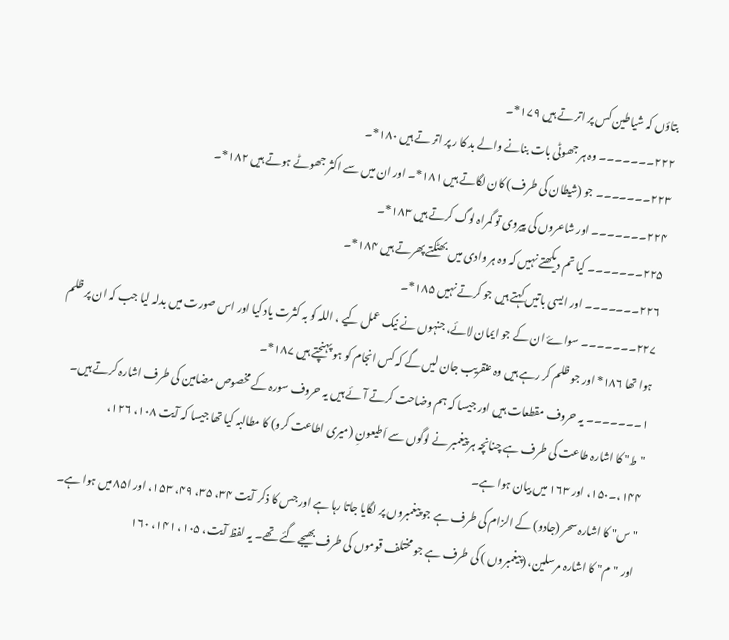بتاؤں کہ شیاطین کس پر اتر تے ہیں ۱۷۹*۔
۲۲۲۔۔۔۔۔۔۔ وہ ہر جھوٹی بات بنانے والے بد کا ر پر اتر تے ہیں ۱۸۰*۔
۲۲۳۔۔۔۔۔۔۔ جو (شیطان کی طرف) کان لگاتے ہیں ۱۸۱*۔ اور ان میں سے اکثر جھوٹے ہوتے ہیں ۱۸۲*۔
۲۲۴۔۔۔۔۔۔۔ اور شاعروں کی پیروی تو گمراہ لوگ کرتے ہیں ۱۸۳*۔
۲۲۵۔۔۔۔۔۔۔ کیا تم دیکھتے نہیں کہ وہ ہر وادی میں بھٹکتے پھرتے ہیں ۱۸۴*۔
۲۲۶۔۔۔۔۔۔۔ اور ایسی باتیں کہتے ہیں جو کرتے نہیں ۱۸۵*۔
۲۲۷۔۔۔۔۔۔۔ سواۓ ان کے جو ایمان لائے، جنہوں نے نیک عمل کیے ، اللہ کو بہ کثرت یاد کیا اور اس صورت میں بدلہ لیا جب کہ ان پر ظلم ہوا تھا ۱۸۶* اور جو ظلم کر رہے ہیں وہ عنقریب جان لیں گے کہ کس انجام کو ہو پہنچتے ہیں ۱۸۷*۔
۱۔۔۔۔۔۔۔ یہ حروف مقطعات ہیں اور جیسا کہ ہم وضاحت کرتے آئے ہیں یہ حروف سورہ کے مخصوص مضامین کی طرف اشارہ کرتے ہیں۔ "ط" کا اشارہ طاعت کی طرف ہے چنانچہ ہر پیغمبر نے لوگوں سے اَطیعونِ (میری اطاعت کرو) کا مطالبہ کیا تھا جیسا کہ آیت ۱۰۸، ۱۲۶، ۱۴۴،۔۱۵۰، اور ۱۶۳ میں بیان ہوا ہے۔
"س" کا اشارہ سحر (جادو) کے الزام کی طرف ہے جو پیغمبروں پر لگایا جاتا رہا ہے اور جس کا ذکر آیت ۳۴، ۳۵، ۴۹، ۱۵۳، اور ا۸۵ میں ہوا ہے۔
اور "م" کا اشارہ مرسلین، (پیغمبروں ) کی طرف ہے جو مختلف قوموں کی طرف بھیجے گئے تھے۔ یہ لفظ آیت، ۱۰۵، ۱۴۱، ۱۶۰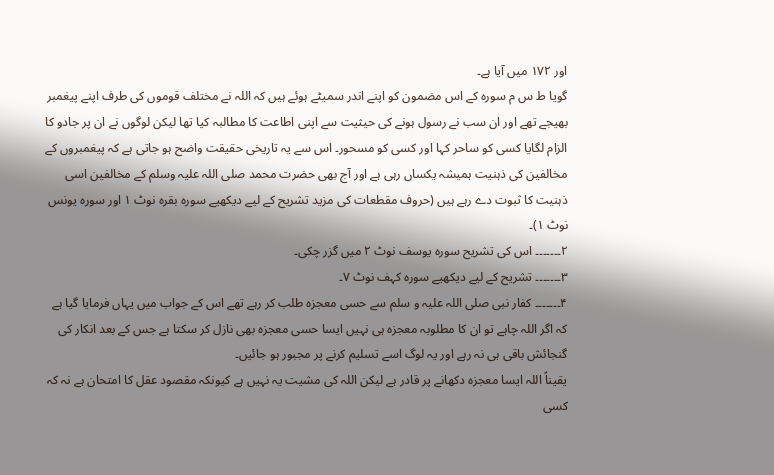اور ۱۷۲ میں آیا ہے۔
گویا ط س م سورہ کے اس مضمون کو اپنے اندر سمیٹے ہوئے ہیں کہ اللہ نے مختلف قوموں کی طرف اپنے پیغمبر بھیجے تھے اور ان سب نے رسول ہونے کی حیثیت سے اپنی اطاعت کا مطالبہ کیا تھا لیکن لوگوں نے ان پر جادو کا الزام لگایا کسی کو ساحر کہا اور کسی کو مسحور۔ اس سے یہ تاریخی حقیقت واضح ہو جاتی ہے کہ پیغمبروں کے مخالفین کی ذہنیت ہمیشہ یکساں رہی ہے اور آج بھی حضرت محمد صلی اللہ علیہ وسلم کے مخالفین اسی ذہنیت کا ثبوت دے رہے ہیں (حروف مقطعات کی مزید تشریح کے لیے دیکھیے سورہ بقرہ نوٹ ۱ اور سورہ یونس نوٹ ۱)۔
۲۔۔۔۔۔۔۔ اس کی تشریح سورہ یوسف نوٹ ۲ میں گزر چکی۔
۳۔۔۔۔۔۔۔ تشریح کے لیے دیکھیے سورہ کہف نوٹ ۷۔
۴۔۔۔۔۔۔۔ کفار نبی صلی اللہ علیہ و سلم سے حسی معجزہ طلب کر رہے تھے اس کے جواب میں یہاں فرمایا گیا ہے کہ اگر اللہ چاہے تو ان کا مطلوبہ معجزہ ہی نہیں ایسا حسی معجزہ بھی نازل کر سکتا ہے جس کے بعد انکار کی گنجائش باقی ہی نہ رہے اور یہ لوگ اسے تسلیم کرنے پر مجبور ہو جائیں۔
یقیناً اللہ ایسا معجزہ دکھانے پر قادر ہے لیکن اللہ کی مشیت یہ نہیں ہے کیونکہ مقصود عقل کا امتحان ہے نہ کہ کسی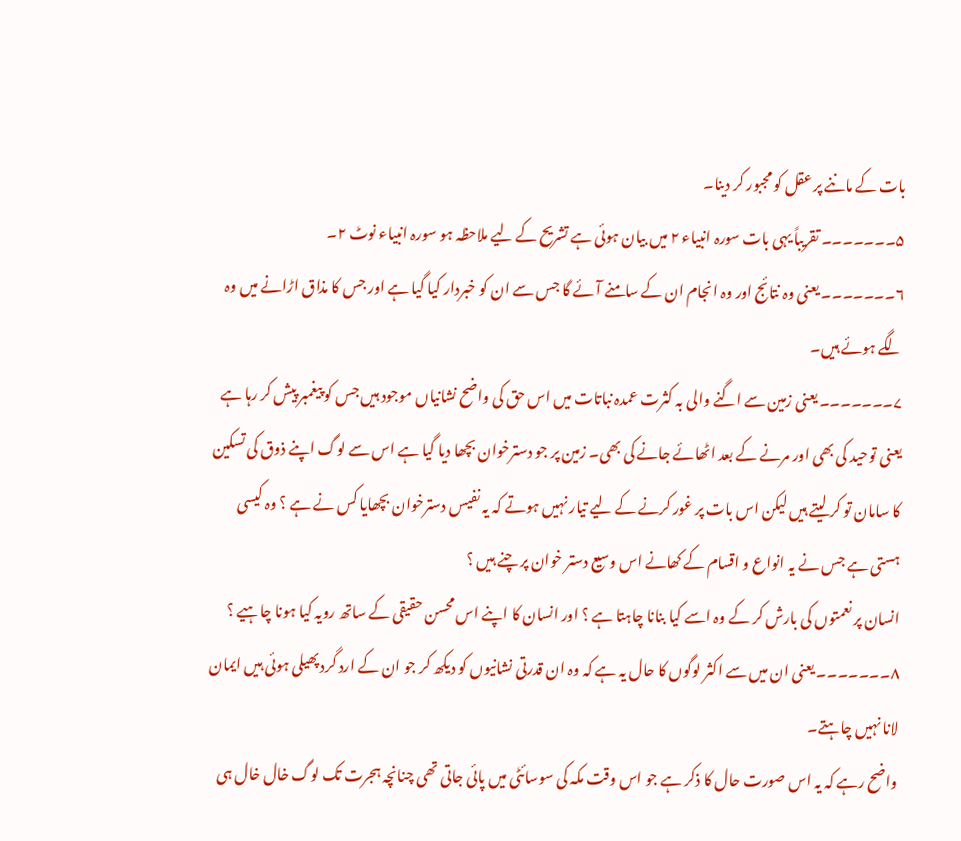بات کے ماننے پر عقل کو مجبور کر دینا۔
۵۔۔۔۔۔۔۔ تقریباً یہی بات سورہ انبیاء ۲ میں بیان ہوئی ہے تشریح کے لیے ملاحظہ ہو سورہ انبیاء نوٹ ۲۔
۶۔۔۔۔۔۔۔ یعنی وہ نتائج اور وہ انجام ان کے سامنے آئے گا جس سے ان کو خبردار کیا گیا ہے اور جس کا مذاق اڑانے میں وہ لگے ہوئے ہیں۔
۷۔۔۔۔۔۔۔ یعنی زمین سے اگنے والی بہ کثرت عمدہ نباتات میں اس حق کی واضح نشانیاں موجود ہیں جس کو پیغمبر پیش کر رہا ہے یعنی توحید کی بھی اور مرنے کے بعد اٹھائے جانے کی بھی۔ زمین پر جو دسترخوان بچھا دیا گیا ہے اس سے لوگ اپنے ذوق کی تسکین کا سامان تو کر لیتے ہیں لیکن اس بات پر غور کرنے کے لیے تیار نہیں ہوتے کہ یہ نفیس دسترخوان بچھایا کس نے ہے ؟ وہ کیسی ہستی ہے جس نے یہ انواع و اقسام کے کھانے اس وسیع دستر خوان پر چنے ہیں ؟
انسان پر نعمتوں کی بارش کر کے وہ اسے کیا بنانا چاہتا ہے ؟ اور انسان کا اپنے اس محسن حقیقی کے ساتھ رویہ کیا ہونا چاہیے ؟
۸۔۔۔۔۔۔۔ یعنی ان میں سے اکثر لوگوں کا حال یہ ہے کہ وہ ان قدرتی نشانیوں کو دیکھ کر جو ان کے ارد گرد پھیلی ہوئی ہیں ایمان لانا نہیں چاہتے۔
واضح رہے کہ یہ اس صورت حال کا ذکر ہے جو اس وقت مکہ کی سوسائٹی میں پائی جاتی تھی چنانچہ ہجرت تک لوگ خال خال ہی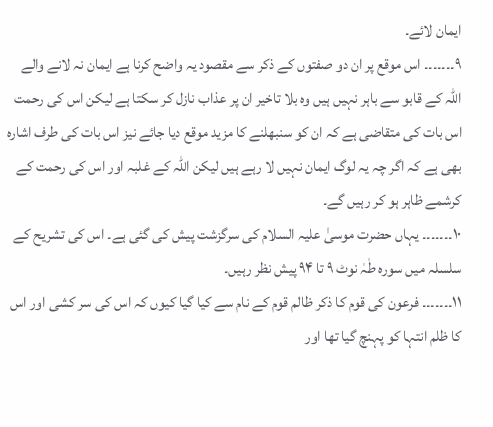ایمان لائے۔
۹۔۔۔۔۔۔۔ اس موقع پر ان دو صفتوں کے ذکر سے مقصود یہ واضح کرنا ہے ایمان نہ لانے والے اللہ کے قابو سے باہر نہیں ہیں وہ بلا تاخیر ان پر عذاب نازل کر سکتا ہے لیکن اس کی رحمت اس بات کی متقاضی ہے کہ ان کو سنبھلنے کا مزید موقع دیا جائے نیز اس بات کی طرف اشارہ بھی ہے کہ اگر چہ یہ لوگ ایمان نہیں لا رہے ہیں لیکن اللہ کے غلبہ اور اس کی رحمت کے کرشمے ظاہر ہو کر رہیں گے۔
۱۰۔۔۔۔۔۔۔ یہاں حضرت موسیٰ علیہ السلام کی سرگزشت پیش کی گئی ہے۔ اس کی تشریح کے سلسلہ میں سورہ طٰہٰ نوٹ ۹ تا ۹۴ پیش نظر رہیں۔
۱۱۔۔۔۔۔۔۔ فرعون کی قوم کا ذکر ظالم قوم کے نام سے کیا گیا کیوں کہ اس کی سر کشی اور اس کا ظلم انتہا کو پہنچ گیا تھا اور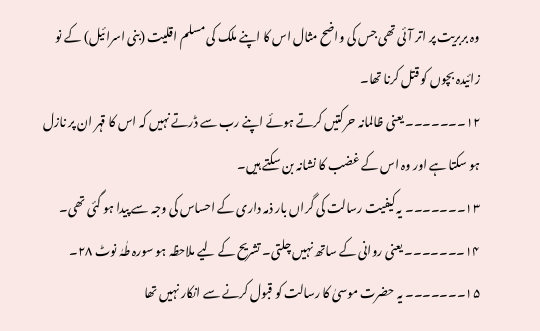وہ بربریت پر اتر آئی تھی جس کی واضح مثال اس کا اپنے ملک کی مسلم اقلیت (بنی اسرائیل) کے نو زائیدہ بچوں کو قتل کرنا تھا۔
۱۲۔۔۔۔۔۔۔ یعنی ظالمانہ حرکتیں کرتے ہوئے اپنے رب سے ڈرتے نہیں کہ اس کا قہر ان پر نازل ہو سکتا ہے اور وہ اس کے غضب کا نشانہ بن سکتے ہیں۔
۱۳۔۔۔۔۔۔۔ یہ کیفیت رسالت کی گراں بار ذمہ داری کے احساس کی وجہ سے پیدا ہو گئی تھی۔
۱۴۔۔۔۔۔۔۔ یعنی روانی کے ساتھ نہیں چلتی۔ تشریح کے لیے ملاحظہ ہو سورہ طٰہٰ نوٹ ۲۸۔
۱۵۔۔۔۔۔۔۔ یہ حضرت موسیٰ کا رسالت کو قبول کرنے سے انکار نہیں تھا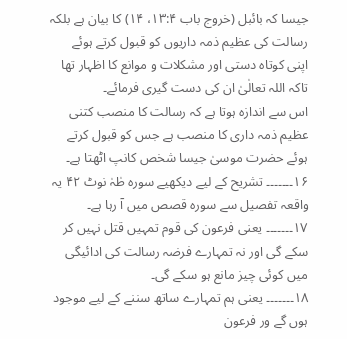جیسا کہ بائبل (خروج باب ۱۳:۴، ۱۴) کا بیان ہے بلکہ رسالت کی عظیم ذمہ داریوں کو قبول کرتے ہوئے اپنی کوتاہ دستی اور مشکلات و موانع کا اظہار تھا تاکہ اللہ تعالٰیٰ ان کی دست گیری فرمائے۔
اس سے اندازہ ہوتا ہے کہ رسالت کا منصب کتنی عظیم ذمہ داری کا منصب ہے جس کو قبول کرتے ہوئے حضرت موسیٰ جیسا شخص کانپ اٹھتا ہے۔
۱۶۔۔۔۔۔۔۔ تشریح کے لیے دیکھیے سورہ طٰہٰ نوٹ ۴۲ یہ واقعہ تفصیل سے سورہ قصص میں آ رہا ہے۔
۱۷۔۔۔۔۔۔۔ یعنی فرعون کی قوم تمہیں قتل نہیں کر سکے گی اور نہ تمہارے فرضہ رسالت کی ادائیگی میں کوئی چیز مانع ہو سکے گی۔
۱۸۔۔۔۔۔۔۔ یعنی ہم تمہارے ساتھ سننے کے لیے موجود ہوں گے ور فرعون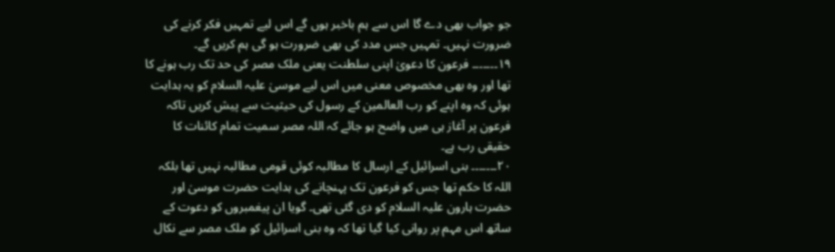جو جواب بھی دے گا اس سے ہم باخبر ہوں گے اس لیے تمہیں فکر کرنے کی ضرورت نہیں۔ تمہیں جس مدد کی بھی ضرورت ہو گی ہم کریں گے۔
۱۹۔۔۔۔۔۔۔ فرعون کا دعویٰ اپنی سلطنت یعنی ملک مصر کی حد تک رب ہونے کا تھا اور وہ بھی مخصوص معنی میں اس لیے موسیٰ علیہ السلام کو یہ ہدایت ہوئی کہ وہ اپنے کو رب العالمین کے رسول کی حیثیت سے پیش کریں تاکہ فرعون پر آغاز ہی میں واضح ہو جائے کہ اللہ مصر سمیت تمام کائنات کا حقیقی رب ہے۔
۲۰۔۔۔۔۔۔۔ بنی اسرائیل کے ارسال کا مطالبہ کوئی قومی مطالبہ نہیں تھا بلکہ اللہ کا حکم تھا جس کو فرعون تک پہنچانے کی ہدایت حضرت موسیٰ اور حضرت ہارون علیہ السلام کو دی گئی تھی۔ گویا ان پیغمبروں کو دعوت کے ساتھ اس مہم پر روانی کیا گیا تھا کہ وہ بنی اسرائیل کو ملک مصر سے نکال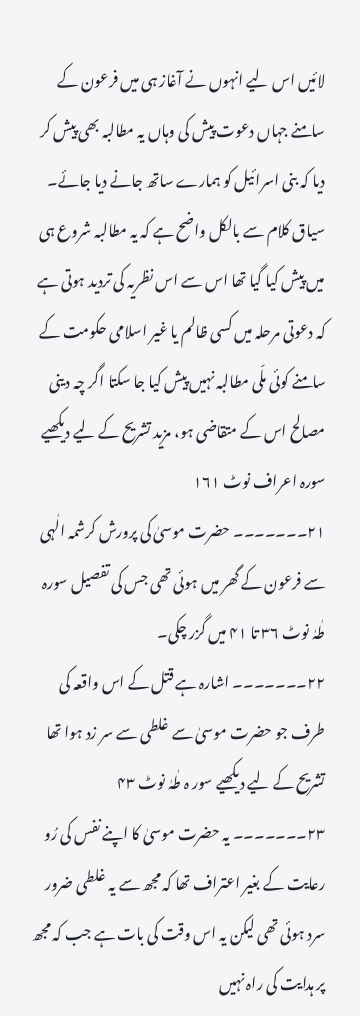لائیں اس لیے انہوں نے آغاز ہی میں فرعون کے سامنے جہاں دعوت پیش کی وہاں یہ مطالبہ بھی پیش کر دیا کہ بنی اسرائیل کو ہمارے ساتھ جانے دیا جائے۔ سیاق کلام سے بالکل واضح ہے کہ یہ مطالبہ شروع ہی میں پیش کیا گیا تھا اس سے اس نظریہ کی تردید ہوتی ہے کہ دعوتی مرحلہ میں کسی ظالم یا غیر اسلامی حکومت کے سامنے کوئی ملّی مطالبہ نہیں پیش کیا جا سکتا اگر چہ دینی مصالح اس کے متقاضی ہو، مزید تشریح کے لیے دیکھیے سورہ اعراف نوٹ ۱۶۱
۲۱۔۔۔۔۔۔۔ حضرت موسیٰ کی پرورش کرشمہ الٰہی سے فرعون کے گھر میں ہوئی تھی جس کی تفصیل سورہ طٰہٰ نوٹ ۳۶ تا ۴۱ میں گزر چکی۔
۲۲۔۔۔۔۔۔۔ اشارہ ہے قتل کے اس واقعہ کی طرف جو حضرت موسیٰ سے غلطی سے سر زد ہوا تھا تشریح کے لیے دیکھیے سور ہ طٰہٰ نوٹ ۴۳
۲۳۔۔۔۔۔۔۔ یہ حضرت موسیٰ کا اپنے نفس کی رُو رعایت کے بغیر اعتراف تھا کہ مجھ سے یہ غلطی ضرور سرد ہوئی تھی لیکن یہ اس وقت کی بات ہے جب کہ مجھ پر ہدایت کی راہ نہیں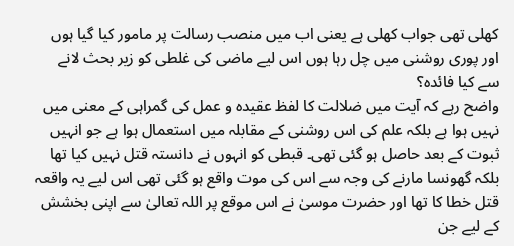کھلی تھی جواب کھلی ہے یعنی اب میں منصب رسالت پر مامور کیا گیا ہوں اور پوری روشنی میں چل رہا ہوں اس لیے ماضی کی غلطی کو زیر بحث لانے سے کیا فائدہ؟
واضح رہے کہ آیت میں ضلالت کا لفظ عقیدہ و عمل کی گمراہی کے معنی میں نہیں ہوا ہے بلکہ علم کی اس روشنی کے مقابلہ میں استعمال ہوا ہے جو انہیں ثبوت کے بعد حاصل ہو گئی تھی۔ قبطی کو انہوں نے دانستہ قتل نہیں کیا تھا بلکہ گھونسا مارنے کی وجہ سے اس کی موت واقع ہو گئی تھی اس لیے یہ واقعہ قتل خطا کا تھا اور حضرت موسیٰ نے اس موقع پر اللہ تعالیٰ سے اپنی بخشش کے لیے جن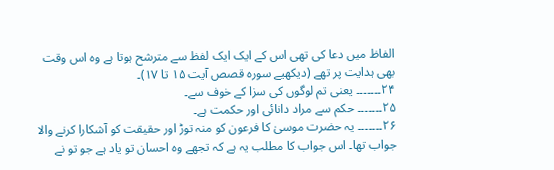الفاظ میں دعا کی تھی اس کے ایک ایک لفظ سے مترشح ہوتا ہے وہ اس وقت بھی ہدایت پر تھے (دیکھیے سورہ قصص آیت ۱۵ تا ۱۷)۔
۲۴۔۔۔۔۔۔۔ یعنی تم لوگوں کی سزا کے خوف سے۔
۲۵۔۔۔۔۔۔۔ حکم سے مراد دانائی اور حکمت ہے۔
۲۶۔۔۔۔۔۔۔ یہ حضرت موسیٰ کا فرعون کو منہ توڑ اور حقیقت کو آشکارا کرنے والا جواب تھا۔ اس جواب کا مطلب یہ ہے کہ تجھے وہ احسان تو یاد ہے جو تو نے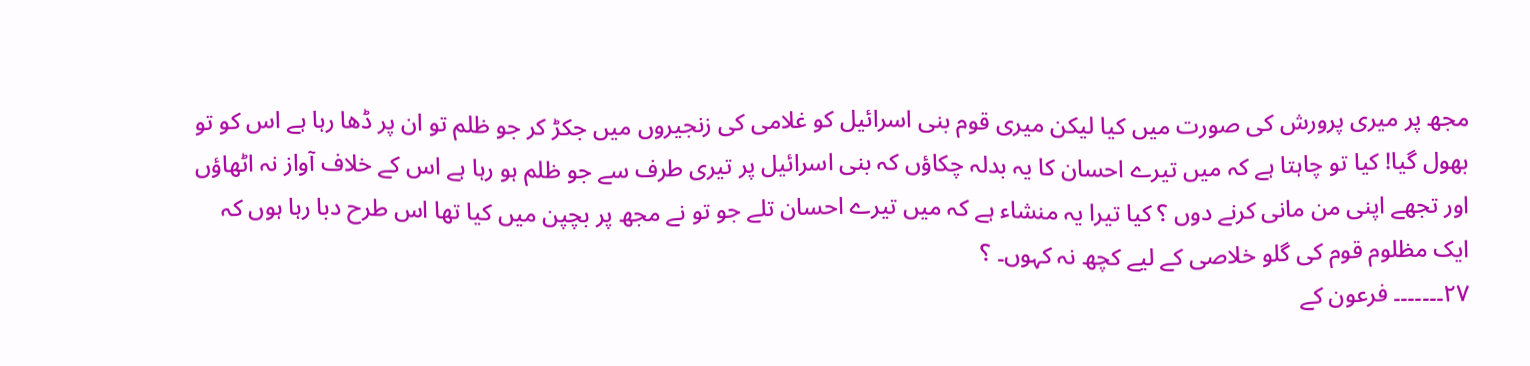مجھ پر میری پرورش کی صورت میں کیا لیکن میری قوم بنی اسرائیل کو غلامی کی زنجیروں میں جکڑ کر جو ظلم تو ان پر ڈھا رہا ہے اس کو تو بھول گیا! کیا تو چاہتا ہے کہ میں تیرے احسان کا یہ بدلہ چکاؤں کہ بنی اسرائیل پر تیری طرف سے جو ظلم ہو رہا ہے اس کے خلاف آواز نہ اٹھاؤں اور تجھے اپنی من مانی کرنے دوں ؟ کیا تیرا یہ منشاء ہے کہ میں تیرے احسان تلے جو تو نے مجھ پر بچپن میں کیا تھا اس طرح دبا رہا ہوں کہ ایک مظلوم قوم کی گلو خلاصی کے لیے کچھ نہ کہوں۔ ؟
۲۷۔۔۔۔۔۔۔ فرعون کے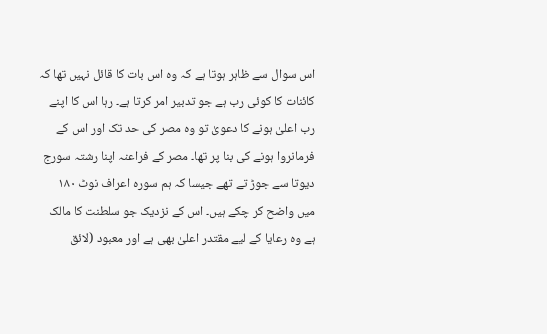اس سوال سے ظاہر ہوتا ہے کہ وہ اس بات کا قائل نہیں تھا کہ کائنات کا کوئی رب ہے جو تدبیر امر کرتا ہے۔ رہا اس کا اپنے رب اعلیٰ ہونے کا دعویٰ تو وہ مصر کی حد تک اور اس کے فرمانروا ہونے کی بنا پر تھا۔ مصر کے فراعنہ اپنا رشتہ سورج دیوتا سے جوڑ تے تھے جیسا کہ ہم سورہ اعراف نوٹ ۱۸۰ میں واضح کر چکے ہیں۔ اس کے نزدیک جو سلطنت کا مالک ہے وہ رعایا کے لیے مقتدر اعلیٰ بھی ہے اور معبود (لائق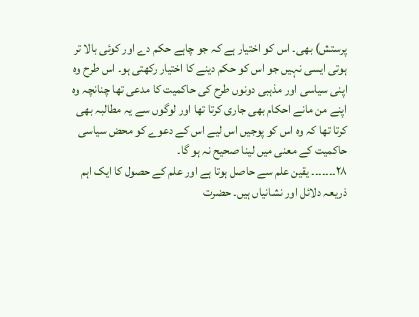پرستش) بھی۔ اس کو اختیار ہے کہ جو چاہے حکم دے اور کوئی بالا تر ہوتی ایسی نہیں جو اس کو حکم دینے کا اختیار رکھتی ہو۔ اس طرح وہ اپنی سیاسی اور مذہبی دونوں طرح کی حاکمیت کا مدعی تھا چنانچہ وہ اپنے من مانے احکام بھی جاری کرتا تھا اور لوگوں سے یہ مطالبہ بھی کرتا تھا کہ وہ اس کو پوجیں اس لیے اس کے دعوے کو محض سیاسی حاکمیت کے معنی میں لینا صحیح نہ ہو گا۔
۲۸۔۔۔۔۔۔۔ یقین علم سے حاصل ہوتا ہے اور علم کے حصول کا ایک اہم ذریعہ دلائل اور نشانیاں ہیں۔ حضرت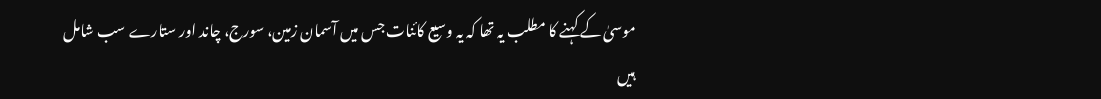موسیٰ کے کہنے کا مطلب یہ تھا کہ یہ وسیع کائنات جس میں آسمان زمین، سورج، چاند اور ستارے سب شامل ہیں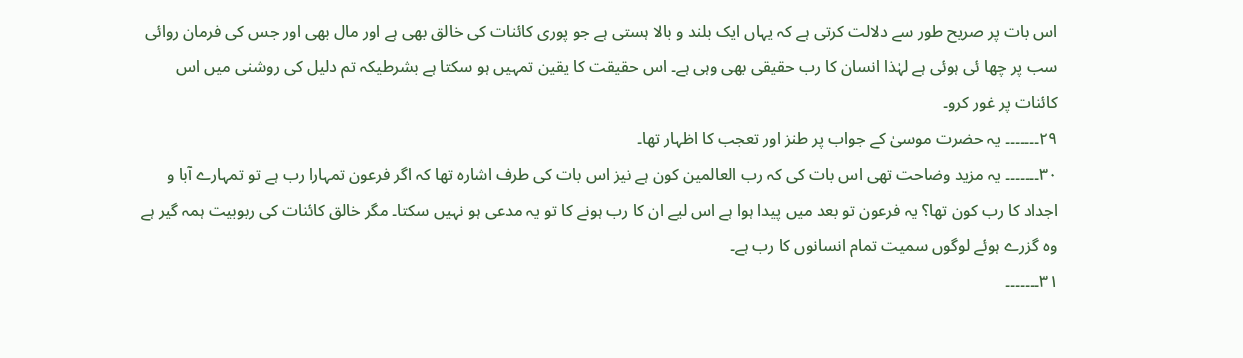اس بات پر صریح طور سے دلالت کرتی ہے کہ یہاں ایک بلند و بالا ہستی ہے جو پوری کائنات کی خالق بھی ہے اور مال بھی اور جس کی فرمان روائی سب پر چھا ئی ہوئی ہے لہٰذا انسان کا رب حقیقی بھی وہی ہے۔ اس حقیقت کا یقین تمہیں ہو سکتا ہے بشرطیکہ تم دلیل کی روشنی میں اس کائنات پر غور کرو۔
۲۹۔۔۔۔۔۔۔ یہ حضرت موسیٰ کے جواب پر طنز اور تعجب کا اظہار تھا۔
۳۰۔۔۔۔۔۔۔ یہ مزید وضاحت تھی اس بات کی کہ رب العالمین کون ہے نیز اس بات کی طرف اشارہ تھا کہ اگر فرعون تمہارا رب ہے تو تمہارے آبا و اجداد کا رب کون تھا؟ یہ فرعون تو بعد میں پیدا ہوا ہے اس لیے ان کا رب ہونے کا تو یہ مدعی ہو نہیں سکتا۔ مگر خالق کائنات کی ربوبیت ہمہ گیر ہے وہ گزرے ہوئے لوگوں سمیت تمام انسانوں کا رب ہے۔
۳۱۔۔۔۔۔۔۔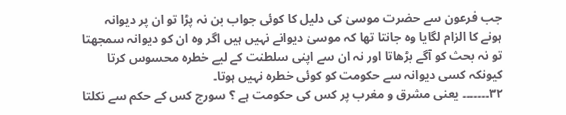جب فرعون سے حضرت موسیٰ کی دلیل کا کوئی جواب بن نہ پڑا تو ان پر دیوانہ ہونے کا الزام لگایا وہ جانتا تھا کہ موسیٰ دیوانے نہیں ہیں اگر وہ ان کو دیوانہ سمجھتا تو نہ بحث کو آگے بڑھاتا اور نہ ان سے اپنی سلطنت کے لیے خطرہ محسوس کرتا کیونکہ کسی دیوانہ سے حکومت کو کوئی خطرہ نہیں ہوتا۔
۳۲۔۔۔۔۔۔۔ یعنی مشرق و مغرب پر کس کی حکومت ہے ؟ سورج کس کے حکم سے نکلتا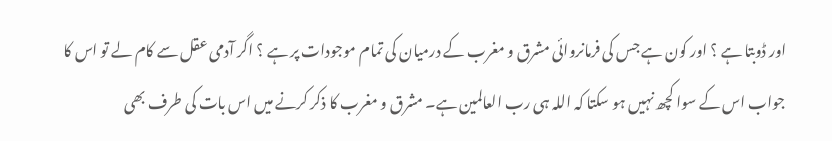اور ڈوبتا ہے ؟ اور کون ہے جس کی فرمانروائی مشرق و مغرب کے درمیان کی تمام موجودات پر ہے ؟ اگر آدمی عقل سے کام لے تو اس کا جواب اس کے سوا کچھ نہیں ہو سکتا کہ اللہ ہی رب العالمین ہے۔ مشرق و مغرب کا ذکر کرنے میں اس بات کی طرف بھی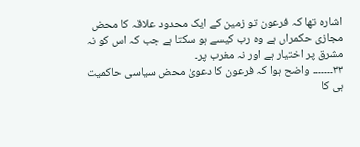اشارہ تھا کہ فرعون تو زمین کے ایک محدود علاقہ کا محض مجازی حکمراں ہے وہ رب کیسے ہو سکتا ہے جب کہ اس کو نہ مشرق پر اختیار ہے اور نہ مغرب پر۔
۳۳۔۔۔۔۔۔۔ واضح ہوا کہ فرعون کا دعویٰ محض سیاسی حاکمیت ہی کا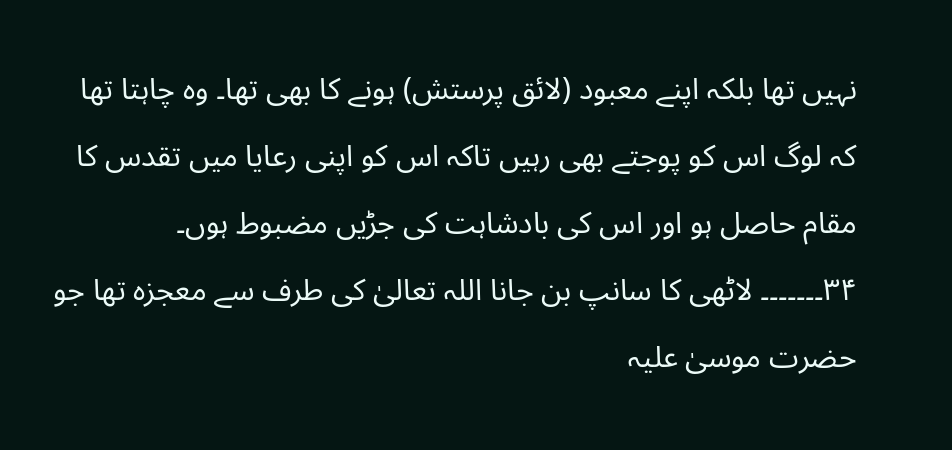نہیں تھا بلکہ اپنے معبود (لائق پرستش) ہونے کا بھی تھا۔ وہ چاہتا تھا کہ لوگ اس کو پوجتے بھی رہیں تاکہ اس کو اپنی رعایا میں تقدس کا مقام حاصل ہو اور اس کی بادشاہت کی جڑیں مضبوط ہوں۔
۳۴۔۔۔۔۔۔۔ لاٹھی کا سانپ بن جانا اللہ تعالیٰ کی طرف سے معجزہ تھا جو حضرت موسیٰ علیہ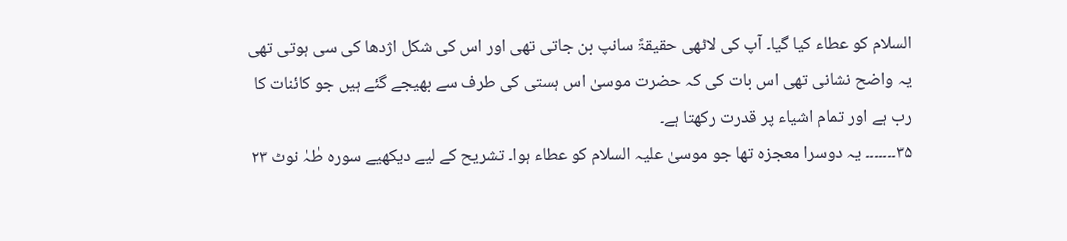السلام کو عطاء کیا گیا۔ آپ کی لاٹھی حقیقۃً سانپ بن جاتی تھی اور اس کی شکل اژدھا کی سی ہوتی تھی یہ واضح نشانی تھی اس بات کی کہ حضرت موسیٰ اس ہستی کی طرف سے بھیجے گئے ہیں جو کائنات کا رب ہے اور تمام اشیاء پر قدرت رکھتا ہے۔
۳۵۔۔۔۔۔۔۔ یہ دوسرا معجزہ تھا جو موسیٰ علیہ السلام کو عطاء ہوا۔ تشریح کے لیے دیکھیے سورہ طٰہٰ نوٹ ۲۳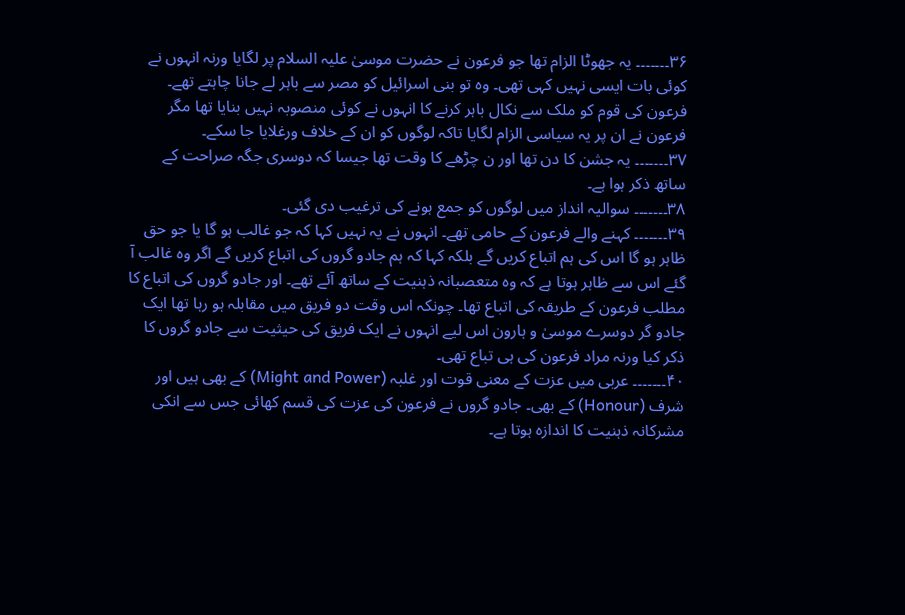۳۶۔۔۔۔۔۔۔ یہ جھوٹا الزام تھا جو فرعون نے حضرت موسیٰ علیہ السلام پر لگایا ورنہ انہوں نے کوئی بات ایسی نہیں کہی تھی۔ وہ تو بنی اسرائیل کو مصر سے باہر لے جانا چاہتے تھے۔ فرعون کی قوم کو ملک سے نکال باہر کرنے کا انہوں نے کوئی منصوبہ نہیں بنایا تھا مگر فرعون نے ان پر یہ سیاسی الزام لگایا تاکہ لوگوں کو ان کے خلاف ورغلایا جا سکے۔
۳۷۔۔۔۔۔۔۔ یہ جشن کا دن تھا اور ن چڑھے کا وقت تھا جیسا کہ دوسری جگہ صراحت کے ساتھ ذکر ہوا ہے۔
۳۸۔۔۔۔۔۔۔ سوالیہ انداز میں لوگوں کو جمع ہونے کی ترغیب دی گئی۔
۳۹۔۔۔۔۔۔۔ کہنے والے فرعون کے حامی تھے۔ انہوں نے یہ نہیں کہا کہ جو غالب ہو گا یا جو حق ظاہر ہو گا اس کی ہم اتباع کریں گے بلکہ کہا کہ ہم جادو گروں کی اتباع کریں گے اگر وہ غالب آ گئے اس سے ظاہر ہوتا ہے کہ وہ متعصبانہ ذہنیت کے ساتھ آئے تھے۔ اور جادو گروں کی اتباع کا مطلب فرعون کے طریقہ کی اتباع تھا۔ چونکہ اس وقت دو فریق میں مقابلہ ہو رہا تھا ایک جادو گر دوسرے موسیٰ و ہارون اس لیے انہوں نے ایک فریق کی حیثیت سے جادو گروں کا ذکر کیا ورنہ مراد فرعون کی ہی تباع تھی۔
۴۰۔۔۔۔۔۔۔ عربی میں عزت کے معنی قوت اور غلبہ (Might and Power) کے بھی ہیں اور شرف (Honour) کے بھی۔ جادو گروں نے فرعون کی عزت کی قسم کھائی جس سے انکی مشرکانہ ذہنیت کا اندازہ ہوتا ہے۔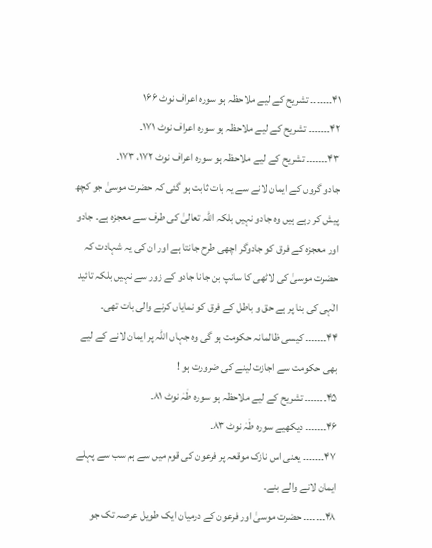۴۱۔۔۔۔۔۔۔ تشریح کے لیے ملاحظہ ہو سورہ اعراف نوٹ ۱۶۶
۴۲۔۔۔۔۔۔۔ تشریح کے لیے ملاحظہ ہو سورہ اعراف نوٹ ۱۷۱۔
۴۳۔۔۔۔۔۔۔ تشریح کے لیے ملاحظہ ہو سورہ اعراف نوٹ ۱۷۲، ۱۷۳۔
جادو گروں کے ایمان لانے سے یہ بات ثابت ہو گئی کہ حضرت موسیٰ جو کچھ پیش کر رہے ہیں وہ جادو نہیں بلکہ اللہ تعالیٰ کی طرف سے معجزہ ہے۔ جادو اور معجزہ کے فرق کو جادوگر اچھی طرح جانتا ہے اور ان کی یہ شہادت کہ حضرت موسیٰ کی لاٹھی کا سانپ بن جانا جادو کے زور سے نہیں بلکہ تائید الٰہی کی بنا پر ہے حق و باطل کے فرق کو نمایاں کرنے والی بات تھی۔
۴۴۔۔۔۔۔۔۔ کیسی ظالمانہ حکومت ہو گی وہ جہاں اللہ پر ایمان لانے کے لیے بھی حکومت سے اجازت لینے کی ضرورت ہو !
۴۵۔۔۔۔۔۔۔ تشریح کے لیے ملاحظہ ہو سورہ طٰہٰ نوٹ ۸۱۔
۴۶۔۔۔۔۔۔۔ دیکھیے سورہ طٰہٰ نوٹ ۸۳۔
۴۷۔۔۔۔۔۔۔ یعنی اس نازک موقعہ پر فرعون کی قوم میں سے ہم سب سے پہلے ایمان لانے والے بنے۔
۴۸۔۔۔۔۔۔۔ حضرت موسیٰ اور فرعون کے درمیان ایک طویل عرصہ تک جو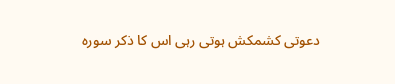دعوتی کشمکش ہوتی رہی اس کا ذکر سورہ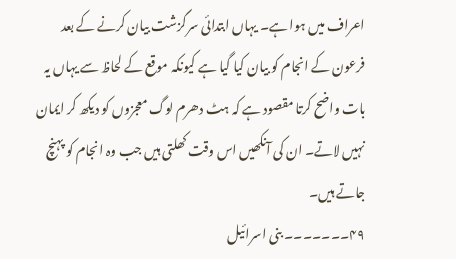اعراف میں ہوا ہے۔ یہاں ابتدائی سرگزشت بیان کرنے کے بعد فرعون کے انجام کو بیان کیا گیا ہے کیونکہ موقع کے لحاظ سے یہاں یہ بات واضح کرتا مقصود ہے کہ ہٹ دھرم لوگ معجزوں کو دیکھ کر ایمان نہیں لاتے۔ ان کی آنکھیں اس وقت کھلتی ہیں جب وہ انجام کو پہنچ جاتے ہیں۔
۴۹۔۔۔۔۔۔۔ بنی اسرائیل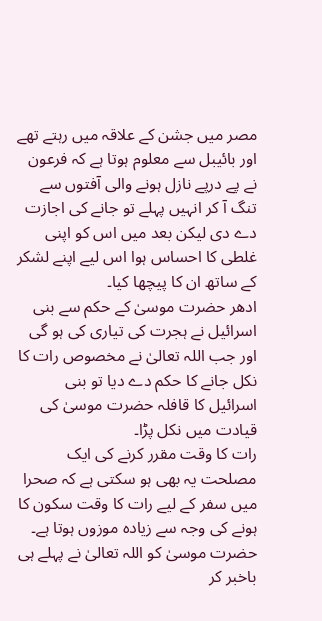مصر میں جشن کے علاقہ میں رہتے تھے اور بائیبل سے معلوم ہوتا ہے کہ فرعون نے پے درپے نازل ہونے والی آفتوں سے تنگ آ کر انہیں پہلے تو جانے کی اجازت دے دی لیکن بعد میں اس کو اپنی غلطی کا احساس ہوا اس لیے اپنے لشکر کے ساتھ ان کا پیچھا کیا۔
ادھر حضرت موسیٰ کے حکم سے بنی اسرائیل نے ہجرت کی تیاری کی ہو گی اور جب اللہ تعالیٰ نے مخصوص رات کا نکل جانے کا حکم دے دیا تو بنی اسرائیل کا قافلہ حضرت موسیٰ کی قیادت میں نکل پڑا۔
رات کا وقت مقرر کرنے کی ایک مصلحت یہ بھی ہو سکتی ہے کہ صحرا میں سفر کے لیے رات کا وقت سکون کا ہونے کی وجہ سے زیادہ موزوں ہوتا ہے۔
حضرت موسیٰ کو اللہ تعالیٰ نے پہلے ہی باخبر کر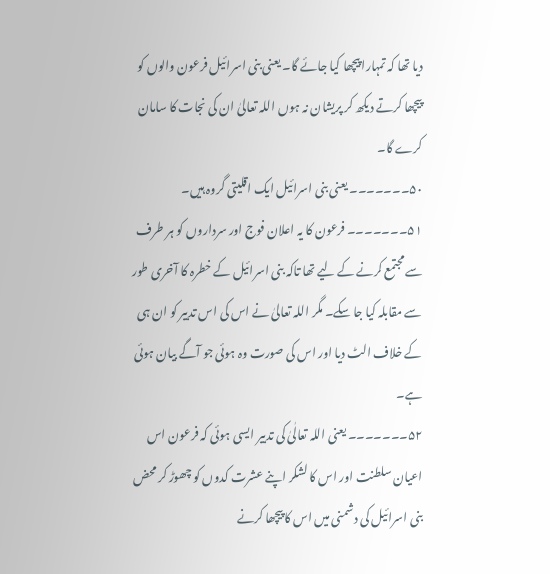دیا تھا کہ تمہارا پیچھا کیا جائے گا۔ یعنی بنی اسرائیل فرعون والوں کو پیچھا کرتے دیکھ کر پریشان نہ ہوں اللہ تعالیٰ ان کی نجات کا سامان کرے گا۔
۵۰۔۔۔۔۔۔۔ یعنی بنی اسرائیل ایک اقلیتی گروہ ہیں۔
۵۱۔۔۔۔۔۔۔ فرعون کا یہ اعلان فوج اور سرداروں کو ہر طرف سے مجتمع کرنے کے لیے تھا تاکہ بنی اسرائیل کے خطرہ کا آخری طور سے مقابلہ کیا جا سکے۔ مگر اللہ تعالیٰ نے اس کی اس تدبیر کو ان ہی کے خلاف الٹ دیا اور اس کی صورت وہ ہوئی جو آگے بیان ہوئی ہے۔
۵۲۔۔۔۔۔۔۔ یعنی اللہ تعالٰیٰ کی تدبیر ایسی ہوئی کہ فرعون اس اعیان سلطنت اور اس کا لشکر اپنے عشرت کدوں کو چھوڑ کر محض بنی اسرائیل کی دشمنی میں اس کا پیچھا کرنے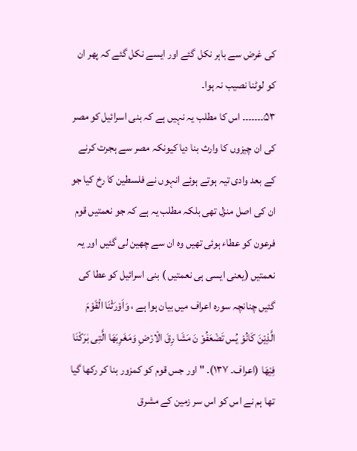کی غرض سے باہر نکل گئے اور ایسے نکل گئے کہ پھر ان کو لوٹنا نصیب نہ ہوا۔
۵۳۔۔۔۔۔۔۔ اس کا مطلب یہ نہیں ہے کہ بنی اسرائیل کو مصر کی ان چیزوں کا وارث بنا دیا کیونکہ مصر سے ہجرت کرنے کے بعد وادی تیہ ہوتے ہوئے انہوں نے فلسطین کا رخ کیا جو ان کی اصل منزل تھی بلکہ مطلب یہ ہے کہ جو نعمتیں قوم فرعون کو عطاء ہوئی تھیں وہ ان سے چھین لی گئیں اور یہ نعمتیں (یعنی ایسی ہی نعمتیں ) بنی اسرائیل کو عطا کی گئیں چنانچہ سورہ اعراف میں بیان ہوا ہے ، وَاَوْرَثْنَا الْقَوْمَ الَّذِیْنَ کَانُوْ یُس تَضْعَفُوْ نَ مَشَا رِقَ الْارْضِ وَمَغَرِبَھَا الَّتِی بٰرَکْنَا فِیْھَا (اعراف۔ ۱۳۷)۔ " اور جس قوم کو کمزور بنا کر رکھا گیا تھا ہم نے اس کو اس سر زمین کے مشرق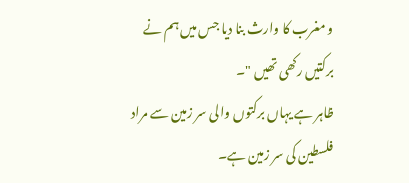و مغرب کا وارث بنا دیا جس میں ہم نے برکتیں رکھی تھیں "۔
ظاہر ہے یہاں برکتوں والی سر زمین سے مراد فلسطین کی سر زمین ہے۔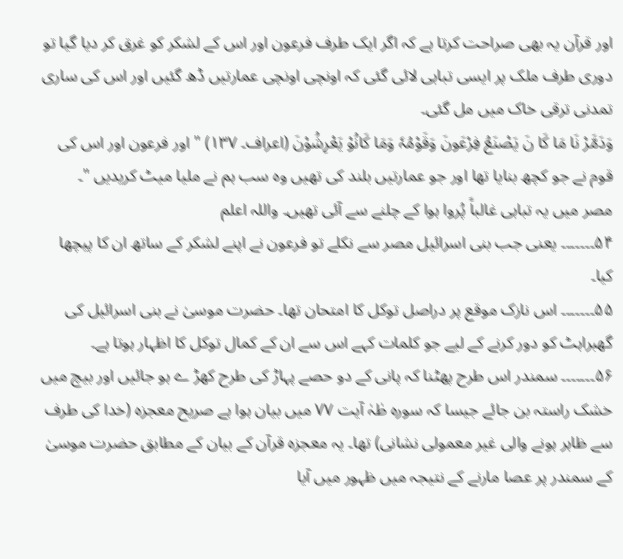اور قرآن یہ بھی صراحت کرتا ہے کہ اگر ایک طرف فرعون اور اس کے لشکر کو غرق کر دیا گیا تو دوری طرف ملک پر ایسی تباہی لائی گئی کہ اونچی اونچی عمارتیں ڈھ گئیں اور اس کی ساری تمدنی ترقی خاک میں مل گئی۔
وَدَمَّرْ نَا مَا کَا نَ یَصْنَعُ فِرْعَونَ وَقَوْمُہٗ وَمَا کَانُوْ یَعْرِشُوْنَ (اعراف۔ ۱۳۷) " اور فرعون اور اس کی قوم نے جو کچھ بنایا تھا اور جو عمارتیں بلند کی تھیں وہ سب ہم نے ملیا میٹ کریدیں "۔
مصر میں یہ تباہی غالباً پُروا ہوا کے چلنے سے آئی تھیں۔ واللہ اعلم
۵۴۔۔۔۔۔۔۔ یعنی جب بنی اسرائیل مصر سے نکلے تو فرعون نے اپنے لشکر کے ساتھ ان کا پیچھا کیا۔
۵۵۔۔۔۔۔۔۔ اس نازک موقع پر دراصل توکل کا امتحان تھا۔ حضرت موسیٰ نے بنی اسرائیل کی گھبراہٹ کو دور کرنے کے لیے جو کلمات کہے اس سے ان کے کمال توکل کا اظہار ہوتا ہے۔
۵۶۔۔۔۔۔۔۔ سمندر اس طرح پھٹنا کہ پانی کے دو حصے پہاڑ کی طرح کھڑ ے ہو جائیں اور بیچ میں خشک راستہ بن جائے جیسا کہ سورہ طٰہٰ آیت ۷۷ میں بیان ہوا ہے صریح معجزہ (خدا کی طرف سے ظاہر ہونے والی غیر معمولی نشانی) تھا۔ یہ معجزہ قرآن کے بیان کے مطابق حضرت موسیٰ کے سمندر پر عصا مارنے کے نتیجہ میں ظہور میں آیا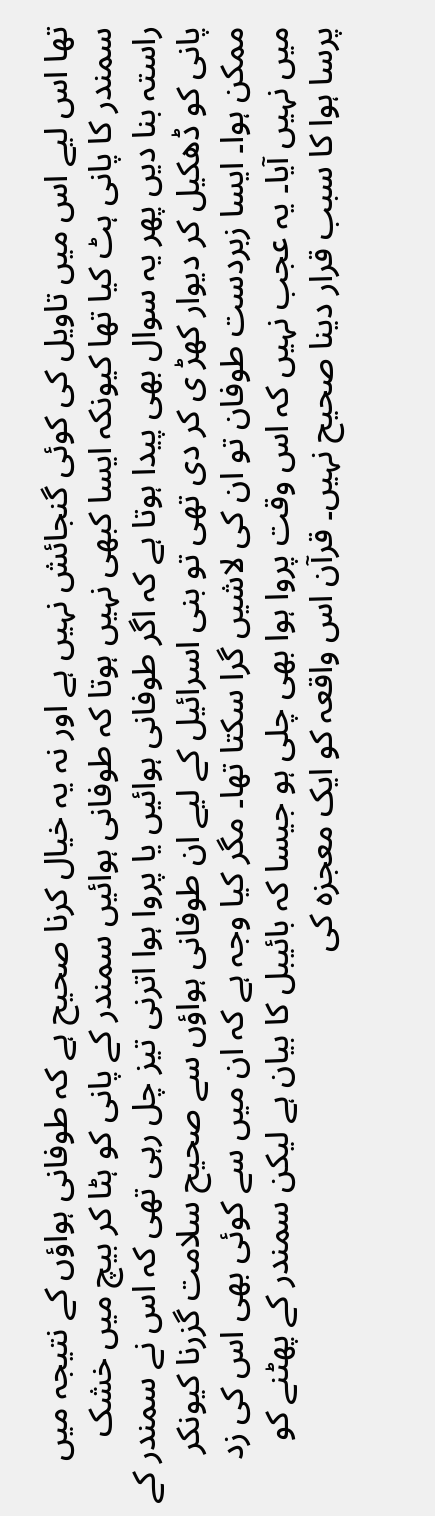تھا اس لیے اس میں تاویل کی کوئی گنجائش نہیں ہے اور نہ یہ خیال کرنا صحیح ہے کہ طوفانی ہواؤں کے نتیجہ میں سمندر کا پانی ہٹ کیا تھا کیونکہ ایسا کبھی نہیں ہوتا کہ طوفانی ہوائیں سمندر کے پانی کو ہٹا کر بیچ میں خشک راستہ بنا دیں پھر یہ سوال بھی پیدا ہوتا ہے کہ اگر طوفانی ہوائیں یا پروا ہوا اترنی تیز چل رہی تھی کہ اس نے سمندر کے پانی کو ڈھکیل کر دیوار کھڑ ی کر دی تھی تو بنی اسرائیل کے لیے ان طوفانی ہواؤں سے صحیح سلامت گزرنا کیونکر ممکن ہوا۔ ایسا زبردست طوفان تو ان کی لاشیں گرا سکتا تھا۔ مگر کیا وجہ ہے کہ ان میں سے کوئی بھی اس کی زد میں نہیں آیا۔ یہ عجب نہیں کہ اس وقت پروا ہوا بھی چلی ہو جیسا کہ بائیبل کا بیان ہے لیکن سمندر کے پھٹنے کو پرسا ہوا کا سبب قرار دینا صحیح نہیں۔ قرآن اس واقعہ کو ایک معجزہ کی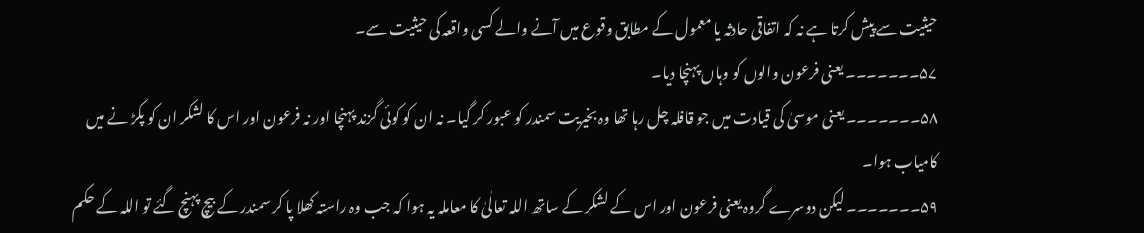حیثیت سے پیش کرتا ہے نہ کہ اتفاقی حادثہ یا معمول کے مطابق وقوع میں آنے والے کسی واقعہ کی حیثیت سے۔
۵۷۔۔۔۔۔۔۔ یعنی فرعون والوں کو وہاں پہنچا دیا۔
۵۸۔۔۔۔۔۔۔ یعنی موسیٰ کی قیادت میں جو قافلہ چل رہا تھا وہ بخیریت سمندر کو عبور کر گیا۔ نہ ان کو کوئی گزند پہنچا اور نہ فرعون اور اس کا لشکر ان کو پکڑ نے میں کامیاب ہوا۔
۵۹۔۔۔۔۔۔۔ لیکن دوسرے گروہ یعنی فرعون اور اس کے لشکر کے ساتھ اللہ تعالٰیٰ کا معاملہ یہ ہوا کہ جب وہ راستہ کھلا پا کر سمندر کے بیچ پہنچ گئے تو اللہ کے حکم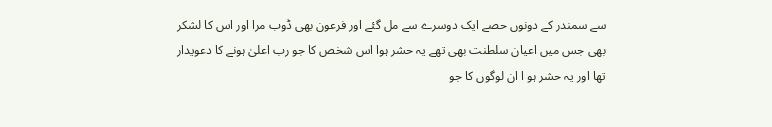سے سمندر کے دونوں حصے ایک دوسرے سے مل گئے اور فرعون بھی ڈوب مرا اور اس کا لشکر بھی جس میں اعیان سلطنت بھی تھے یہ حشر ہوا اس شخص کا جو رب اعلیٰ ہونے کا دعویدار تھا اور یہ حشر ہو ا ان لوگوں کا جو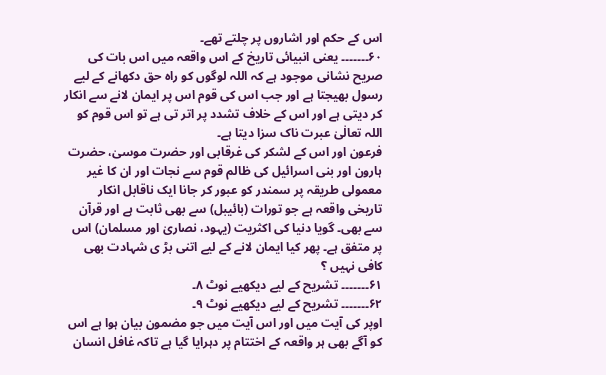اس کے حکم اور اشاروں پر چلتے تھے۔
۶۰۔۔۔۔۔۔۔ یعنی انبیائی تاریخ کے اس واقعہ میں اس بات کی صریح نشانی موجود ہے کہ اللہ لوگوں کو راہ حق دکھانے کے لیے رسول بھیجتا ہے اور جب اس کی قوم اس پر ایمان لانے سے انکار کر دیتی ہے اور اس کے خلاف تشدد پر اتر تی ہے تو اس قوم کو اللہ تعالٰیٰ عبرت ناک سزا دیتا ہے۔
فرعون اور اس کے لشکر کی غرقابی اور حضرت موسیٰ، حضرت ہارون اور بنی اسرائیل کی ظالم قوم سے نجات اور ان کا غیر معمولی طریقہ پر سمندر کو عبور کر جانا ایک ناقابل انکار تاریخی واقعہ ہے جو تورات (بائیبل) سے بھی ثابت ہے اور قرآن سے بھی۔ گویا دنیا کی اکثریت (یہود، نصاریٰ اور مسلمان) اس پر متفق ہے۔ پھر کیا ایمان لانے کے لیے اتنی بڑ ی شہادت بھی کافی نہیں ؟
۶۱۔۔۔۔۔۔۔ تشریح کے لیے دیکھیے نوٹ ۸۔
۶۲۔۔۔۔۔۔۔ تشریح کے لیے دیکھیے نوٹ ۹۔
اوپر کی آیت میں اور اس آیت میں جو مضمون بیان ہوا ہے اس کو آگے بھی ہر واقعہ کے اختتام پر دہرایا گیا ہے تاکہ غافل انسان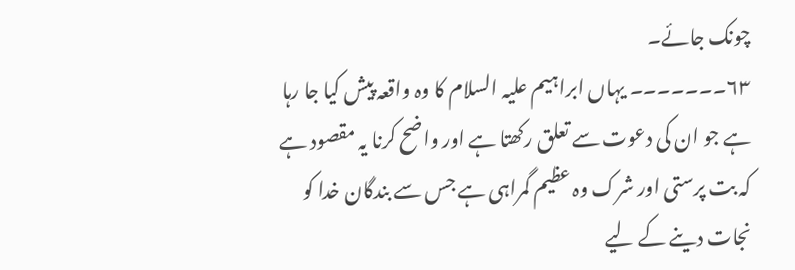چونک جائے۔
۶۳۔۔۔۔۔۔۔ یہاں ابراہیم علیہ السلام کا وہ واقعہ پیش کیا جا رہا ہے جو ان کی دعوت سے تعلق رکھتا ہے اور واضح کرنا یہ مقصود ہے کہ بت پرستی اور شرک وہ عظیم گمراہی ہے جس سے بندگان خدا کو نجات دینے کے لیے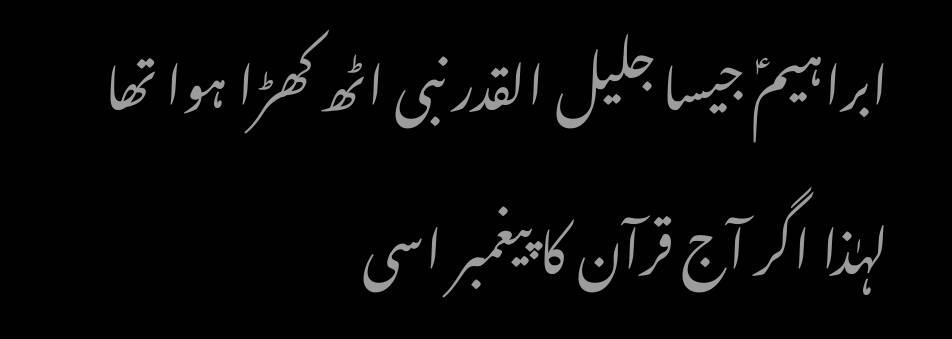ابراہیمؑ جیسا جلیل القدر نبی اٹھ کھڑا ہوا تھا لہٰذا اگر آج قرآن کا پیغمبر اسی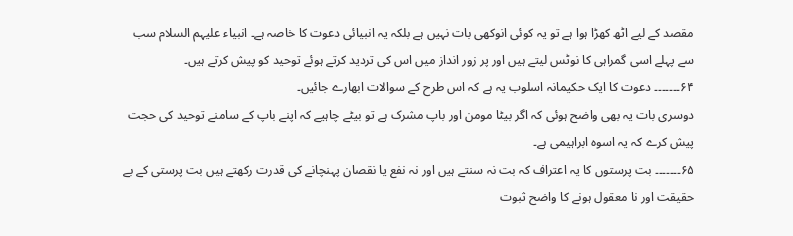مقصد کے لیے اٹھ کھڑا ہوا ہے تو یہ کوئی انوکھی بات نہیں ہے بلکہ یہ انبیائی دعوت کا خاصہ ہے۔ انبیاء علیہم السلام سب سے پہلے اسی گمراہی کا نوٹس لیتے ہیں اور پر زور انداز میں اس کی تردید کرتے ہوئے توحید کو پیش کرتے ہیں۔
۶۴۔۔۔۔۔۔۔ دعوت کا ایک حکیمانہ اسلوب یہ ہے کہ اس طرح کے سوالات ابھارے جائیں۔
دوسری بات یہ بھی واضح ہوئی کہ اگر بیٹا مومن اور باپ مشرک ہے تو بیٹے چاہیے کہ اپنے باپ کے سامنے توحید کی حجت پیش کرے کہ یہ اسوہ ابراہیمی ہے۔
۶۵۔۔۔۔۔۔۔ بت پرستوں کا یہ اعتراف کہ بت نہ سنتے ہیں اور نہ نفع یا نقصان پہنچانے کی قدرت رکھتے ہیں بت پرستی کے بے حقیقت اور نا معقول ہونے کا واضح ثبوت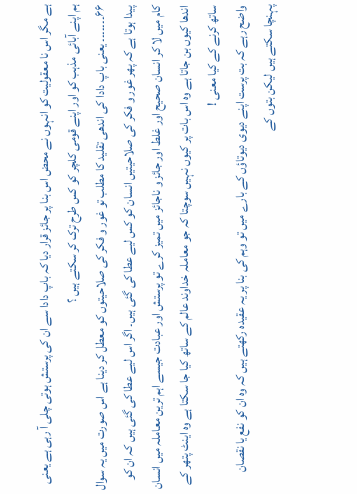ہے مگر اس نا معقولیت کو انہوں نے محض اس بنا پر جائز قرار دیا کہ باپ دادا سے ان کی پرستش ہوتی چلی آ رہی ہے یعنی ہم اپنے آبائی مذہب کو اور اپنے قومی کلچر کو کس طرح ترک کر سکتے ہیں ؟
۶۶۔۔۔۔۔۔۔ یعنی باپ دادا کی اندھی تقلید کا مطلب تو غور و فکر کی صلاحیتوں کو معطل کر دینا ہے اس صورت میں یہ سوال پیدا ہوتا ہے کہ پھر غور و فکر کی صلاحیتیں انسان کو کس لیے عطا کی گئی ہیں۔ اگر اس لیے عطا کی گئی ہیں کہ ان کو کام میں لا کر انسان صحیح اور غلط اور جائز و ناجائز میں تمیز کرے تو پرستش اور عبادت جیسے اہم ترین معاملہ میں انسان اندھا کیوں بن جاتا ہے وہ اس بات پر کیوں نہیں سوچتا کہ جو معاملہ خداوند عالم کے ساتھ کیا جا سکتا ہے وہ اینٹ پتھر کے ساتھ کرنے کے کیا معنی !
واضح رہے کہ بت پرست اپنے دیوی دیوتاؤں کے بارے میں تو وہم کی بنا پر یہ عقیدہ رکھتے ہیں کہ وہ ان کو نفع یا نقصان پہنچا سکتے ہیں لیکن بتوں کے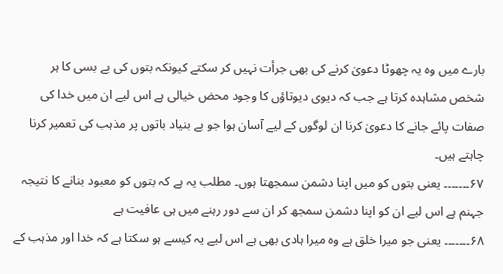بارے میں وہ یہ چھوٹا دعویٰ کرنے کی بھی جرأت نہیں کر سکتے کیونکہ بتوں کی بے بسی کا ہر شخص مشاہدہ کرتا ہے جب کہ دیوی دیوتاؤں کا وجود محض خیالی ہے اس لیے ان میں خدا کی صفات پائے جانے کا دعویٰ کرنا ان لوگوں کے لیے آسان ہوا جو بے بنیاد باتوں پر مذہب کی تعمیر کرنا چاہتے ہیں۔
۶۷۔۔۔۔۔۔۔ یعنی بتوں کو میں اپنا دشمن سمجھتا ہوں۔ مطلب یہ ہے کہ بتوں کو معبود بنانے کا نتیجہ جہنم ہے اس لیے ان کو اپنا دشمن سمجھ کر ان سے دور رہنے میں ہی عافیت ہے
۶۸۔۔۔۔۔۔۔ یعنی جو میرا خلق ہے وہ میرا ہادی بھی ہے اس لیے یہ کیسے ہو سکتا ہے کہ خدا اور مذہب کے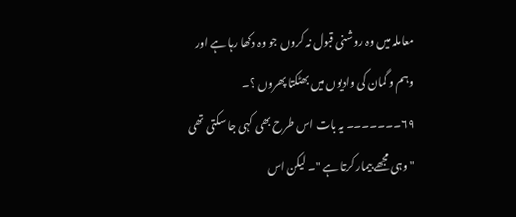معاملہ میں وہ روشنی قبول نہ کروں جو وہ دکھا رہا ہے اور وہم و گمان کی وادیوں میں بھٹکتا پھروں ؟۔
۶۹۔۔۔۔۔۔۔ یہ بات اس طرح بھی کہی جا سکتی تھی " وہی مجھے بیمار کرتا ہے "۔ لیکن اس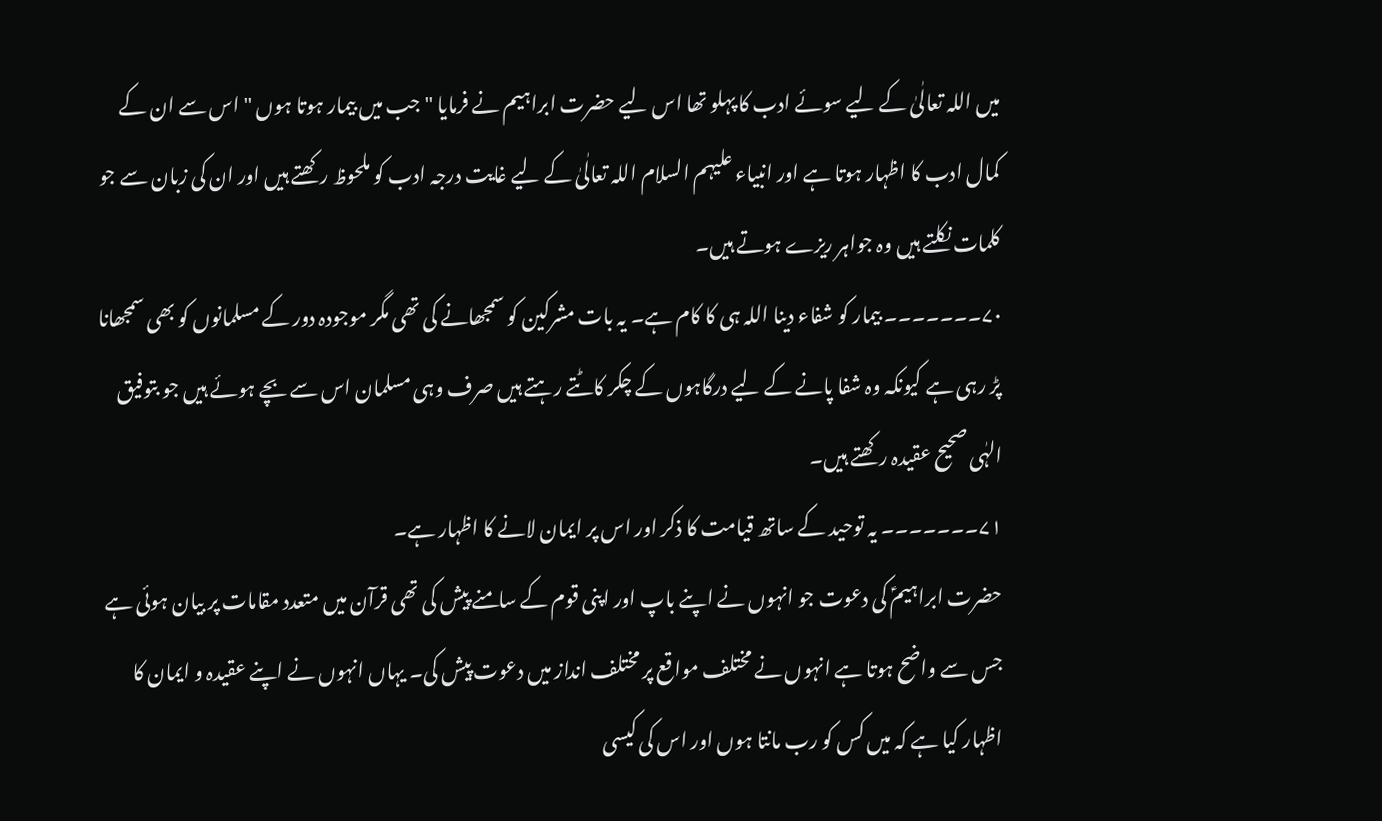میں اللہ تعالٰیٰ کے لیے سوئے ادب کا پہلو تھا اس لیے حضرت ابراہیم نے فرمایا " جب میں بیمار ہوتا ہوں " اس سے ان کے کمال ادب کا اظہار ہوتا ہے اور انبیاء علیہم السلام اللہ تعالٰیٰ کے لیے غایت درجہ ادب کو ملحوظ رکھتے ہیں اور ان کی زبان سے جو کلمات نکلتے ہیں وہ جواہر ریزے ہوتے ہیں۔
۷۰۔۔۔۔۔۔۔ بیمار کو شفاء دینا اللہ ہی کا کام ہے۔ یہ بات مشرکین کو سمجھانے کی تھی مگر موجودہ دور کے مسلمانوں کو بھی سمجھانا پڑ رہی ہے کیونکہ وہ شفا پانے کے لیے درگاہوں کے چکر کاٹتے رہتے ہیں صرف وہی مسلمان اس سے بچے ہوئے ہیں جو بتوفیق الہٰی صحیح عقیدہ رکھتے ہیں۔
۷۱۔۔۔۔۔۔۔ یہ توحید کے ساتھ قیامت کا ذکر اور اس پر ایمان لانے کا اظہار ہے۔
حضرت ابراہیمؑ کی دعوت جو انہوں نے اپنے باپ اور اپنی قوم کے سامنے پیش کی تھی قرآن میں متعدد مقامات پر بیان ہوئی ہے جس سے واضح ہوتا ہے انہوں نے مختلف مواقع پر مختلف انداز میں دعوت پیش کی۔ یہاں انہوں نے اپنے عقیدہ و ایمان کا اظہار کیا ہے کہ میں کس کو رب مانتا ہوں اور اس کی کیسی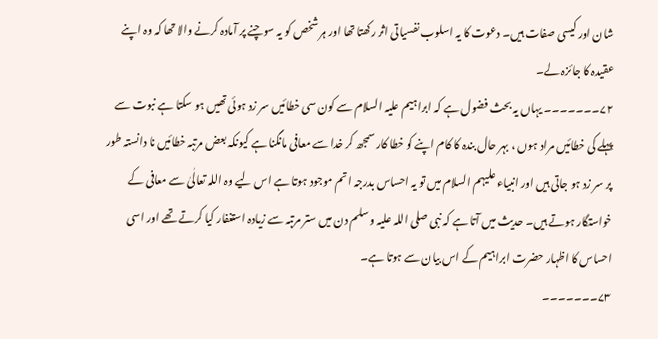شان اور کیسی صفات ہیں۔ دعوت کا یہ اسلوب نفسیاتی اثر رکھتا تھا اور ہر شخص کو یہ سوچنے پر آمادہ کرنے والا تھا کہ وہ اپنے عقیدہ کا جائزہ لے۔
۷۲۔۔۔۔۔۔۔ یہاں یہ بحث فضول ہے کہ ابراہیم علیہ السلام سے کون سی خطائیں سر زد ہوئی تھیں ہو سکتا ہے نبوت سے پہلے کی خطائیں مراد ہوں ، بہر حال بندہ کا کام اپنے کو خطا کار سمجھ کر خدا سے معافی مانگنا ہے کیونکہ بعض مرتبہ خطائیں نا دانستہ طور پر سر زد ہو جاتی ہیں اور انبیاء علیہم السلام میں تو یہ احساس بدرجہ اتم موجود ہوتا ہے اس لیے وہ اللہ تعالٰیٰ سے معافی کے خواستگار ہوتے ہیں۔ حدیث میں آتا ہے کہ نبی صلی اللہ علیہ و سلم دن میں ستر مرتبہ سے زیادہ استغفار کیا کرتے تھے اور اسی احساس کا اظہار حضرت ابراہیم کے اس بیان سے ہوتا ہے۔
۷۳۔۔۔۔۔۔۔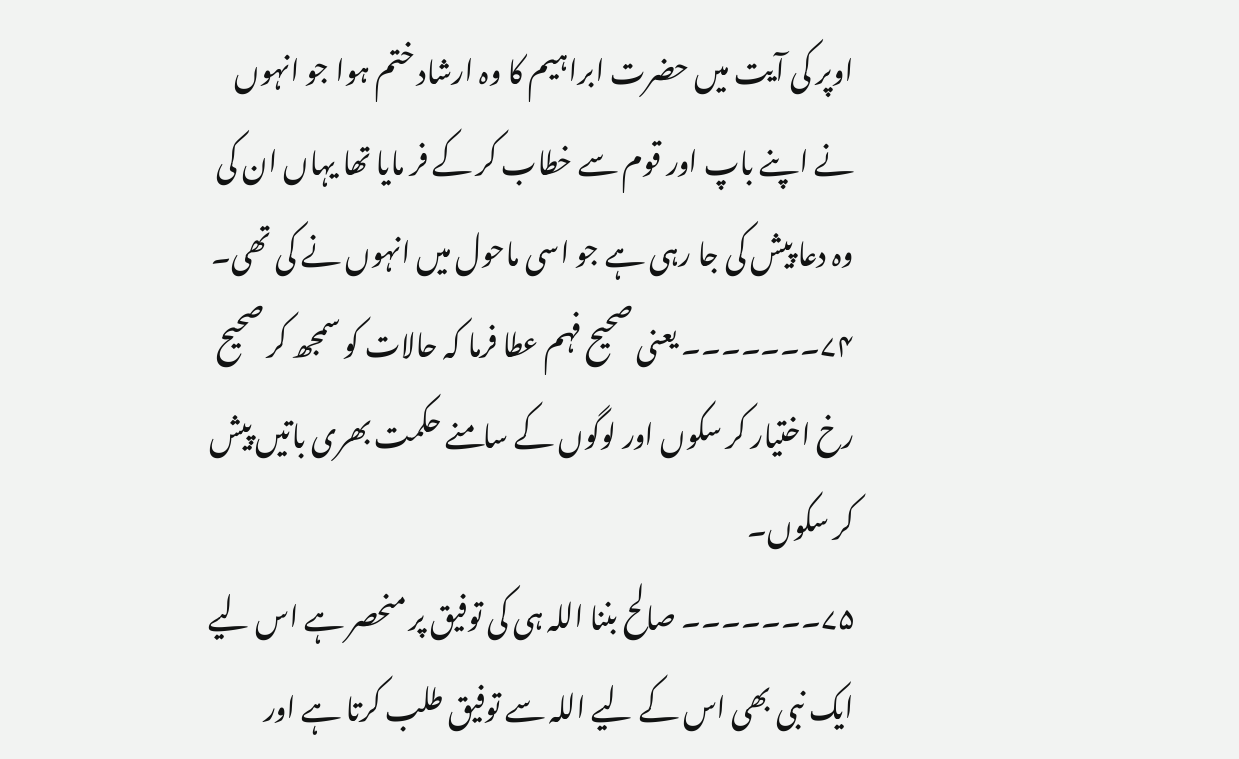اوپر کی آیت میں حضرت ابراہیم کا وہ ارشاد ختم ہوا جو انہوں نے اپنے باپ اور قوم سے خطاب کر کے فر مایا تھا یہاں ان کی وہ دعا پیش کی جا رہی ہے جو اسی ماحول میں انہوں نے کی تھی۔
۷۴۔۔۔۔۔۔۔ یعنی صحیح فہم عطا فرما کہ حالات کو سمجھ کر صحیح رخ اختیار کر سکوں اور لوگوں کے سامنے حکمت بھری باتیں پیش کر سکوں۔
۷۵۔۔۔۔۔۔۔ صالح بننا اللہ ہی کی توفیق پر منحصر ہے اس لیے ایک نبی بھی اس کے لیے اللہ سے توفیق طلب کرتا ہے اور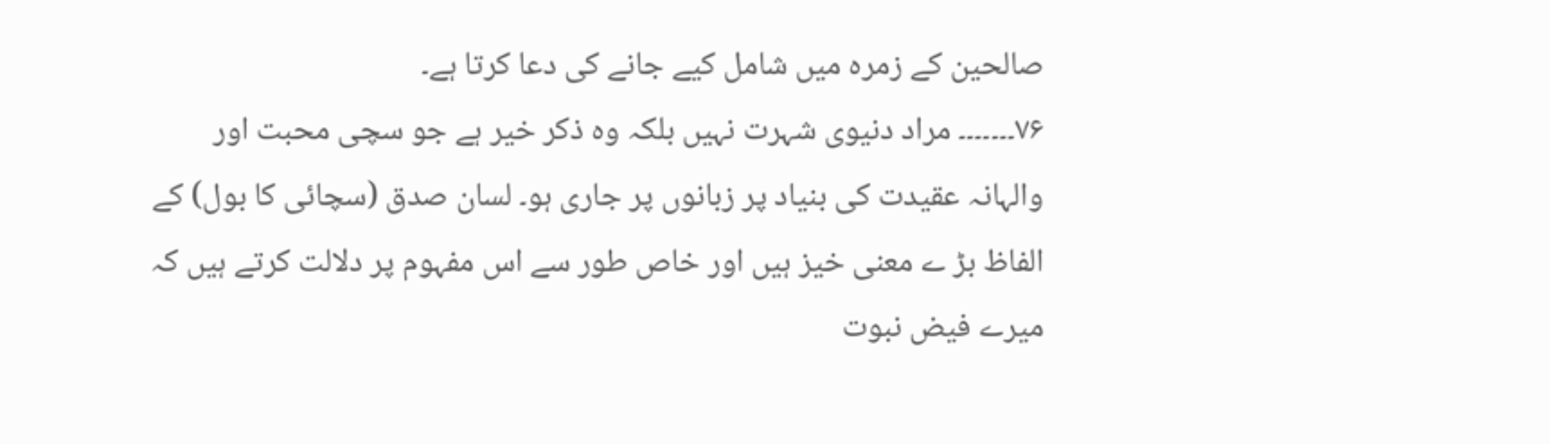صالحین کے زمرہ میں شامل کیے جانے کی دعا کرتا ہے۔
۷۶۔۔۔۔۔۔۔ مراد دنیوی شہرت نہیں بلکہ وہ ذکر خیر ہے جو سچی محبت اور والہانہ عقیدت کی بنیاد پر زبانوں پر جاری ہو۔ لسان صدق (سچائی کا بول) کے الفاظ بڑ ے معنی خیز ہیں اور خاص طور سے اس مفہوم پر دلالت کرتے ہیں کہ میرے فیض نبوت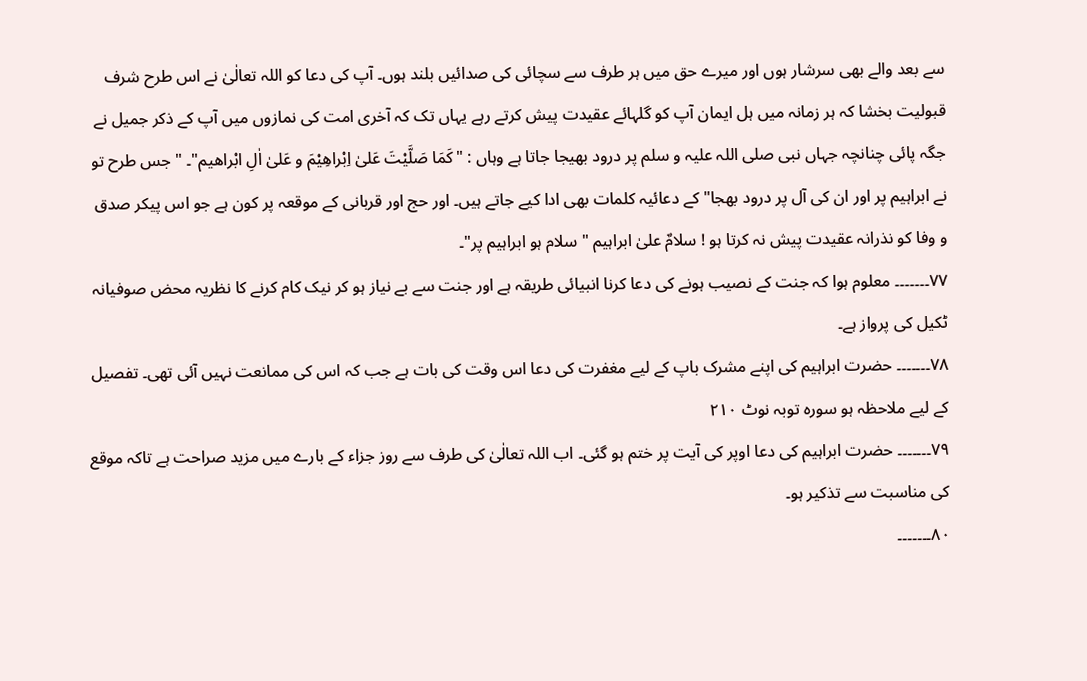سے بعد والے بھی سرشار ہوں اور میرے حق میں ہر طرف سے سچائی کی صدائیں بلند ہوں۔ آپ کی دعا کو اللہ تعالٰیٰ نے اس طرح شرف قبولیت بخشا کہ ہر زمانہ میں ہل ایمان آپ کو گلہائے عقیدت پیش کرتے رہے یہاں تک کہ آخری امت کی نمازوں میں آپ کے ذکر جمیل نے جگہ پائی چنانچہ جہاں نبی صلی اللہ علیہ و سلم پر درود بھیجا جاتا ہے وہاں : "کَمَا صَلَّیْتَ عَلیٰ اِبْراھِیْمَ و عَلیٰ اٰلِ ابْراھیم"۔ " جس طرح تو نے ابراہیم پر اور ان کی آل پر درود بھجا" کے دعائیہ کلمات بھی ادا کیے جاتے ہیں۔ اور حج اور قربانی کے موقعہ پر کون ہے جو اس پیکر صدق و وفا کو نذرانہ عقیدت پیش نہ کرتا ہو ! سلامٌ علیٰ ابراہیم " سلام ہو ابراہیم پر"۔
۷۷۔۔۔۔۔۔۔ معلوم ہوا کہ جنت کے نصیب ہونے کی دعا کرنا انبیائی طریقہ ہے اور جنت سے بے نیاز ہو کر نیک کام کرنے کا نظریہ محض صوفیانہ ٹکیل کی پرواز ہے۔
۷۸۔۔۔۔۔۔۔ حضرت ابراہیم کی اپنے مشرک باپ کے لیے مغفرت کی دعا اس وقت کی بات ہے جب کہ اس کی ممانعت نہیں آئی تھی۔ تفصیل کے لیے ملاحظہ ہو سورہ توبہ نوٹ ۲۱۰
۷۹۔۔۔۔۔۔۔ حضرت ابراہیم کی دعا اوپر کی آیت پر ختم ہو گئی۔ اب اللہ تعالٰیٰ کی طرف سے روز جزاء کے بارے میں مزید صراحت ہے تاکہ موقع کی مناسبت سے تذکیر ہو۔
۸۰۔۔۔۔۔۔۔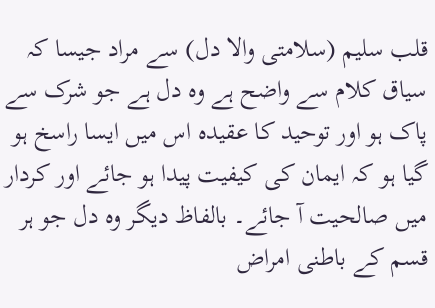قلب سلیم (سلامتی والا دل) سے مراد جیسا کہ سیاق کلام سے واضح ہے وہ دل ہے جو شرک سے پاک ہو اور توحید کا عقیدہ اس میں ایسا راسخ ہو گیا ہو کہ ایمان کی کیفیت پیدا ہو جائے اور کردار میں صالحیت آ جائے۔ بالفاظ دیگر وہ دل جو ہر قسم کے باطنی امراض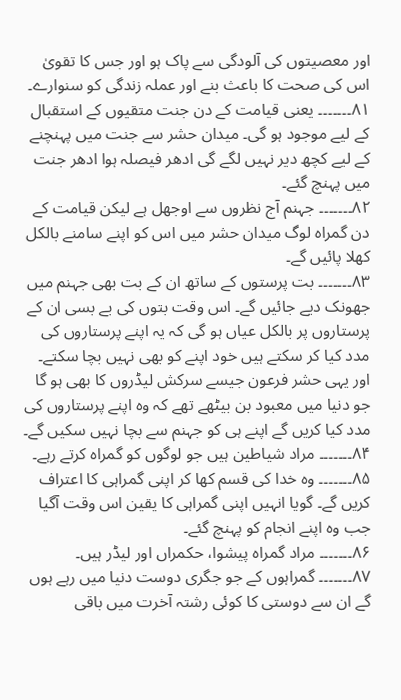اور معصیتوں کی آلودگی سے پاک ہو اور جس کا تقویٰ اس کی صحت کا باعث بنے اور عملہ زندگی کو سنوارے۔
۸۱۔۔۔۔۔۔۔ یعنی قیامت کے دن جنت متقیوں کے استقبال کے لیے موجود ہو گی۔ میدان حشر سے جنت میں پہنچنے کے لیے کچھ دیر نہیں لگے گی ادھر فیصلہ ہوا ادھر جنت میں پہنچ گئے۔
۸۲۔۔۔۔۔۔۔ جہنم آج نظروں سے اوجھل ہے لیکن قیامت کے دن گمراہ لوگ میدان حشر میں اس کو اپنے سامنے بالکل کھلا پائیں گے۔
۸۳۔۔۔۔۔۔۔ بت پرستوں کے ساتھ ان کے بت بھی جہنم میں جھونک دیے جائیں گے۔ اس وقت بتوں کی بے بسی ان کے پرستاروں پر بالکل عیاں ہو گی کہ یہ اپنے پرستاروں کی مدد کیا کر سکتے ہیں خود اپنے کو بھی نہیں بچا سکتے۔
اور یہی حشر فرعون جیسے سرکش لیڈروں کا بھی ہو گا جو دنیا میں معبود بن بیٹھے تھے کہ وہ اپنے پرستاروں کی مدد کیا کریں گے اپنے ہی کو جہنم سے بچا نہیں سکیں گے۔
۸۴۔۔۔۔۔۔۔ مراد شیاطین ہیں جو لوگوں کو گمراہ کرتے رہے۔
۸۵۔۔۔۔۔۔۔ وہ خدا کی قسم کھا کر اپنی گمراہی کا اعتراف کریں گے۔ گویا انہیں اپنی گمراہی کا یقین اس وقت آگیا جب وہ اپنے انجام کو پہنچ گئے۔
۸۶۔۔۔۔۔۔۔ مراد گمراہ پیشوا، حکمراں اور لیڈر ہیں۔
۸۷۔۔۔۔۔۔۔ گمراہوں کے جو جگری دوست دنیا میں رہے ہوں گے ان سے دوستی کا کوئی رشتہ آخرت میں باقی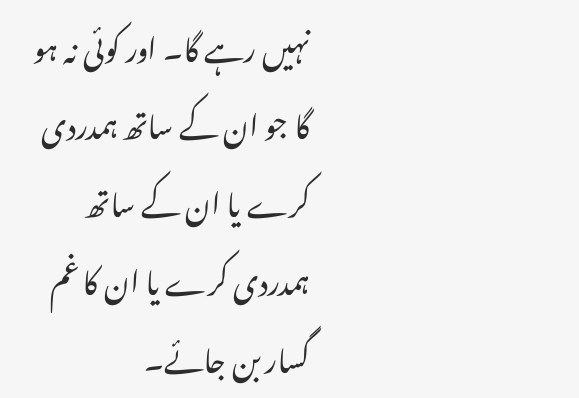نہیں رہے گا۔ اور کوئی نہ ہو گا جو ان کے ساتھ ہمدردی کرے یا ان کے ساتھ ہمدردی کرے یا ان کا غم گسار بن جائے۔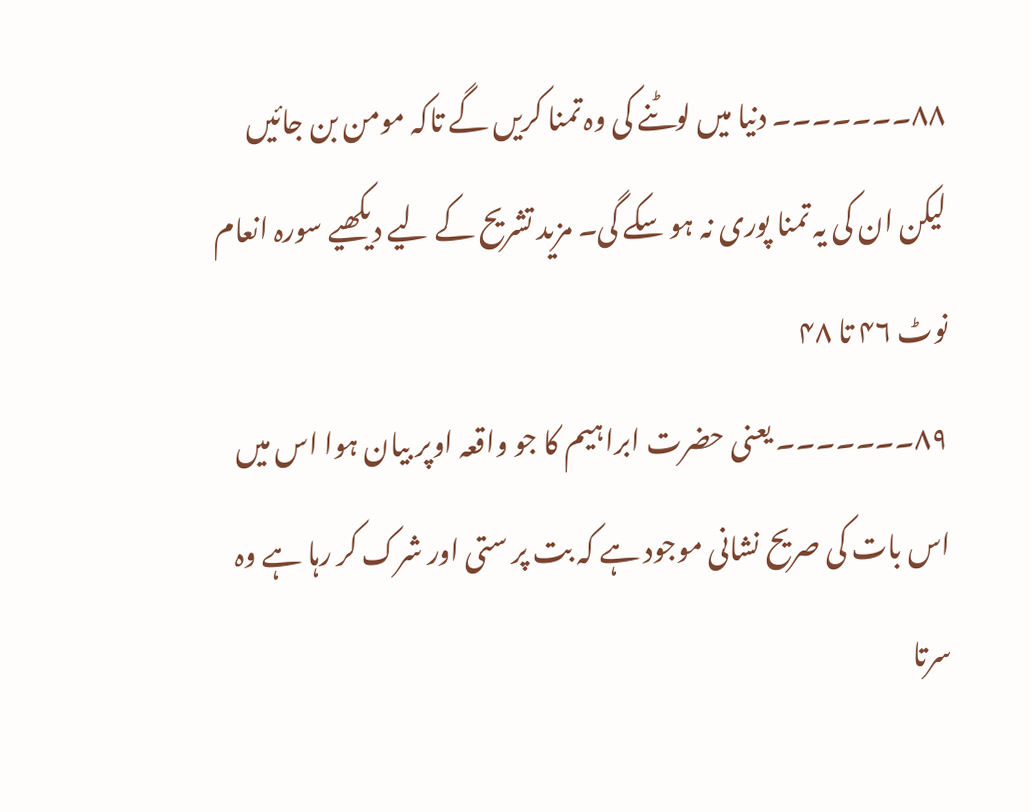۸۸۔۔۔۔۔۔۔ دنیا میں لوٹنے کی وہ تمنا کریں گے تاکہ مومن بن جائیں لیکن ان کی یہ تمنا پوری نہ ہو سکے گی۔ مزید تشریح کے لیے دیکھیے سورہ انعام نوٹ ۴۶ تا ۴۸
۸۹۔۔۔۔۔۔۔ یعنی حضرت ابراہیم کا جو واقعہ اوپر بیان ہوا اس میں اس بات کی صریح نشانی موجود ہے کہ بت پر ستی اور شرک کر رہا ہے وہ سرتا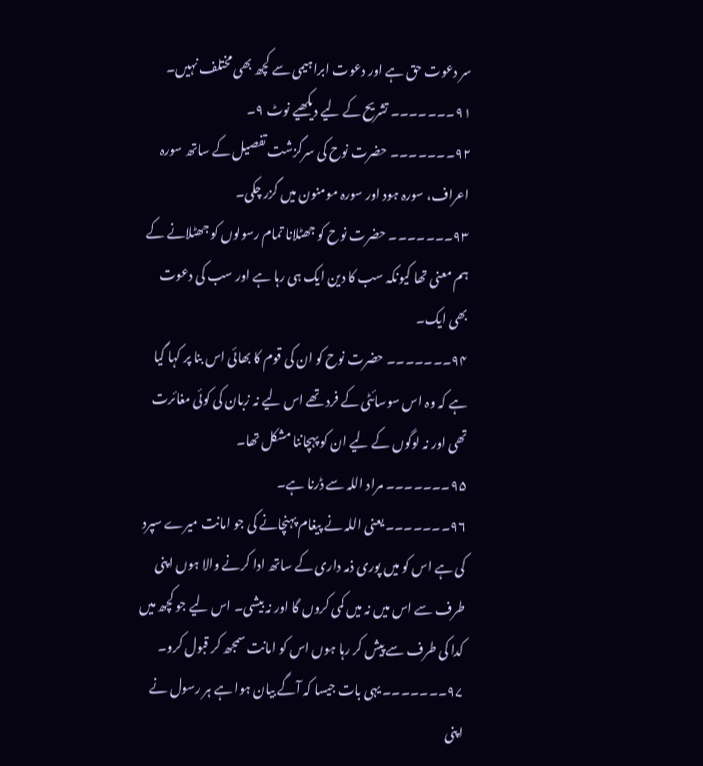سر دعوت حق ہے اور دعوت ابراہیمی سے کچھ بھی مختلف نہیں۔
۹۱۔۔۔۔۔۔۔ تشریح کے لیے دیکھیے نوٹ ۹۔
۹۲۔۔۔۔۔۔۔ حضرت نوح کی سرگزشت تفصیل کے ساتھ سورہ اعراف، سورہ ہود اور سورہ مومنون میں گزر چکی۔
۹۳۔۔۔۔۔۔۔ حضرت نوح کو جھٹلانا تمام رسولوں کو جھٹلانے کے ہم معنی تھا کیونکہ سب کا دین ایک ہی رہا ہے اور سب کی دعوت بھی ایک۔
۹۴۔۔۔۔۔۔۔ حضرت نوح کو ان کی قوم کا بھائی اس بنا پر کہا گیا ہے کہ وہ اس سوسائٹی کے فرد تھے اس لیے نہ زبان کی کوئی مغائرت تھی اور نہ لوگوں کے لیے ان کو پہچاننا مشکل تھا۔
۹۵۔۔۔۔۔۔۔ مراد اللہ سے ڈرنا ہے۔
۹۶۔۔۔۔۔۔۔ یعنی اللہ نے پیغام پہنچانے کی جو امانت میرے سپرد کی ہے اس کو میں پوری ذمہ داری کے ساتھ ادا کرنے والا ہوں اپنی طرف سے اس میں نہ میں کمی کروں گا اور نہ بیشی۔ اس لیے جو کچھ میں کدا کی طرف سے پیش کر رہا ہوں اس کو امانت سمجھ کر قبول کرو۔
۹۷۔۔۔۔۔۔۔ یہی بات جیسا کہ آگے بیان ہوا ہے ہر رسول نے اپنی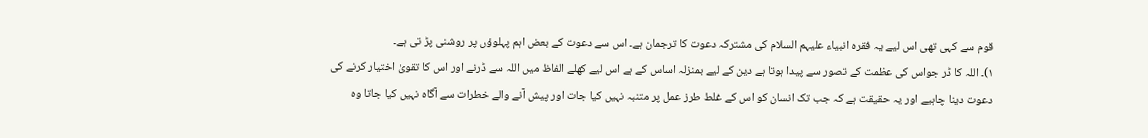قوم سے کہی تھی اس لیے یہ فقرہ انبیاء علیہم السلام کی مشترکہ دعوت کا ترجمان ہے۔ اس سے دعوت کے بعض اہم پہلوؤں پر روشنی پڑ تی ہے۔
۱)۔ اللہ کا ڈر جواس کی عظمت کے تصور سے پیدا ہوتا ہے دین کے لیے بمنزلہ اساس کے ہے اس لیے کھلے الفاظ میں اللہ سے ڈرنے اور اس کا تقویٰ اختیار کرنے کی دعوت دینا چاہیے اور یہ حقیقت ہے کہ جب تک انسان کو اس کے غلط طرز عمل پر متنبہ نہیں کیا جات اور پیش آنے والے خطرات سے آگاہ نہیں کیا جاتا وہ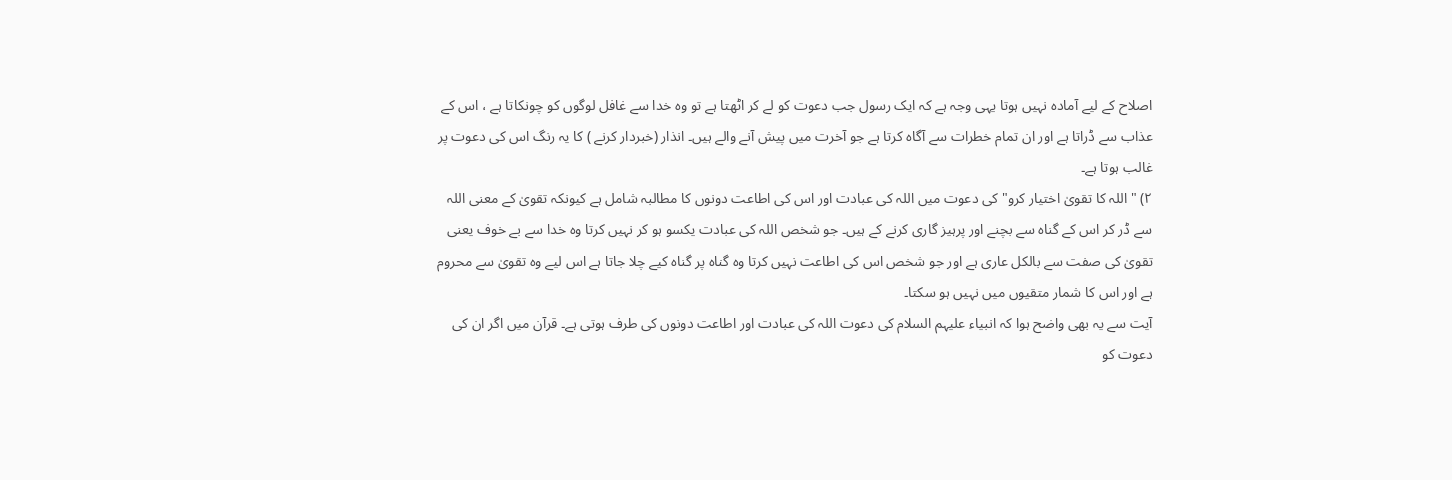اصلاح کے لیے آمادہ نہیں ہوتا یہی وجہ ہے کہ ایک رسول جب دعوت کو لے کر اٹھتا ہے تو وہ خدا سے غافل لوگوں کو چونکاتا ہے ، اس کے عذاب سے ڈراتا ہے اور ان تمام خطرات سے آگاہ کرتا ہے جو آخرت میں پیش آنے والے ہیں۔ انذار (خبردار کرنے ) کا یہ رنگ اس کی دعوت پر غالب ہوتا ہے۔
۲) " اللہ کا تقویٰ اختیار کرو" کی دعوت میں اللہ کی عبادت اور اس کی اطاعت دونوں کا مطالبہ شامل ہے کیونکہ تقویٰ کے معنی اللہ سے ڈر کر اس کے گناہ سے بچنے اور پرہیز گاری کرنے کے ہیں۔ جو شخص اللہ کی عبادت یکسو ہو کر نہیں کرتا وہ خدا سے بے خوف یعنی تقویٰ کی صفت سے بالکل عاری ہے اور جو شخص اس کی اطاعت نہیں کرتا وہ گناہ پر گناہ کیے چلا جاتا ہے اس لیے وہ تقویٰ سے محروم ہے اور اس کا شمار متقیوں میں نہیں ہو سکتا۔
آیت سے یہ بھی واضح ہوا کہ انبیاء علیہم السلام کی دعوت اللہ کی عبادت اور اطاعت دونوں کی طرف ہوتی ہے۔ قرآن میں اگر ان کی دعوت کو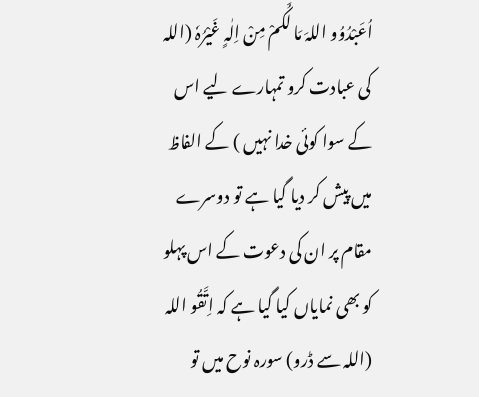اُعَبْدُوُو اللہَ مَا لَکُمْ مِنْ اِلٰہٍ غَیْرُہٗ (اللہ کی عبادت کرو تمہارے لیے اس کے سوا کوئی خدا نہیں ) کے الفاظ میں پیش کر دیا گیا ہے تو دوسرے مقام پر ان کی دعوت کے اس پہلو کو بھی نمایاں کیا گیا ہے کہ اِتَّقُو اللہ (اللہ سے ڈرو) سورہ نوح میں تو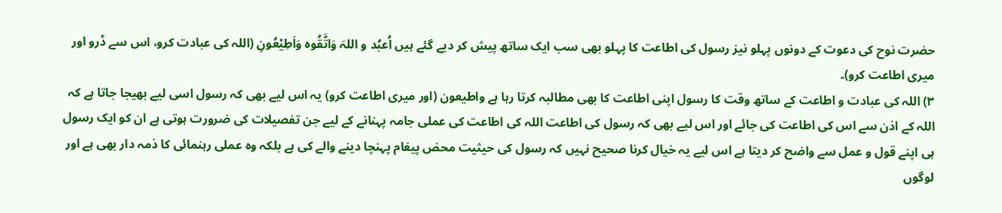حضرت نوح کی دعوت کے دونوں پہلو نیز رسول کی اطاعت کا پہلو بھی سب ایک ساتھ پیش کر دیے گئے ہیں اُعبُد و اللہَ وَاتَّقُوہ وَاَطِیْعُونِ (اللہ کی عبادت کرو، اس سے ڈرو اور میری اطاعت کرو)۔
۳) اللہ کی عبادت و اطاعت کے ساتھ وقت کا رسول اپنی اطاعت کا بھی مطالبہ کرتا رہا ہے واطیعون (اور میری اطاعت کرو) یہ اس لیے بھی کہ رسول اسی لیے بھیجا جاتا ہے کہ اللہ کے اذن سے اس کی اطاعت کی جائے اور اس لیے بھی کہ رسول کی اطاعت اللہ کی اطاعت کی عملی جامہ پہنانے کے لیے جن تفصیلات کی ضرورت ہوتی ہے ان کو ایک رسول ہی اپنے قول و عمل سے واضح کر دیتا ہے اس لیے یہ خیال کرنا صحیح نہیں کہ رسول کی حیثیت محض پیغام پہنچا دینے والے کی ہے بلکہ وہ عملی رہنمائی کا ذمہ دار بھی ہے اور لوگوں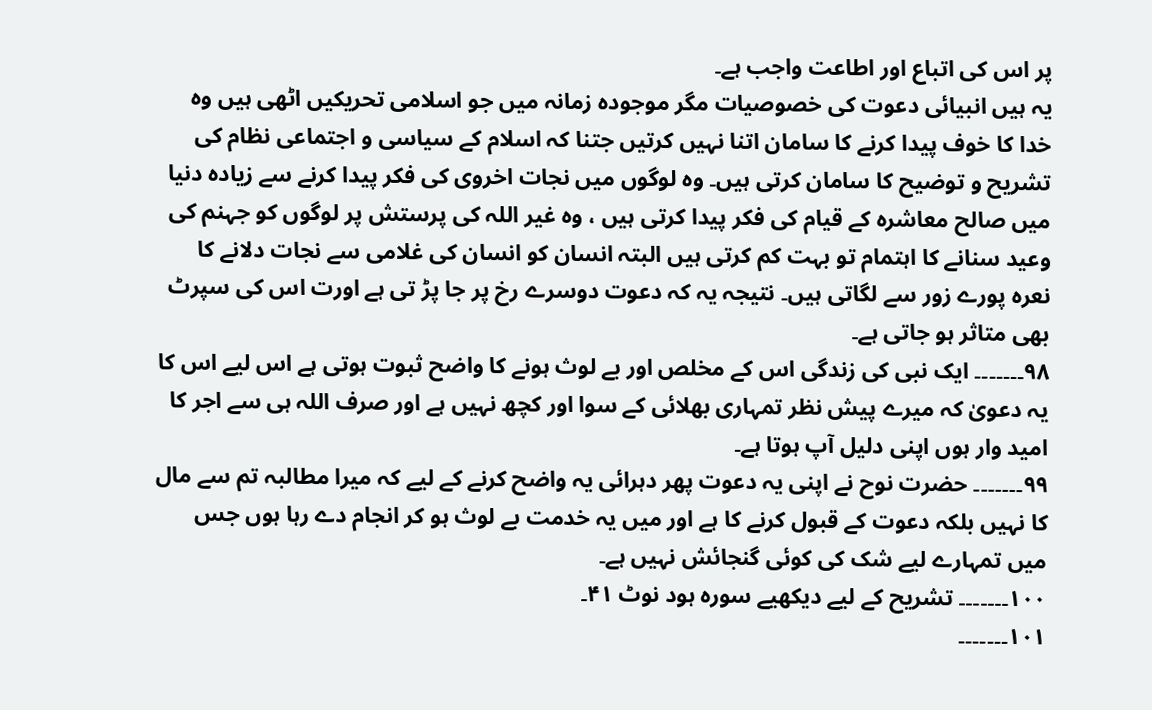پر اس کی اتباع اور اطاعت واجب ہے۔
یہ ہیں انبیائی دعوت کی خصوصیات مگر موجودہ زمانہ میں جو اسلامی تحریکیں اٹھی ہیں وہ خدا کا خوف پیدا کرنے کا سامان اتنا نہیں کرتیں جتنا کہ اسلام کے سیاسی و اجتماعی نظام کی تشریح و توضیح کا سامان کرتی ہیں۔ وہ لوگوں میں نجات اخروی کی فکر پیدا کرنے سے زیادہ دنیا میں صالح معاشرہ کے قیام کی فکر پیدا کرتی ہیں ، وہ غیر اللہ کی پرستش پر لوگوں کو جہنم کی وعید سنانے کا اہتمام تو بہت کم کرتی ہیں البتہ انسان کو انسان کی غلامی سے نجات دلانے کا نعرہ پورے زور سے لگاتی ہیں۔ نتیجہ یہ کہ دعوت دوسرے رخ پر جا پڑ تی ہے اورت اس کی سپرٹ بھی متاثر ہو جاتی ہے۔
۹۸۔۔۔۔۔۔۔ ایک نبی کی زندگی اس کے مخلص اور بے لوث ہونے کا واضح ثبوت ہوتی ہے اس لیے اس کا یہ دعویٰ کہ میرے پیش نظر تمہاری بھلائی کے سوا اور کچھ نہیں ہے اور صرف اللہ ہی سے اجر کا امید وار ہوں اپنی دلیل آپ ہوتا ہے۔
۹۹۔۔۔۔۔۔۔ حضرت نوح نے اپنی یہ دعوت پھر دہرائی یہ واضح کرنے کے لیے کہ میرا مطالبہ تم سے مال کا نہیں بلکہ دعوت کے قبول کرنے کا ہے اور میں یہ خدمت بے لوث ہو کر انجام دے رہا ہوں جس میں تمہارے لیے شک کی کوئی گنجائش نہیں ہے۔
۱۰۰۔۔۔۔۔۔۔ تشریح کے لیے دیکھیے سورہ ہود نوٹ ۴۱۔
۱۰۱۔۔۔۔۔۔۔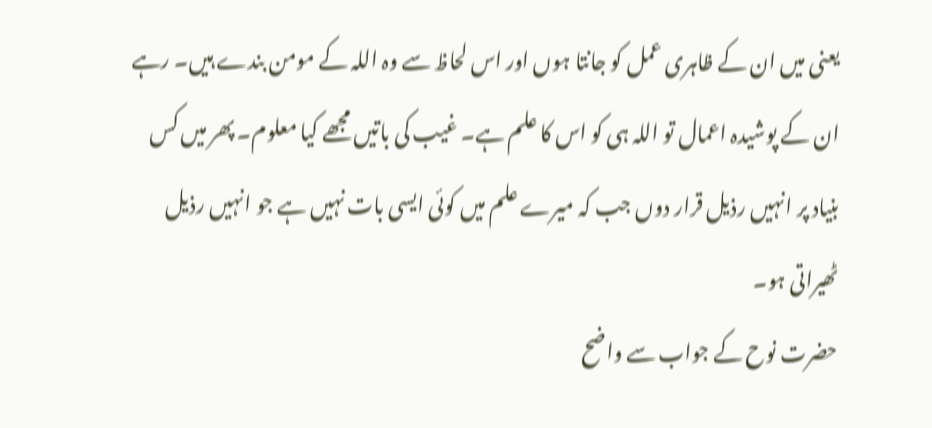یعنی میں ان کے ظاہری عمل کو جانتا ہوں اور اس لحاظ سے وہ اللہ کے مومن بندے ہیں۔ رہے ان کے پوشیدہ اعمال تو اللہ ہی کو اس کا علم ہے۔ غیب کی باتیں مجھے کیا معلوم۔ پھر میں کس بنیاد پر انہیں رذیل قرار دوں جب کہ میرے علم میں کوئی ایسی بات نہیں ہے جو انہیں رذیل ٹھیراتی ہو۔
حضرت نوح کے جواب سے واضح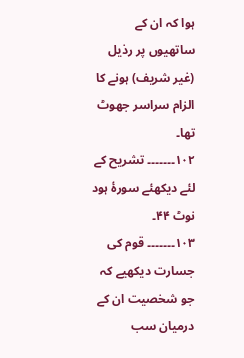ہوا کہ ان کے ساتھیوں پر رذیل (غیر شریف) ہونے کا الزام سراسر جھوٹ تھا۔
۱۰۲۔۔۔۔۔۔۔ تشریح کے لئے دیکھئے سورۂ ہود نوٹ ۴۴۔
۱۰۳۔۔۔۔۔۔۔ قوم کی جسارت دیکھیے کہ جو شخصیت ان کے درمیان سب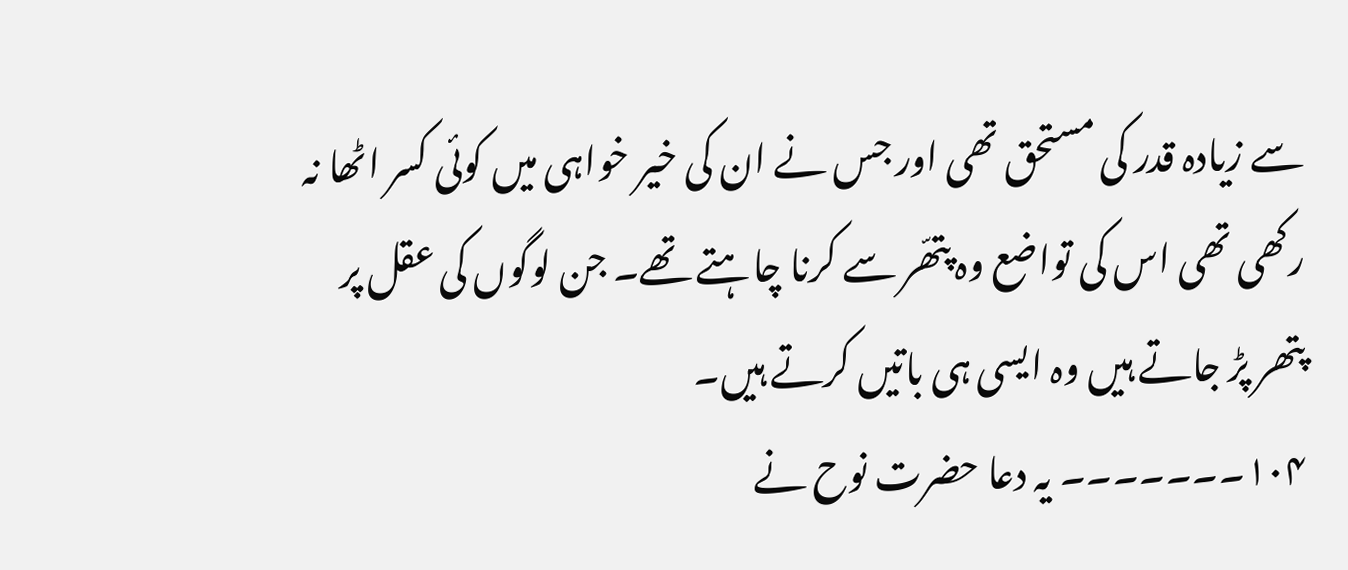سے زیادہ قدر کی مستحق تھی اور جس نے ان کی خیر خواہی میں کوئی کسر اٹھا نہ رکھی تھی اس کی تواضع وہ پتھّر سے کرنا چاہتے تھے۔ جن لوگوں کی عقل پر پتھر پڑ جاتے ہیں وہ ایسی ہی باتیں کرتے ہیں۔
۱۰۴۔۔۔۔۔۔۔ یہ دعا حضرت نوح نے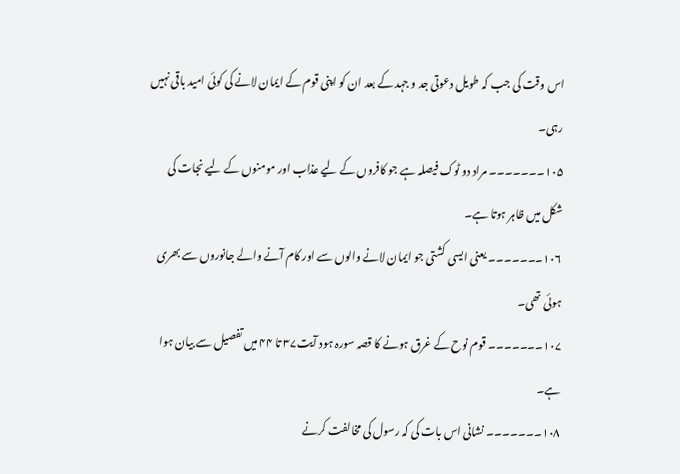اس وقت کی جب کہ طویل دعوتی جد و جہد کے بعد ان کو اپنی قوم کے ایمان لانے کی کوئی امید باقی نہیں رہی۔
۱۰۵۔۔۔۔۔۔۔ مراد دو ٹوک فیصلہ ہے جو کافروں کے لیے عذاب اور مومنوں کے لیے نجات کی شکل میں ظاہر ہوتا ہے۔
۱۰۶۔۔۔۔۔۔۔ یعنی ایسی کشتی جو ایمان لانے والوں سے اور کام آنے والے جانوروں سے بھری ہوئی تھی۔
۱۰۷۔۔۔۔۔۔۔ قوم نوح کے غرق ہونے کا قصہ سورہ ہود آیت۳۷ تا ۴۴ میں تفصیل سے بیان ہوا ہے۔
۱۰۸۔۔۔۔۔۔۔ نشانی اس بات کی کہ رسول کی مخالفت کرنے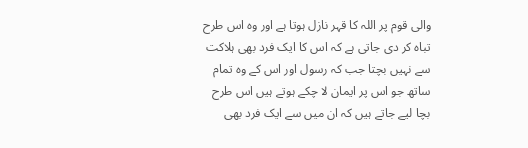والی قوم پر اللہ کا قہر نازل ہوتا ہے اور وہ اس طرح تباہ کر دی جاتی ہے کہ اس کا ایک فرد بھی ہلاکت سے نہیں بچتا جب کہ رسول اور اس کے وہ تمام ساتھ جو اس پر ایمان لا چکے ہوتے ہیں اس طرح بچا لیے جاتے ہیں کہ ان میں سے ایک فرد بھی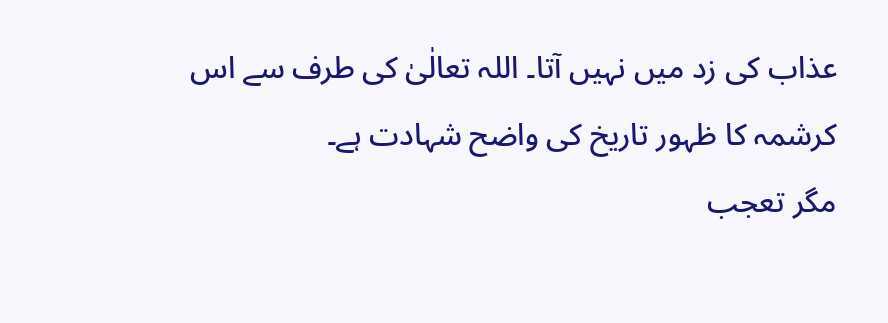عذاب کی زد میں نہیں آتا۔ اللہ تعالٰیٰ کی طرف سے اس کرشمہ کا ظہور تاریخ کی واضح شہادت ہے۔
مگر تعجب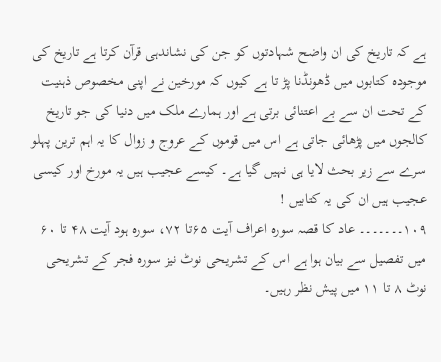ہے کہ تاریخ کی ان واضح شہادتوں کو جن کی نشاندہی قرآن کرتا ہے تاریخ کی موجودہ کتابوں میں ڈھونڈنا پڑ تا ہے کیوں کہ مورخین نے اپنی مخصوص ذہنیت کے تحت ان سے بے اعتنائی برتی ہے اور ہمارے ملک میں دنیا کی جو تاریخ کالجوں میں پڑھائی جاتی ہے اس میں قوموں کے عروج و زوال کا یہ اہم ترین پہلو سرے سے زیر بحث لایا ہی نہیں گیا ہے۔ کیسے عجیب ہیں یہ مورخ اور کیسی عجیب ہیں ان کی یہ کتابیں !
۱۰۹۔۔۔۔۔۔۔ عاد کا قصہ سورہ اعراف آیت ۶۵تا ۷۲، سورہ ہود آیت ۴۸ تا ۶۰ میں تفصیل سے بیان ہوا ہے اس کے تشریحی نوٹ نیز سورہ فجر کے تشریحی نوٹ ۸ تا ۱۱ میں پیش نظر رہیں۔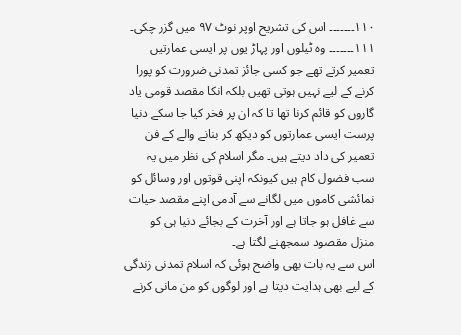۱۱۰۔۔۔۔۔۔۔ اس کی تشریح اوپر نوٹ ۹۷ میں گزر چکی۔
۱۱۱۔۔۔۔۔۔۔ وہ ٹیلوں اور پہاڑ یوں پر ایسی عمارتیں تعمیر کرتے تھے جو کسی جائز تمدنی ضرورت کو پورا کرنے کے لیے نہیں ہوتی تھیں بلکہ انکا مقصد قومی یاد گاروں کو قائم کرنا تھا تا کہ ان پر فخر کیا جا سکے دنیا پرست ایسی عمارتوں کو دیکھ کر بنانے والے کے فن تعمیر کی داد دیتے ہیں۔ مگر اسلام کی نظر میں یہ سب فضول کام ہیں کیونکہ اپنی قوتوں اور وسائل کو نمائشی کاموں میں لگانے سے آدمی اپنے مقصد حیات سے غافل ہو جاتا ہے اور آخرت کے بجائے دنیا ہی کو منزل مقصود سمجھنے لگتا ہے۔
اس سے یہ بات بھی واضح ہوئی کہ اسلام تمدنی زندگی کے لیے بھی ہدایت دیتا ہے اور لوگوں کو من مانی کرنے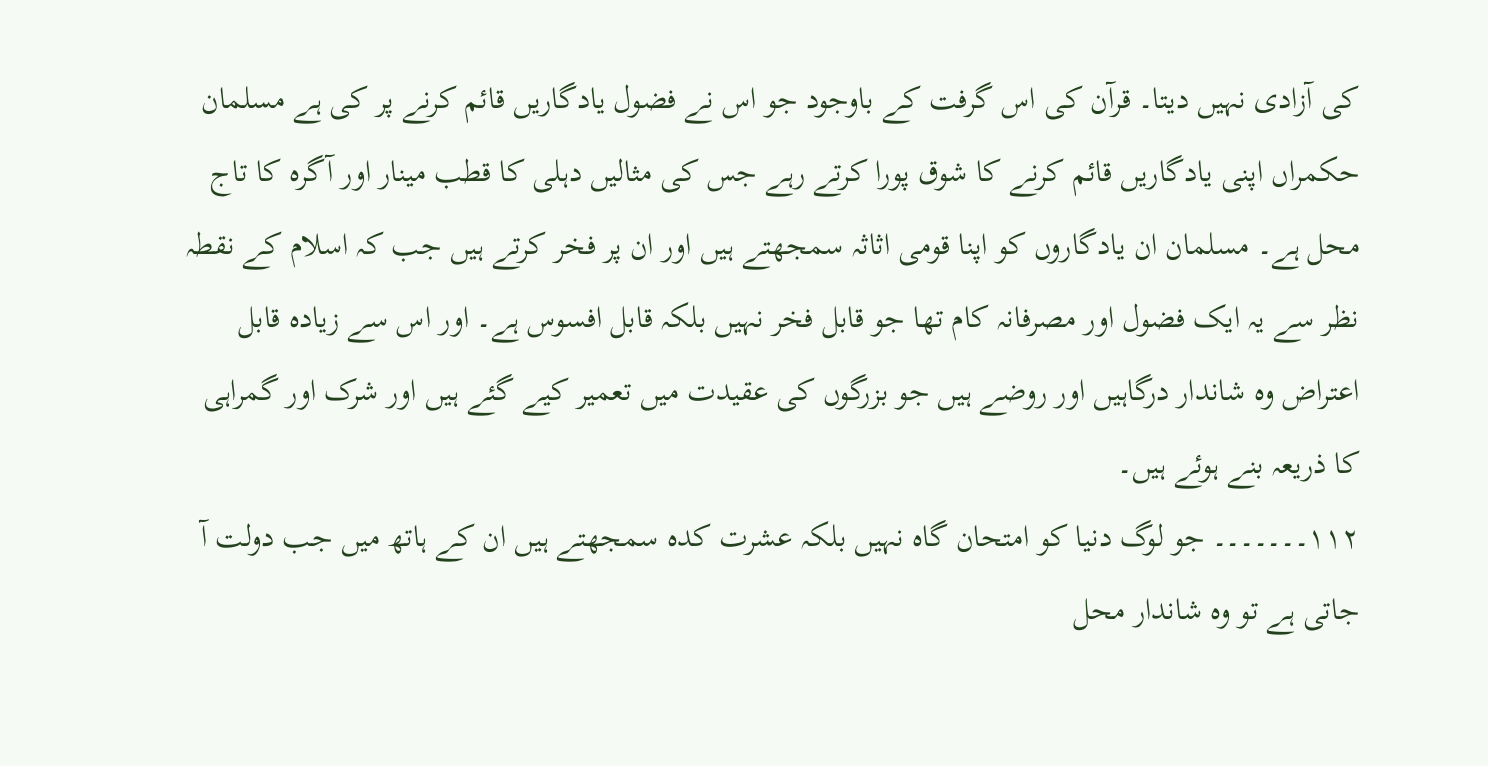کی آزادی نہیں دیتا۔ قرآن کی اس گرفت کے باوجود جو اس نے فضول یادگاریں قائم کرنے پر کی ہے مسلمان حکمراں اپنی یادگاریں قائم کرنے کا شوق پورا کرتے رہے جس کی مثالیں دہلی کا قطب مینار اور آگرہ کا تاج محل ہے۔ مسلمان ان یادگاروں کو اپنا قومی اثاثہ سمجھتے ہیں اور ان پر فخر کرتے ہیں جب کہ اسلام کے نقطہ نظر سے یہ ایک فضول اور مصرفانہ کام تھا جو قابل فخر نہیں بلکہ قابل افسوس ہے۔ اور اس سے زیادہ قابل اعتراض وہ شاندار درگاہیں اور روضے ہیں جو بزرگوں کی عقیدت میں تعمیر کیے گئے ہیں اور شرک اور گمراہی کا ذریعہ بنے ہوئے ہیں۔
۱۱۲۔۔۔۔۔۔۔ جو لوگ دنیا کو امتحان گاہ نہیں بلکہ عشرت کدہ سمجھتے ہیں ان کے ہاتھ میں جب دولت آ جاتی ہے تو وہ شاندار محل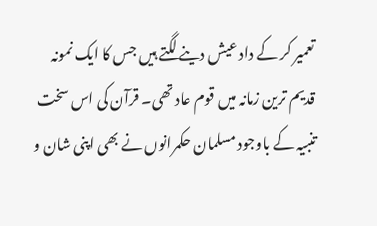تعمیر کر کے داد عیش دینے لگتے ہیں جس کا ایک نمونہ قدیم ترین زمانہ میں قوم عاد تھی۔ قرآن کی اس سخت تنبیہ کے باوجود مسلمان حکمرانوں نے بھی اپنی شان و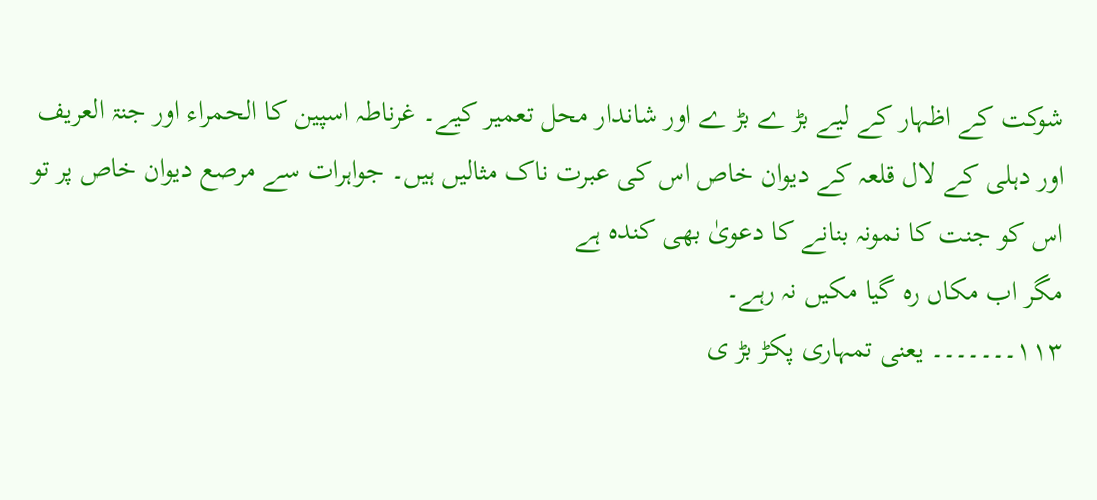شوکت کے اظہار کے لیے بڑ ے بڑ ے اور شاندار محل تعمیر کیے۔ غرناطہ اسپین کا الحمراء اور جنۃ العریف اور دہلی کے لال قلعہ کے دیوان خاص اس کی عبرت ناک مثالیں ہیں۔ جواہرات سے مرصع دیوان خاص پر تو اس کو جنت کا نمونہ بنانے کا دعویٰ بھی کندہ ہے
مگر اب مکاں رہ گیا مکیں نہ رہے۔
۱۱۳۔۔۔۔۔۔۔ یعنی تمہاری پکڑ بڑ ی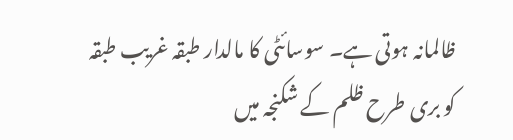ظالمانہ ہوتی ہے۔ سوسائٹی کا مالدار طبقہ غریب طبقہ کو بری طرح ظلم کے شکنجہ میں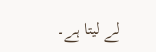لے لیتا ہے۔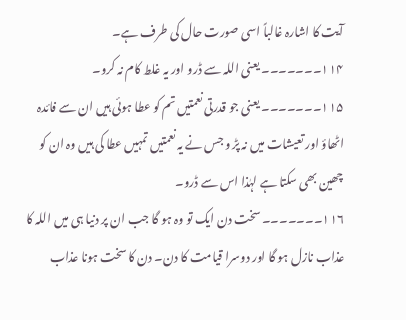آیت کا اشارہ غالباً اسی صورت حال کی طرف ہے۔
۱۱۴۔۔۔۔۔۔۔ یعنی اللہ سے ڈرو اور یہ غلط کام نہ کرو۔
۱۱۵۔۔۔۔۔۔۔ یعنی جو قدرتی نعمتیں تم کو عطا ہوئی ہیں ان سے فائدہ اٹھاؤ اور تعیشات میں نہ پڑ و جس نے یہ نعمتیں تمہیں عطا کی ہیں وہ ان کو چھین بھی سکتا ہے لہٰذا اس سے ڈرو۔
۱۱۶۔۔۔۔۔۔۔ سخت دن ایک تو وہ ہو گا جب ان پر دنیا ہی میں اللہ کا عذاب نازل ہو گا اور دوسرا قیامت کا دن۔ دن کا سخت ہونا عذاب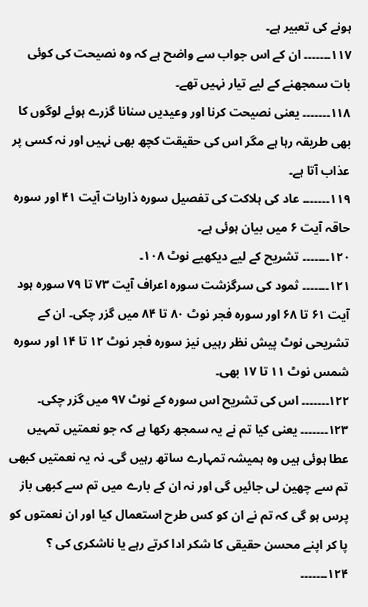ہونے کی تعبیر ہے۔
۱۱۷۔۔۔۔۔۔۔ ان کے اس جواب سے واضح ہے کہ وہ نصیحت کی کوئی بات سمجھنے کے لیے تیار نہیں تھے۔
۱۱۸۔۔۔۔۔۔۔ یعنی نصیحت کرنا اور وعیدیں سنانا گزرے ہوئے لوگوں کا بھی طریقہ رہا ہے مگر اس کی حقیقت کچھ بھی نہیں اور نہ کسی پر عذاب آتا ہے۔
۱۱۹۔۔۔۔۔۔۔ عاد کی ہلاکت کی تفصیل سورہ ذاریات آیت ۴۱ اور سورہ حاقہ آیت ۶ میں بیان ہوئی ہے۔
۱۲۰۔۔۔۔۔۔۔ تشریح کے لیے دیکھیے نوٹ ۱۰۸۔
۱۲۱۔۔۔۔۔۔۔ ثمود کی سرگزشت سورہ اعراف آیت ۷۳ تا ۷۹ سورہ ہود آیت ۶۱ تا ۶۸ اور سورہ فجر نوٹ ۸۰ تا ۸۴ میں گزر چکی۔ ان کے تشریحی نوٹ پیش نظر رہیں نیز سورہ فجر نوٹ ۱۲ تا ۱۴ اور سورہ شمس نوٹ ۱۱ تا ۱۷ بھی۔
۱۲۲۔۔۔۔۔۔۔ اس کی تشریح اس سورہ کے نوٹ ۹۷ میں گزر چکی۔
۱۲۳۔۔۔۔۔۔۔ یعنی کیا تم نے یہ سمجھ رکھا ہے کہ جو نعمتیں تمہیں عطا ہوئی ہیں وہ ہمیشہ تمہارے ساتھ رہیں گی۔ نہ یہ نعمتیں کبھی تم سے چھین لی جائیں گی اور نہ ان کے بارے میں تم سے کبھی باز پرس ہو گی کہ تم نے ان کو کس طرح استعمال کیا اور ان نعمتوں کو پا کر اپنے محسن حقیقی کا شکر ادا کرتے رہے یا ناشکری کی ؟
۱۲۴۔۔۔۔۔۔۔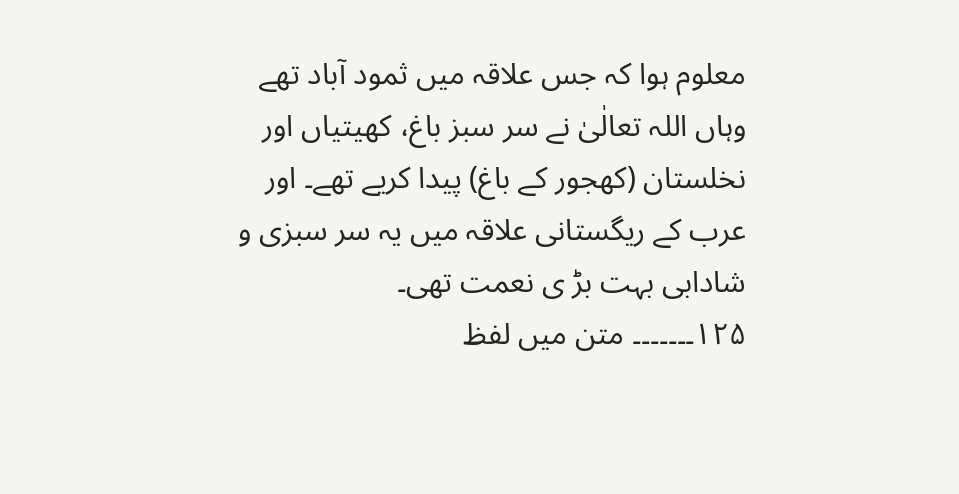معلوم ہوا کہ جس علاقہ میں ثمود آباد تھے وہاں اللہ تعالٰیٰ نے سر سبز باغ، کھیتیاں اور نخلستان (کھجور کے باغ) پیدا کریے تھے۔ اور عرب کے ریگستانی علاقہ میں یہ سر سبزی و شادابی بہت بڑ ی نعمت تھی۔
۱۲۵۔۔۔۔۔۔۔ متن میں لفظ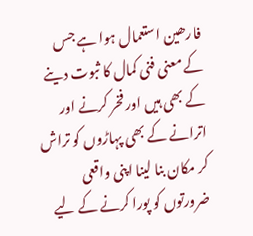فارھین استعمال ہوا ہے جس کے معنی فنی کمال کا ثبوت دینے کے بھی ہیں اور فخر کرنے اور اترانے کے بھی پہاڑوں کو تراش کر مکان بنا لینا اپنی واقعی ضرورتوں کو پورا کرنے کے لیے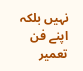نہیں بلکہ اپنے فن تعمیر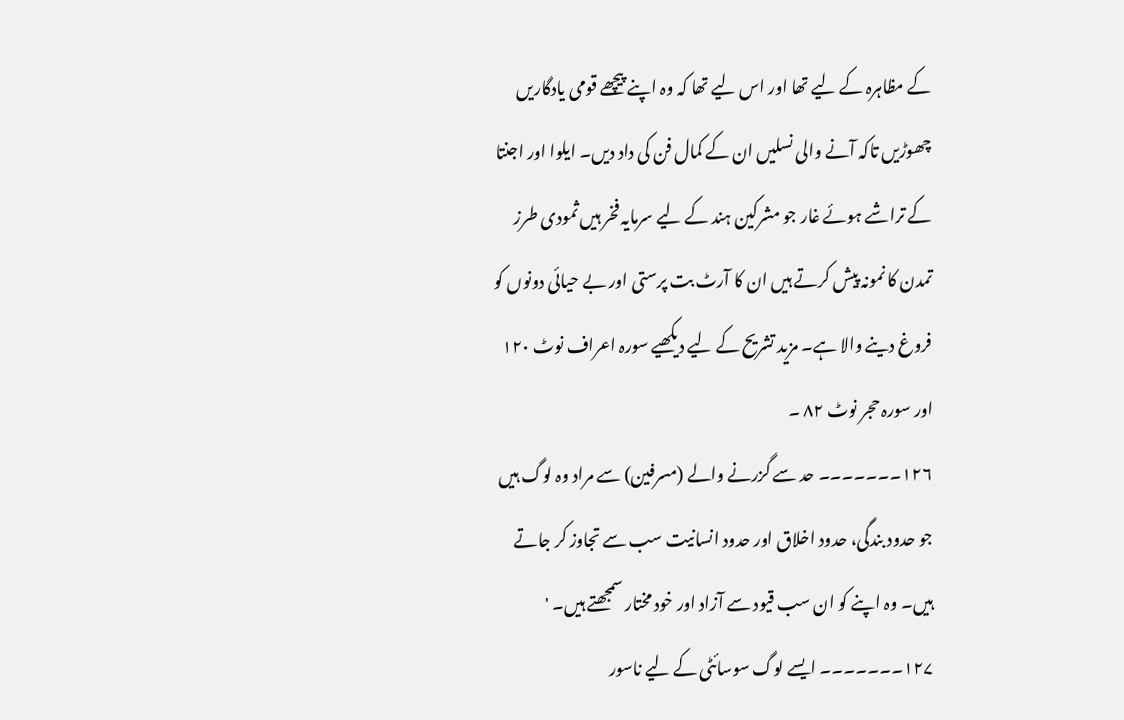کے مظاہرہ کے لیے تھا اور اس لیے تھا کہ وہ اپنے پیچھے قومی یادگاریں چھوڑیں تاکہ آنے والی نسلیں ان کے کمال فن کی داد دیں۔ ایلوا اور اجنتا کے تراشے ہوئے غار جو مشرکین ہند کے لیے سرمایہ فخر ہیں ثمودی طرز تمدن کا نمونہ پیش کرتے ہیں ان کا آرٹ بت پرستی اور بے حیائی دونوں کو فروغ دینے والا ہے۔ مزید تشریح کے لیے دیکھیے سورہ اعراف نوٹ ۱۲۰ اور سورہ حجر نوٹ ۸۲ ۔
۱۲۶۔۔۔۔۔۔۔ حد سے گزرنے والے (مسرفین) سے مراد وہ لوگ ہیں جو حدود بندگی، حدود اخلاق اور حدود انسانیت سب سے تجاوز کر جاتے ہیں۔ وہ اپنے کو ان سب قیود سے آزاد اور خود مختار سمجھتے ہیں۔ '
۱۲۷۔۔۔۔۔۔۔ ایسے لوگ سوسائٹی کے لیے ناسور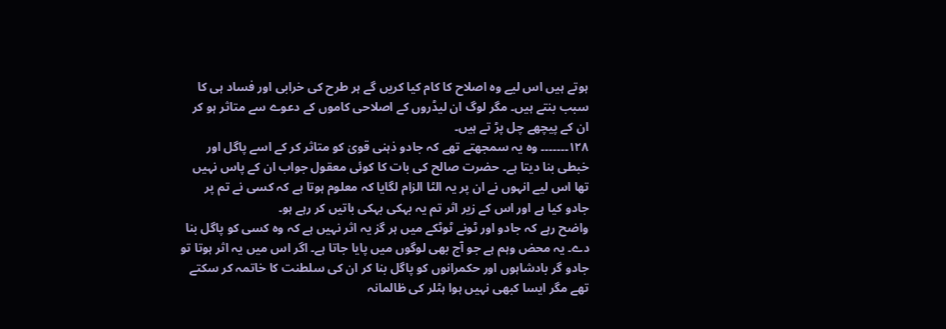ہوتے ہیں اس لیے وہ اصلاح کا کام کیا کریں گے ہر طرح کی خرابی اور فساد ہی کا سبب بنتے ہیں۔ مگر لوگ ان لیڈروں کے اصلاحی کاموں کے دعوے سے متاثر ہو کر ان کے پیچھے چل پڑ تے ہیں۔
۱۲۸۔۔۔۔۔۔۔ وہ یہ سمجھتے تھے کہ جادو ذہنی قویٰ کو متاثر کر کے اسے پاگل اور خبطی بنا دیتا ہے۔ حضرت صالح کی بات کا کوئی معقول جواب ان کے پاس نہیں تھا اس لیے انہوں نے ان پر یہ الٹا الزام لگایا کہ معلوم ہوتا ہے کہ کسی نے تم پر جادو کیا ہے اور اس کے زیر اثر تم یہ بہکی بہکی باتیں کر رہے ہو۔
واضح رہے کہ جادو اور ٹونے ٹوٹکے میں ہر گز یہ اثر نہیں ہے کہ وہ کسی کو پاگل بنا دے۔ یہ محض وہم ہے جو آج بھی لوگوں میں پایا جاتا ہے۔ اگر اس میں یہ اثر ہوتا تو جادو گر بادشاہوں اور حکمرانوں کو پاگل بنا کر ان کی سلطنت کا خاتمہ کر سکتے تھے مگر ایسا کبھی نہیں ہوا ہٹلر کی ظالمانہ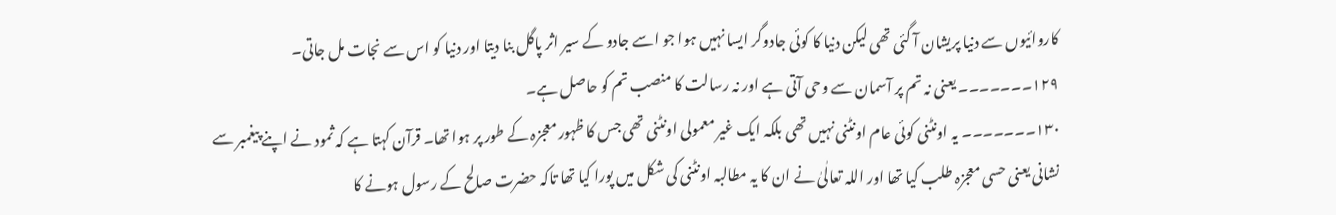کاروائیوں سے دنیا پریشان آ گئی تھی لیکن دنیا کا کوئی جادوگر ایسا نہیں ہوا جو اسے جادو کے سیر اثر پاگل بنا دیتا اور دنیا کو اس سے نجات مل جاتی۔
۱۲۹۔۔۔۔۔۔۔ یعنی نہ تم پر آسمان سے وحی آتی ہے اور نہ رسالت کا منصب تم کو حاصل ہے۔
۱۳۰۔۔۔۔۔۔۔ یہ اونٹنی کوئی عام اونٹنی نہیں تھی بلکہ ایک غیر معمولی اونٹنی تھی جس کا ظہور معجزہ کے طور پر ہوا تھا۔ قرآن کہتا ہے کہ ثمود نے اپنے پیغمبر سے نشانی یعنی حسی معجزہ طلب کیا تھا اور اللہ تعالٰیٰ نے ان کا یہ مطالبہ اونٹنی کی شکل میں پورا کیا تھا تاکہ حضرت صالح کے رسول ہونے کا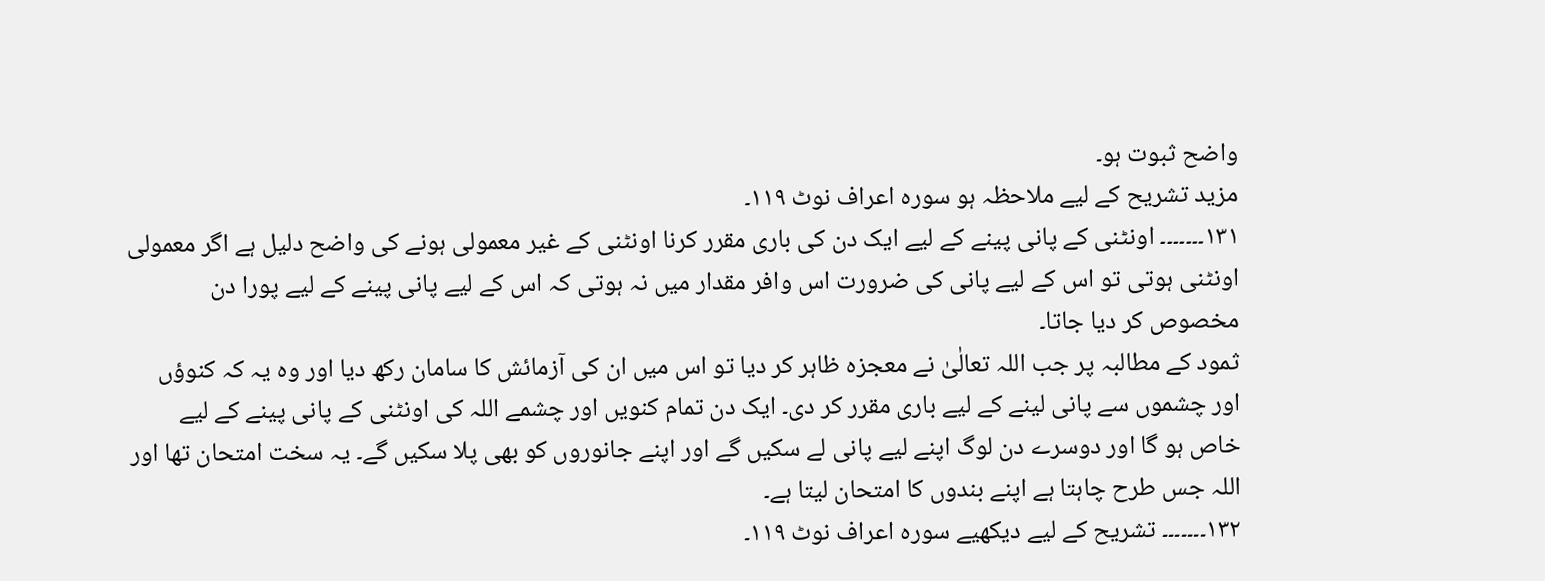واضح ثبوت ہو۔
مزید تشریح کے لیے ملاحظہ ہو سورہ اعراف نوٹ ۱۱۹۔
۱۳۱۔۔۔۔۔۔۔ اونٹنی کے پانی پینے کے لیے ایک دن کی باری مقرر کرنا اونٹنی کے غیر معمولی ہونے کی واضح دلیل ہے اگر معمولی اونٹنی ہوتی تو اس کے لیے پانی کی ضرورت اس وافر مقدار میں نہ ہوتی کہ اس کے لیے پانی پینے کے لیے پورا دن مخصوص کر دیا جاتا۔
ثمود کے مطالبہ پر جب اللہ تعالٰیٰ نے معجزہ ظاہر کر دیا تو اس میں ان کی آزمائش کا سامان رکھ دیا اور وہ یہ کہ کنوؤں اور چشموں سے پانی لینے کے لیے باری مقرر کر دی۔ ایک دن تمام کنویں اور چشمے اللہ کی اونٹنی کے پانی پینے کے لیے خاص ہو گا اور دوسرے دن لوگ اپنے لیے پانی لے سکیں گے اور اپنے جانوروں کو بھی پلا سکیں گے۔ یہ سخت امتحان تھا اور اللہ جس طرح چاہتا ہے اپنے بندوں کا امتحان لیتا ہے۔
۱۳۲۔۔۔۔۔۔۔ تشریح کے لیے دیکھیے سورہ اعراف نوٹ ۱۱۹۔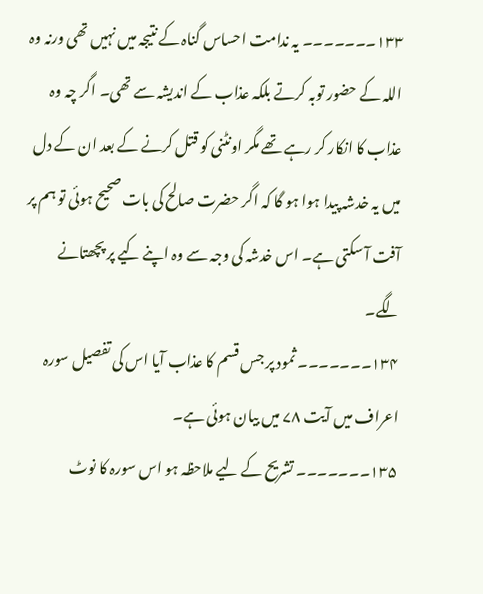۱۳۳۔۔۔۔۔۔۔ یہ ندامت احساس گناہ کے نتیجہ میں نہیں تھی ورنہ وہ اللہ کے حضور توبہ کرتے بلکہ عذاب کے اندیشہ سے تھی۔ اگر چہ وہ عذاب کا انکار کر رہے تھے مگر اونٹنی کو قتل کرنے کے بعد ان کے دل میں یہ خدشہ پیدا ہوا ہو گا کہ اگر حضرت صالح کی بات صحیح ہوئی تو ہم پر آفت آ سکتی ہے۔ اس خدشہ کی وجہ سے وہ اپنے کیے پر پچھتانے لگے۔
۱۳۴۔۔۔۔۔۔۔ ثمود پر جس قسم کا عذاب آیا اس کی تفصیل سورہ اعراف میں آیت ۷۸ میں بیان ہوئی ہے۔
۱۳۵۔۔۔۔۔۔۔ تشریح کے لیے ملاحظہ ہو اس سورہ کا نوٹ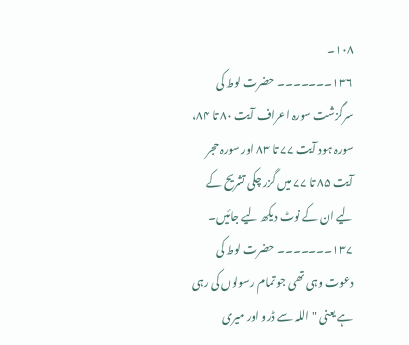۱۰۸۔
۱۳۶۔۔۔۔۔۔۔ حضرت لوط کی سرگزشت سورہ اعراف آیت ۸۰ تا ۸۴، سورہ ہود آیت ۷۷ تا ۸۳ اور سورہ حجر آیت ۸۵ تا ۷۷ میں گزر چکی تشریح کے لیے ان کے نوٹ دیکھ لیے جائیں۔
۱۳۷۔۔۔۔۔۔۔ حضرت لوط کی دعوت وہی تھی جو تمام رسولوں کی رہی ہے یعنی " اللہ سے ڈرو اور میری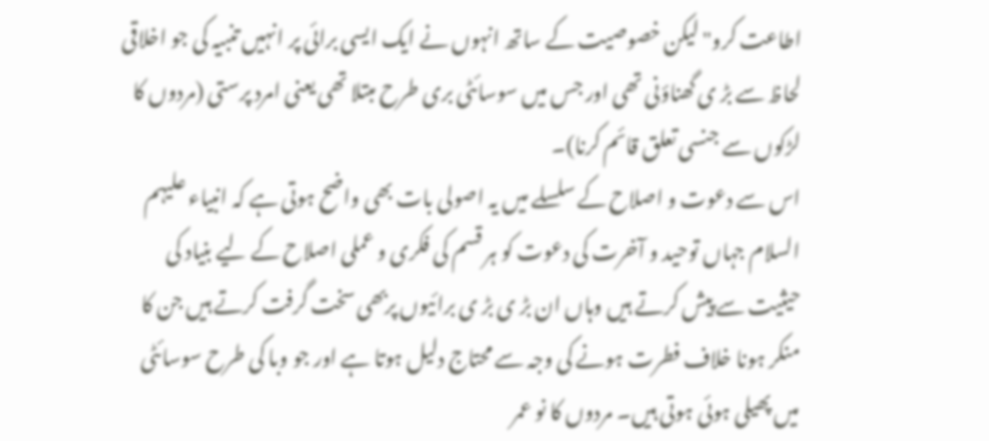اطاعت کرو" لیکن خصوصیت کے ساتھ انہوں نے ایک ایسی برائی پر انہیں تنبیہ کی جو اخلاقی لحاظ سے بڑ ی گھناؤنی تھی اور جس میں سوسائٹی بری طرح مبتلا تھی یعنی امرد پرستی (مردوں کا لڑکوں سے جنسی تعلق قائم کرنا)۔
اس سے دعوت و اصلاح کے سلسلے میں یہ اصولی بات بھی واضح ہوتی ہے کہ انبیاء علیہم السلام جہاں توحید و آخرت کی دعوت کو ہر قسم کی فکری و عملی اصلاح کے لیے بنیاد کی حیثیت سے پیش کرتے ہیں وہاں ان بڑ ی بڑ ی برائیوں پربھی سخت گرفت کرتے ہیں جن کا منکر ہونا خلاف فطرت ہونے کی وجہ سے محتاج دلیل ہوتا ہے اور جو وبا کی طرح سوسائٹی میں پھیلی ہوئی ہوتی ہیں۔ مردوں کا نو عمر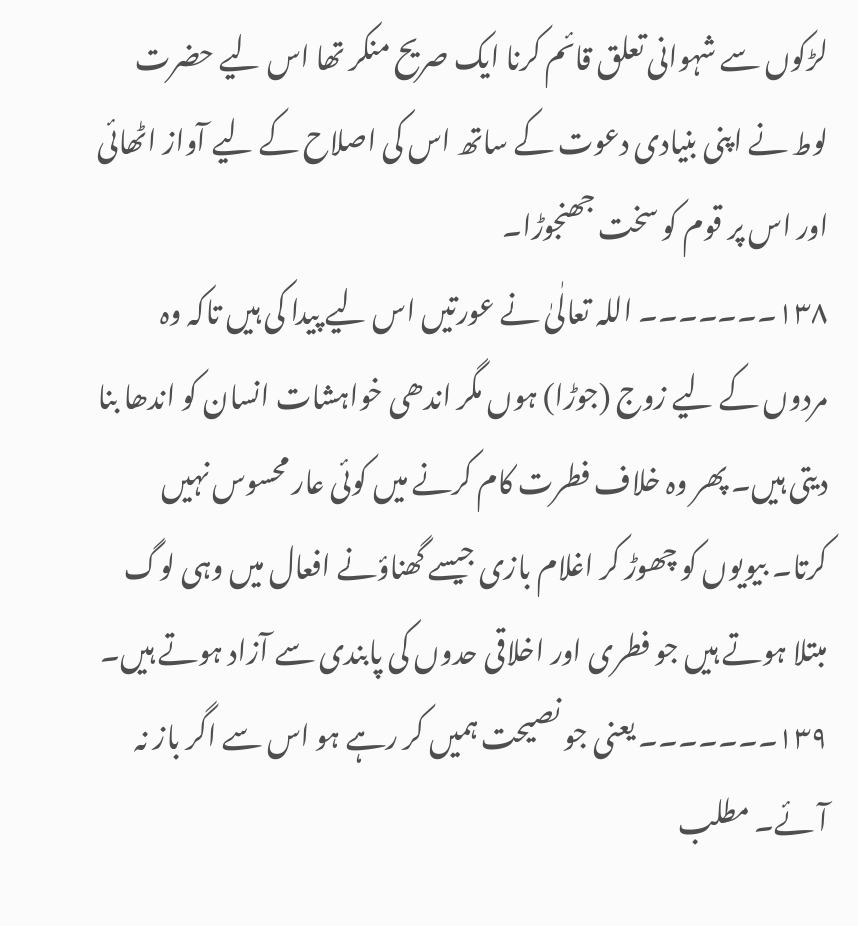لڑکوں سے شہوانی تعلق قائم کرنا ایک صریح منکر تھا اس لیے حضرت لوط نے اپنی بنیادی دعوت کے ساتھ اس کی اصلاح کے لیے آواز اٹھائی اور اس پر قوم کو سخت جھنجوڑا۔
۱۳۸۔۔۔۔۔۔۔ اللہ تعالٰیٰ نے عورتیں اس لیے پیدا کی ہیں تاکہ وہ مردوں کے لیے زوج (جوڑا) ہوں مگر اندھی خواہشات انسان کو اندھا بنا دیتی ہیں۔ پھر وہ خلاف فطرت کام کرنے میں کوئی عار محسوس نہیں کرتا۔ بیویوں کو چھوڑ کر اغلام بازی جیسے گھناؤنے افعال میں وہی لوگ مبتلا ہوتے ہیں جو فطری اور اخلاقی حدوں کی پابندی سے آزاد ہوتے ہیں۔
۱۳۹۔۔۔۔۔۔۔ یعنی جو نصیحت ہمیں کر رہے ہو اس سے اگر باز نہ آئے۔ مطلب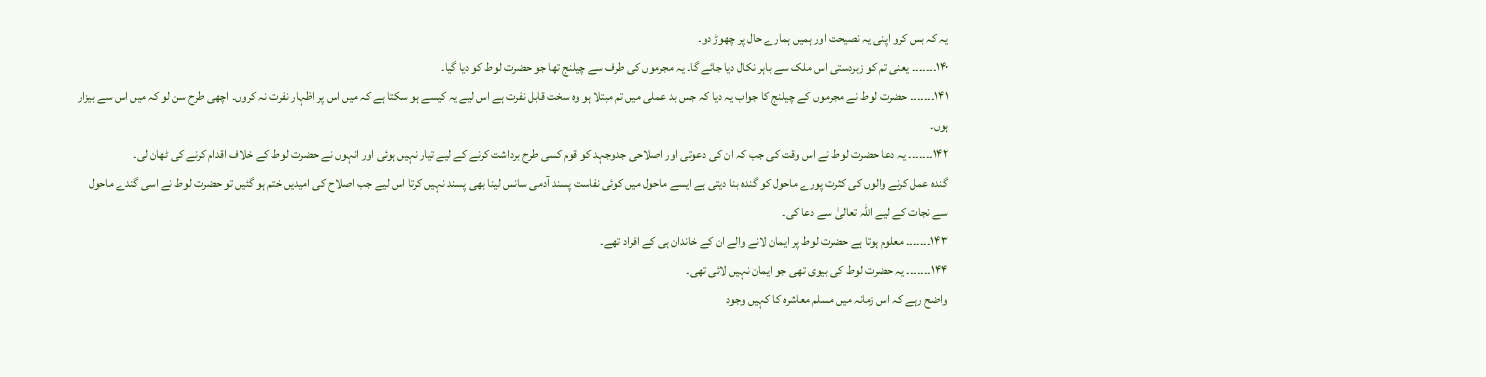یہ کہ بس کرو اپنی یہ نصیحت اور ہمیں ہمارے حال پر چھوڑ دو۔
۱۴۰۔۔۔۔۔۔۔ یعنی تم کو زبردستی اس ملک سے باہر نکال دیا جائے گا۔ یہ مجرموں کی طرف سے چیلنج تھا جو حضرت لوط کو دیا گیا۔
۱۴۱۔۔۔۔۔۔۔ حضرت لوط نے مجرموں کے چیلنج کا جواب یہ دیا کہ جس بد عملی میں تم مبتلا ہو وہ سخت قابل نفرت ہے اس لیے یہ کیسے ہو سکتا ہے کہ میں اس پر اظہار نفرت نہ کروں۔ اچھی طرح سن لو کہ میں اس سے بیزار ہوں۔
۱۴۲۔۔۔۔۔۔۔ یہ دعا حضرت لوط نے اس وقت کی جب کہ ان کی دعوتی اور اصلاحی جدوجہد کو قوم کسی طرح برداشت کرنے کے لیے تیار نہیں ہوئی اور انہوں نے حضرت لوط کے خلاف اقدام کرنے کی ٹھان لی۔
گندہ عمل کرنے والوں کی کثرت پورے ماحول کو گندہ بنا دیتی ہے ایسے ماحول میں کوئی نفاست پسند آدمی سانس لینا بھی پسند نہیں کرتا اس لیے جب اصلاح کی امیدیں ختم ہو گئیں تو حضرت لوط نے اسی گندے ماحول سے نجات کے لیے اللہ تعالیٰ سے دعا کی۔
۱۴۳۔۔۔۔۔۔۔ معلوم ہوتا ہے حضرت لوط پر ایمان لانے والے ان کے خاندان ہی کے افراد تھے۔
۱۴۴۔۔۔۔۔۔۔ یہ حضرت لوط کی بیوی تھی جو ایمان نہیں لائی تھی۔
واضح رہے کہ اس زمانہ میں مسلم معاشرہ کا کہیں وجود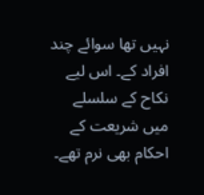نہیں تھا سوائے چند افراد کے۔ اس لیے نکاح کے سلسلے میں شریعت کے احکام بھی نرم تھے۔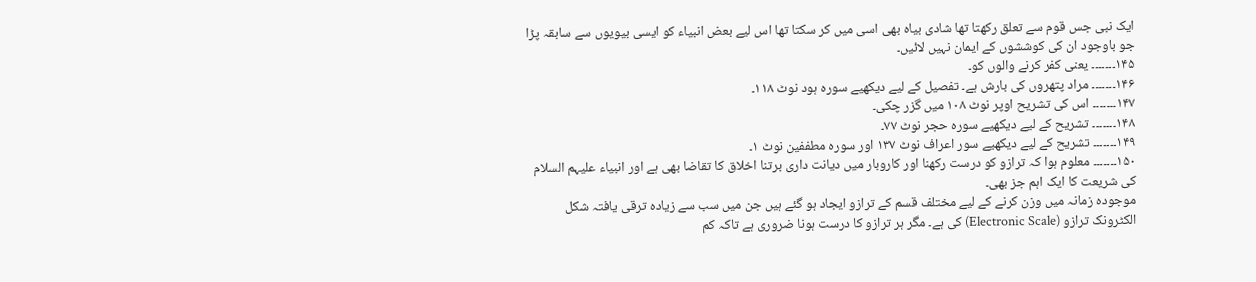ایک نبی جس قوم سے تعلق رکھتا تھا شادی بیاہ بھی اسی میں کر سکتا تھا اس لیے بعض انبیاء کو ایسی بیویوں سے سابقہ پڑا جو باوجود ان کی کوششوں کے ایمان نہیں لائیں۔
۱۴۵۔۔۔۔۔۔۔ یعنی کفر کرنے والوں کو۔
۱۴۶۔۔۔۔۔۔۔ مراد پتھروں کی بارش ہے۔ تفصیل کے لیے دیکھیے سورہ ہود نوٹ ۱۱۸۔
۱۴۷۔۔۔۔۔۔۔ اس کی تشریح اوپر نوٹ ۱۰۸ میں گزر چکی۔
۱۴۸۔۔۔۔۔۔۔ تشریح کے لیے دیکھیے سورہ حجر نوٹ ۷۷۔
۱۴۹۔۔۔۔۔۔۔ تشریح کے لیے دیکھیے سور اعراف نوٹ ۱۳۷ اور سورہ مطففین نوٹ ۱۔
۱۵۰۔۔۔۔۔۔۔ معلوم ہوا کہ ترازو کو درست رکھنا اور کاروبار میں دیانت داری برتنا اخلاق کا تقاضا بھی ہے اور انبیاء علیہم السلام کی شریعت کا ایک اہم جز بھی۔
موجودہ زمانہ میں وزن کرنے کے لیے مختلف قسم کے ترازو ایجاد ہو گئے ہیں جن میں سب سے زیادہ ترقی یافتہ شکل الکٹرونک ترازو (Electronic Scale) کی ہے۔ مگر ہر ترازو کا درست ہونا ضروری ہے تاکہ کم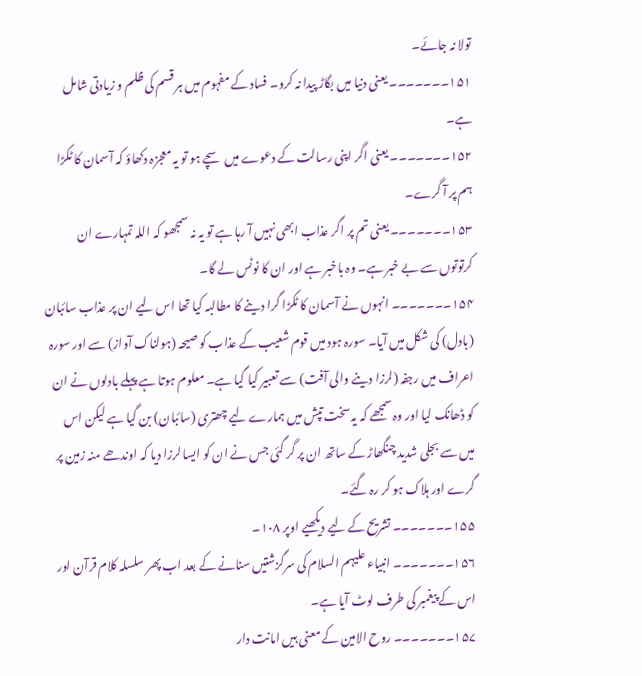تولا نہ جائے۔
۱۵۱۔۔۔۔۔۔۔ یعنی دنیا میں بگاڑ پیدا نہ کرو۔ فساد کے مفہوم میں ہر قسم کی ظلم و زیادتی شامل ہے۔
۱۵۲۔۔۔۔۔۔۔ یعنی اگر اپنی رسالت کے دعوے میں سچے ہو تو یہ معجزہ دکھاؤ کہ آسمان کا ٹکڑا ہم پر آ گرے۔
۱۵۳۔۔۔۔۔۔۔ یعنی تم پر اگر عذاب ابھی نہیں آ رہا ہے تو یہ نہ سمجھو کہ اللہ تمہارے ان کرتوتوں سے بے خبر ہے۔ وہ باخبر ہے اور ان کا نوٹس لے گا۔
۱۵۴۔۔۔۔۔۔۔ انہوں نے آسمان کا ٹکڑا گرا دینے کا مطالبہ کیا تھا اس لیے ان پر عذاب سائبان (بادل) کی شکل میں آیا۔ سورہ ہود میں قوم شعیب کے عذاب کو صیحہ (ہولناک آواز) سے اور سورہ اعراف میں رجفہ (لرزا دینے والی آفت) سے تعبیر کیا گیا ہے۔ معلوم ہوتا ہے پہلے بادلوں نے ان کو ڈھانک لیا اور وہ سمجھے کہ یہ سخت تپش میں ہمارے لیے چھتری (سائبان) بن گیا ہے لیکن اس میں سے بجلی شدید چنگھاڑ کے ساتھ ان پر گر گئی جس نے ان کو ایسا لرزا دیا کہ اوندھے منہ زمین پر گرے اور ہلاک ہو کر رہ گئے۔
۱۵۵۔۔۔۔۔۔۔ تشریح کے لیے دیکھیے اوپر ۱۰۸۔
۱۵۶۔۔۔۔۔۔۔ انبیاء علیہم السلام کی سرگزشتیں سنانے کے بعد اب پھر سلسلہ کلام قرآن اور اس کے پیغمبر کی طرف لوٹ آیا ہے۔
۱۵۷۔۔۔۔۔۔۔ روح الامین کے معنی ہیں امانت دار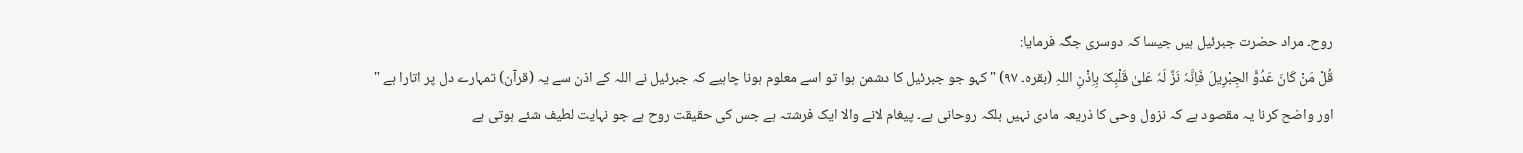روح۔ مراد حضرت جبرئیل ہیں جیسا کہ دوسری جگہ فرمایا:
قُلْ مَنْ کَانَ عَدُوًّ الجِبْرِیلَ فَاِنَّہٗ نَزَّ لَہٗ عَلیٰ قَلْبِکَ بِاِذْنِ اللہِ (بقرہ۔ ۹۷) "کہو جو جبرئیل کا دشمن ہوا تو اسے معلوم ہونا چاہیے کہ جبرئیل نے اللہ کے اذن سے یہ (قرآن) تمہارے دل پر اتارا ہے "
اور واضح کرنا یہ مقصود ہے کہ نزول وحی کا ذریعہ مادی نہیں بلکہ روحانی ہے۔ پیغام لانے والا ایک فرشتہ ہے جس کی حقیقت روح ہے جو نہایت لطیف شئے ہوتی ہے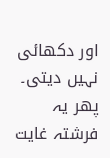اور دکھائی نہیں دیتی۔ پھر یہ فرشتہ غایت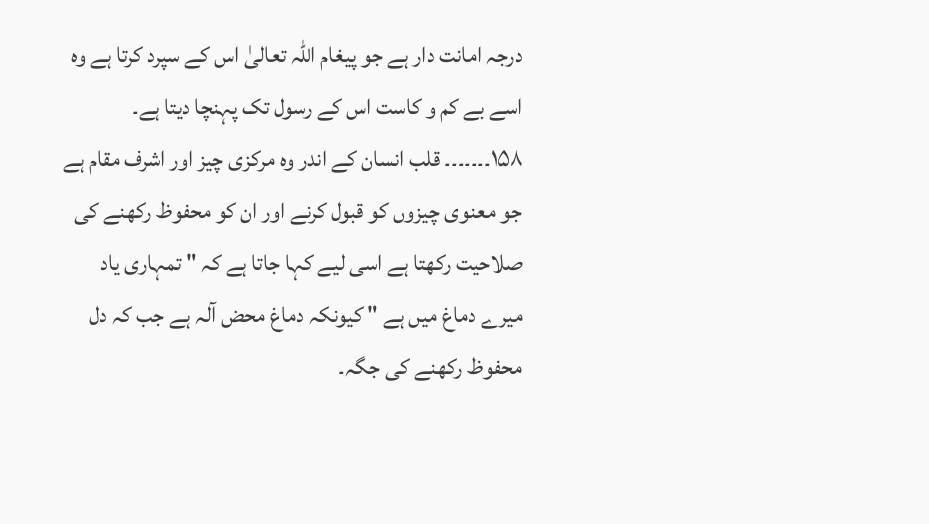درجہ امانت دار ہے جو پیغام اللہ تعالیٰ اس کے سپرد کرتا ہے وہ اسے بے کم و کاست اس کے رسول تک پہنچا دیتا ہے۔
۱۵۸۔۔۔۔۔۔۔ قلب انسان کے اندر وہ مرکزی چیز اور اشرف مقام ہے جو معنوی چیزوں کو قبول کرنے اور ان کو محفوظ رکھنے کی صلاحیت رکھتا ہے اسی لیے کہا جاتا ہے کہ " تمہاری یاد میرے دماغ میں ہے " کیونکہ دماغ محض آلہ ہے جب کہ دل محفوظ رکھنے کی جگہ۔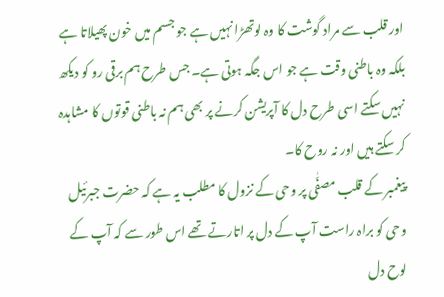اور قلب سے مراد گوشت کا وہ لوتھڑا نہیں ہے جو جسم میں خون پھیلاتا ہے بلکہ وہ باطنی وقت ہے جو اس جگہ ہوتی ہے۔ جس طرح ہم برقی رو کو دیکھ نہیں سکتے اسی طرح دل کا آپریشن کرنے پر بھی ہم نہ باطنی قوتوں کا مشاہدہ کر سکتے ہیں اور نہ روح کا۔
پیغمبر کے قلب مصفّٰی پر وحی کے نزول کا مطلب یہ ہے کہ حضرت جبرئیل وحی کو براہ راست آپ کے دل پر اتارتے تھے اس طور سے کہ آپ کے لوح دل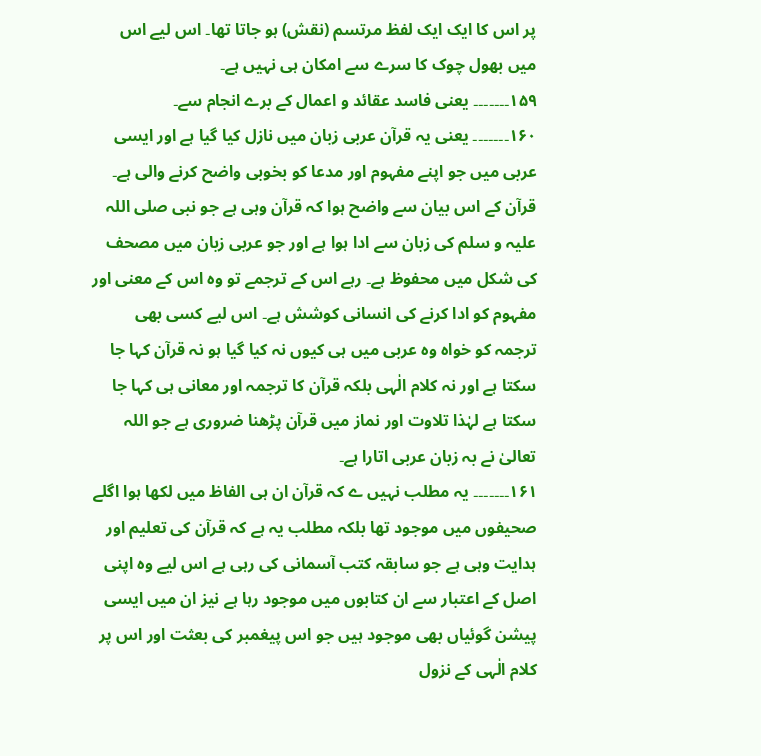پر اس کا ایک ایک لفظ مرتسم (نقش) ہو جاتا تھا۔ اس لیے اس میں بھول چوک کا سرے سے امکان ہی نہیں ہے۔
۱۵۹۔۔۔۔۔۔۔ یعنی فاسد عقائد و اعمال کے برے انجام سے۔
۱۶۰۔۔۔۔۔۔۔ یعنی یہ قرآن عربی زبان میں نازل کیا گیا ہے اور ایسی عربی میں جو اپنے مفہوم اور مدعا کو بخوبی واضح کرنے والی ہے۔
قرآن کے اس بیان سے واضح ہوا کہ قرآن وہی ہے جو نبی صلی اللہ علیہ و سلم کی زبان سے ادا ہوا ہے اور جو عربی زبان میں مصحف کی شکل میں محفوظ ہے۔ رہے اس کے ترجمے تو وہ اس کے معنی اور مفہوم کو ادا کرنے کی انسانی کوشش ہے۔ اس لیے کسی بھی ترجمہ کو خواہ وہ عربی میں ہی کیوں نہ کیا گیا ہو نہ قرآن کہا جا سکتا ہے اور نہ کلام الٰہی بلکہ قرآن کا ترجمہ اور معانی ہی کہا جا سکتا ہے لہٰذا تلاوت اور نماز میں قرآن پڑھنا ضروری ہے جو اللہ تعالیٰ نے بہ زبان عربی اتارا ہے۔
۱۶۱۔۔۔۔۔۔۔ یہ مطلب نہیں ے کہ قرآن ان ہی الفاظ میں لکھا ہوا اگلے صحیفوں میں موجود تھا بلکہ مطلب یہ ہے کہ قرآن کی تعلیم اور ہدایت وہی ہے جو سابقہ کتب آسمانی کی رہی ہے اس لیے وہ اپنی اصل کے اعتبار سے ان کتابوں میں موجود رہا ہے نیز ان میں ایسی پیشن گوئیاں بھی موجود ہیں جو اس پیغمبر کی بعثت اور اس پر کلام الٰہی کے نزول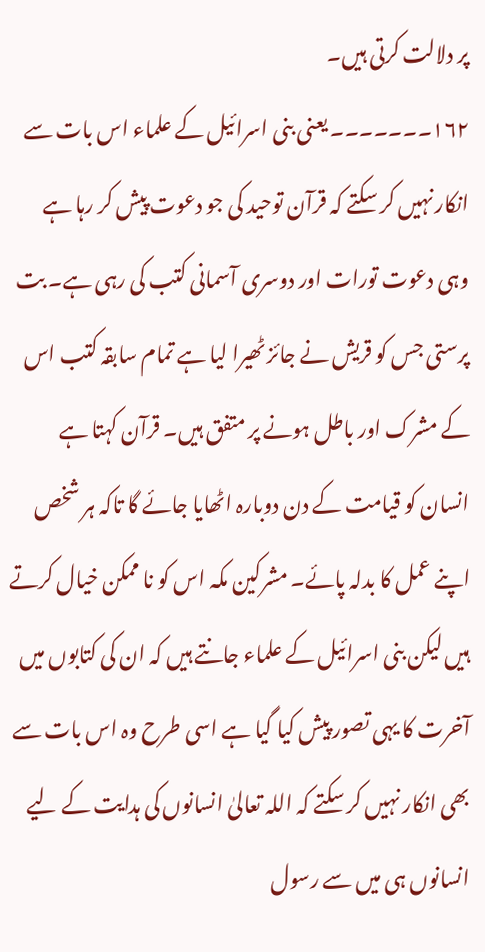پر دلالت کرتی ہیں۔
۱۶۲۔۔۔۔۔۔۔ یعنی بنی اسرائیل کے علماء اس بات سے انکار نہیں کر سکتے کہ قرآن توحید کی جو دعوت پیش کر رہا ہے وہی دعوت تورات اور دوسری آسمانی کتب کی رہی ہے۔ بت پرستی جس کو قریش نے جائز ٹھیرا لیا ہے تمام سابقہ کتب اس کے مشرک اور باطل ہونے پر متفق ہیں۔ قرآن کہتا ہے انسان کو قیامت کے دن دوبارہ اٹھایا جائے گا تاکہ ہر شخص اپنے عمل کا بدلہ پائے۔ مشرکین مکہ اس کو نا ممکن خیال کرتے ہیں لیکن بنی اسرائیل کے علماء جانتے ہیں کہ ان کی کتابوں میں آخرت کا یہی تصور پیش کیا گیا ہے اسی طرح وہ اس بات سے بھی انکار نہیں کر سکتے کہ اللہ تعالیٰ انسانوں کی ہدایت کے لیے انسانوں ہی میں سے رسول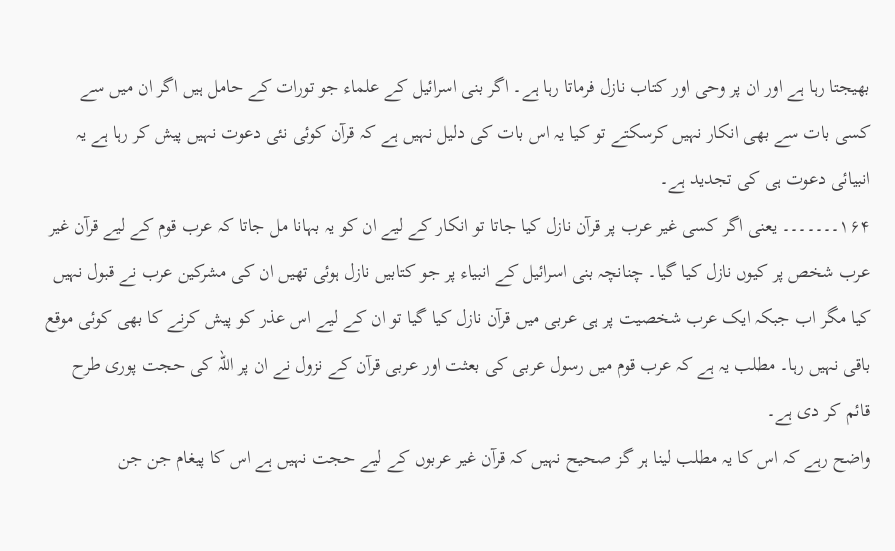بھیجتا رہا ہے اور ان پر وحی اور کتاب نازل فرماتا رہا ہے۔ اگر بنی اسرائیل کے علماء جو تورات کے حامل ہیں اگر ان میں سے کسی بات سے بھی انکار نہیں کرسکتے تو کیا یہ اس بات کی دلیل نہیں ہے کہ قرآن کوئی نئی دعوت نہیں پیش کر رہا ہے یہ انبیائی دعوت ہی کی تجدید ہے۔
۱۶۴۔۔۔۔۔۔۔ یعنی اگر کسی غیر عرب پر قرآن نازل کیا جاتا تو انکار کے لیے ان کو یہ بہانا مل جاتا کہ عرب قوم کے لیے قرآن غیر عرب شخص پر کیوں نازل کیا گیا۔ چنانچہ بنی اسرائیل کے انبیاء پر جو کتابیں نازل ہوئی تھیں ان کی مشرکین عرب نے قبول نہیں کیا مگر اب جبکہ ایک عرب شخصیت پر ہی عربی میں قرآن نازل کیا گیا تو ان کے لیے اس عذر کو پیش کرنے کا بھی کوئی موقع باقی نہیں رہا۔ مطلب یہ ہے کہ عرب قوم میں رسول عربی کی بعثت اور عربی قرآن کے نزول نے ان پر اللہ کی حجت پوری طرح قائم کر دی ہے۔
واضح رہے کہ اس کا یہ مطلب لینا ہر گز صحیح نہیں کہ قرآن غیر عربوں کے لیے حجت نہیں ہے اس کا پیغام جن جن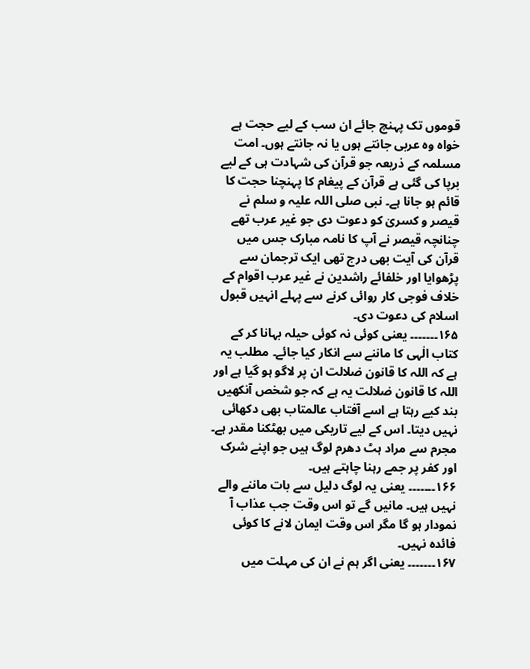قوموں تک پہنچ جائے ان سب کے لیے حجت ہے خواہ وہ عربی جانتے ہوں یا نہ جانتے ہوں۔ امت مسلمہ کے ذریعہ جو قرآن کی شہادت ہی کے لیے برپا کی گئی ہے قرآن کے پیغام کا پہنچنا حجت کا قائم ہو جانا ہے۔ نبی صلی اللہ علیہ و سلم نے قیصر و کسریٰ کو دعوت دی جو غیر عرب تھے چنانچہ قیصر نے آپ کا نامہ مبارک جس میں قرآن کی آیت بھی درج تھی ایک ترجمان سے پڑھوایا اور خلفائے راشدین نے غیر عرب اقوام کے خلاف فوجی کار روائی کرنے سے پہلے انہیں قبول اسلام کی دعوت دی۔
۱۶۵۔۔۔۔۔۔۔ یعنی کوئی نہ کوئی حیلہ بہانا کر کے کتاب الٰہی کا ماننے سے انکار کیا جائے۔ مطلب یہ ہے کہ اللہ کا قانون ضلالت ان پر لاگو ہو گیا ہے اور اللہ کا قانون ضلالت یہ ہے کہ جو شخص آنکھیں بند کیے رہتا ہے اسے آفتاب عالمتاب بھی دکھائی نہیں دیتا۔ اس کے لیے تاریکی میں بھٹکنا مقدر ہے۔
مجرم سے مراد ہٹ دھرم لوگ ہیں جو اپنے شرک اور کفر پر جمے رہنا چاہتے ہیں۔
۱۶۶۔۔۔۔۔۔۔ یعنی یہ لوگ دلیل سے بات ماننے والے نہیں ہیں۔ مانیں گے تو اس وقت جب عذاب آ نمودار ہو گا مگر اس وقت ایمان لانے کا کوئی فائدہ نہیں۔
۱۶۷۔۔۔۔۔۔۔ یعنی اگر ہم نے ان کی مہلت میں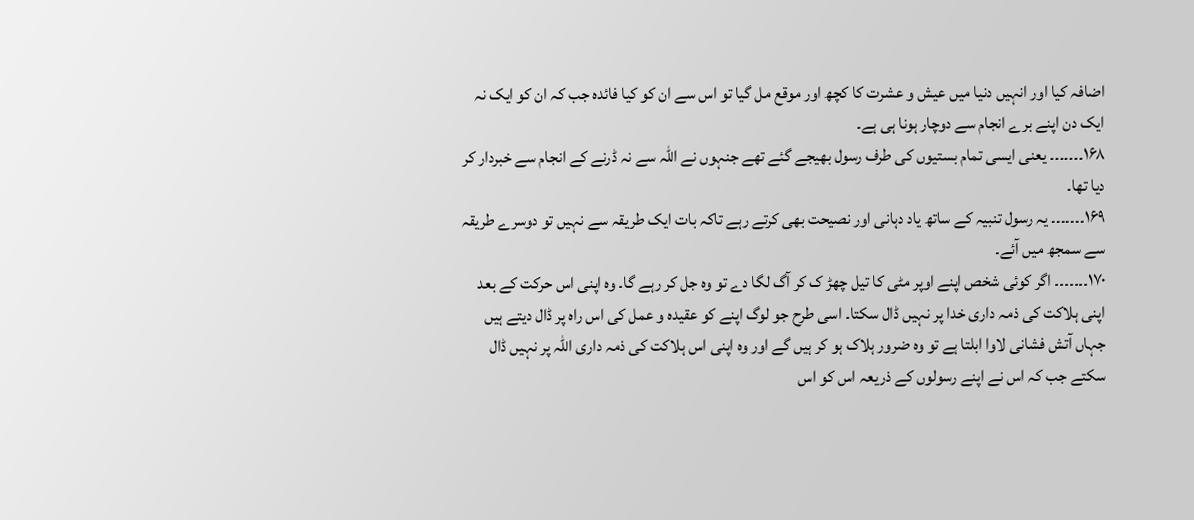اضافہ کیا اور انہیں دنیا میں عیش و عشرت کا کچھ اور موقع مل گیا تو اس سے ان کو کیا فائدہ جب کہ ان کو ایک نہ ایک دن اپنے برے انجام سے دوچار ہونا ہی ہے۔
۱۶۸۔۔۔۔۔۔۔ یعنی ایسی تمام بستیوں کی طرف رسول بھیجے گئے تھے جنہوں نے اللہ سے نہ ڈرنے کے انجام سے خبردار کر دیا تھا۔
۱۶۹۔۔۔۔۔۔۔ یہ رسول تنبیہ کے ساتھ یاد دہانی اور نصیحت بھی کرتے رہے تاکہ بات ایک طریقہ سے نہیں تو دوسرے طریقہ سے سمجھ میں آئے۔
۱۷۰۔۔۔۔۔۔۔ اگر کوئی شخص اپنے اوپر مٹی کا تیل چھڑ ک کر آگ لگا دے تو وہ جل کر رہے گا۔ وہ اپنی اس حرکت کے بعد اپنی ہلاکت کی ذمہ داری خدا پر نہیں ڈال سکتا۔ اسی طرح جو لوگ اپنے کو عقیدہ و عمل کی اس راہ پر ڈال دیتے ہیں جہاں آتش فشانی لاوا ابلتا ہے تو وہ ضرور ہلاک ہو کر ہیں گے اور وہ اپنی اس ہلاکت کی ذمہ داری اللہ پر نہیں ڈال سکتے جب کہ اس نے اپنے رسولوں کے ذریعہ اس کو اس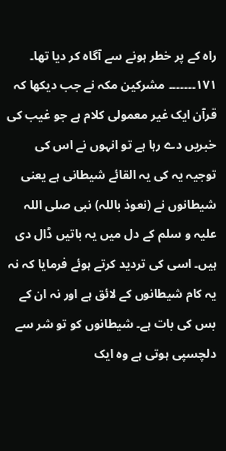راہ کے پر خطر ہونے سے آگاہ کر دیا تھا۔
۱۷۱۔۔۔۔۔۔۔ مشرکین مکہ نے جب دیکھا کہ قرآن ایک غیر معمولی کلام ہے جو غیب کی خبریں دے رہا ہے تو انہوں نے اس کی توجیہ یہ کی یہ القائے شیطانی ہے یعنی شیطانوں نے (نعوذ باللہ) نبی صلی اللہ علیہ و سلم کے دل میں یہ باتیں ڈال دی ہیں۔ اسی کی تردید کرتے ہوئے فرمایا کہ نہ یہ کام شیطانوں کے لائق ہے اور نہ ان کے بس کی بات ہے۔ شیطانوں کو تو شر سے دلچسپی ہوتی ہے وہ ایک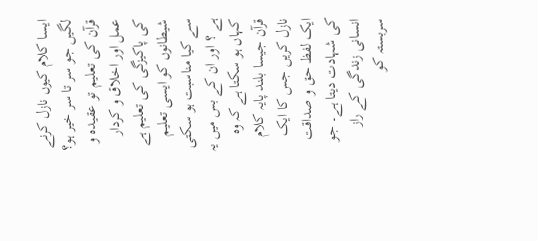ایسا کلام کیوں نازل کرنے لگیں جو سر تا سر خیر ہو؟ قرآن کی تعلیم تو عقیدہ و عمل اور اخلاق و کردار کی پاکیزگی کی تعلیم ہے شیطانوں کو ایسی تعلیم سے کیا مناسبت ہو سکتی ہے ؟ اور ان کے بس میں یہ کہاں ہو سکتا ہے کہ وہ قرآن جیسا بلند پایہ کلام نازل کریں جس کا ایک ایک لفظ حق و صداقت کی شہادت دیتا ہے۔ جو انسانی زندگی کے راز سربستہ کو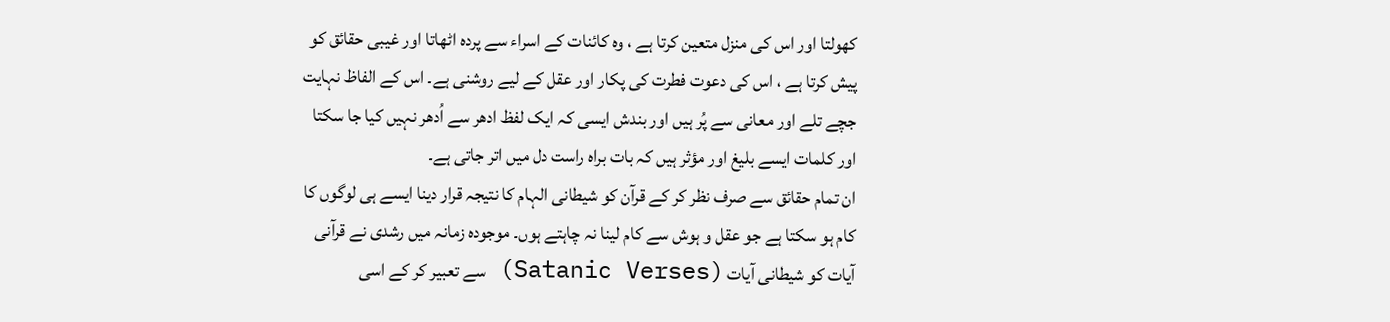کھولتا اور اس کی منزل متعین کرتا ہے ، وہ کائنات کے اسراء سے پردہ اٹھاتا اور غیبی حقائق کو پیش کرتا ہے ، اس کی دعوت فطرت کی پکار اور عقل کے لیے روشنی ہے۔ اس کے الفاظ نہایت جچے تلے اور معانی سے پُر ہیں اور بندش ایسی کہ ایک لفظ ادھر سے اُدھر نہیں کیا جا سکتا اور کلمات ایسے بلیغ اور مؤثر ہیں کہ بات براہ راست دل میں اتر جاتی ہے۔
ان تمام حقائق سے صرف نظر کر کے قرآن کو شیطانی الہام کا نتیجہ قرار دینا ایسے ہی لوگوں کا کام ہو سکتا ہے جو عقل و ہوش سے کام لینا نہ چاہتے ہوں۔ موجودہ زمانہ میں رشدی نے قرآنی آیات کو شیطانی آیات (Satanic Verses) سے تعبیر کر کے اسی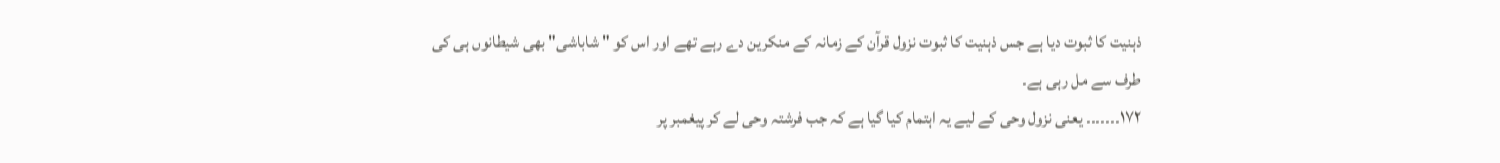ذہنیت کا ثبوت دیا ہے جس ذہنیت کا ثبوت نزول قرآن کے زمانہ کے منکرین دے رہے تھے اور اس کو " شاباشی" بھی شیطانوں ہی کی طرف سے مل رہی ہے۔
۱۷۲۔۔۔۔۔۔۔ یعنی نزول وحی کے لیے یہ اہتمام کیا گیا ہے کہ جب فرشتہ وحی لے کر پیغمبر پر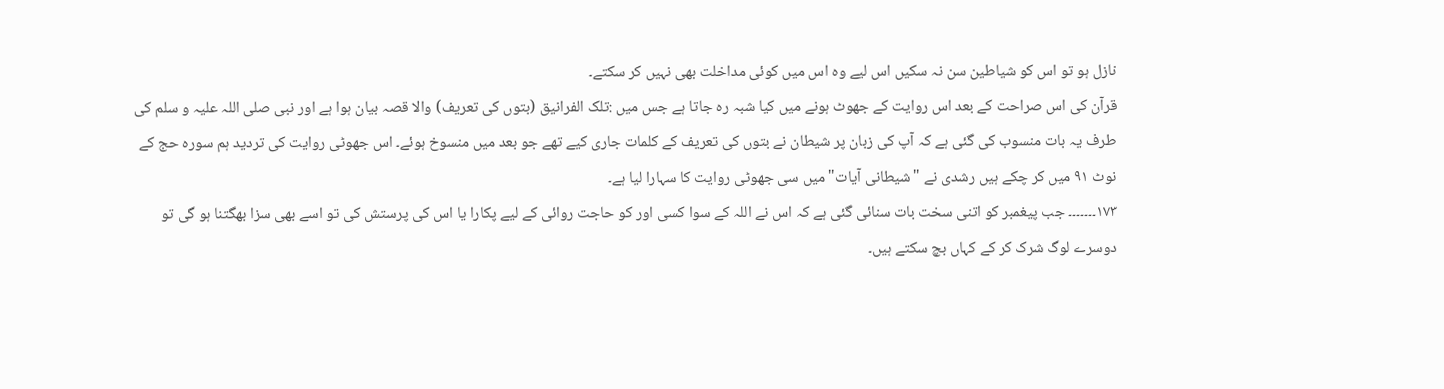نازل ہو تو اس کو شیاطین سن نہ سکیں اس لیے وہ اس میں کوئی مداخلت بھی نہیں کر سکتے۔
قرآن کی اس صراحت کے بعد اس روایت کے جھوٹ ہونے میں کیا شبہ رہ جاتا ہے جس میں :تلک الفرانیق (بتوں کی تعریف) والا قصہ بیان ہوا ہے اور نبی صلی اللہ علیہ و سلم کی طرف یہ بات منسوب کی گئی ہے کہ آپ کی زبان پر شیطان نے بتوں کی تعریف کے کلمات جاری کیے تھے جو بعد میں منسوخ ہوئے۔ اس جھوٹی روایت کی تردید ہم سورہ حج کے نوٹ ۹۱ میں کر چکے ہیں رشدی نے "شیطانی آیات" میں سی جھوٹی روایت کا سہارا لیا ہے۔
۱۷۳۔۔۔۔۔۔۔ جب پیغمبر کو اتنی سخت بات سنائی گئی ہے کہ اس نے اللہ کے سوا کسی اور کو حاجت روائی کے لیے پکارا یا اس کی پرستش کی تو اسے بھی سزا بھگتنا ہو گی تو دوسرے لوگ شرک کر کے کہاں بچ سکتے ہیں۔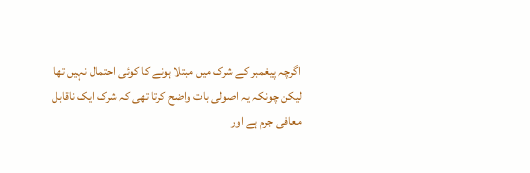اگرچہ پیغمبر کے شرک میں مبتلا ہونے کا کوئی احتمال نہیں تھا لیکن چونکہ یہ اصولی بات واضح کرتا تھی کہ شرک ایک ناقابل معافی جرم ہے اور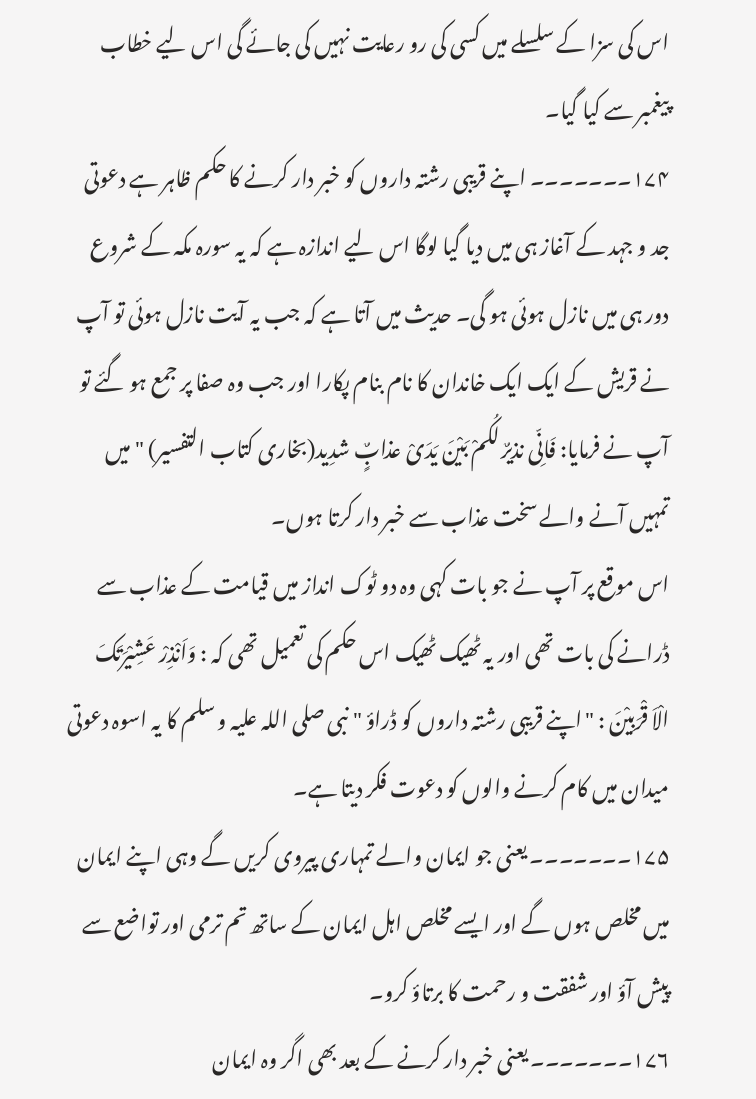اس کی سزا کے سلسلے میں کسی کی رو رعایت نہیں کی جائے گی اس لیے خطاب پیغمبر سے کیا گیا۔
۱۷۴۔۔۔۔۔۔۔ اپنے قریبی رشتہ داروں کو خبر دار کرنے کا حکم ظاہر ہے دعوتی جد و جہد کے آغاز ہی میں دیا گیا لوگا اس لیے اندازہ ہے کہ یہ سورہ مکہ کے شروع دور ہی میں نازل ہوئی ہو گی۔ حدیث میں آتا ہے کہ جب یہ آیت نازل ہوئی تو آپ نے قریش کے ایک ایک خاندان کا نام بنام پکارا اور جب وہ صفا پر جمع ہو گئے تو آپ نے فرمایا: فَانِّی نذیرٌ لکُمْ بَیْنَ یَدَیْ عذابٌٍ شدِید(بخاری کتاب التفسیر) " میں تمہیں آنے والے سخت عذاب سے خبر دار کرتا ہوں۔
اس موقع پر آپ نے جو بات کہی وہ دو ٹوک انداز میں قیامت کے عذاب سے ڈرانے کی بات تھی اور یہ ٹھیک ٹھیک اس حکم کی تعمیل تھی کہ : وَاَنْذِرْ عَشِیْرَتَکَ الْاَ قْرَبِیْنَ : "اپنے قریبی رشتہ داروں کو ڈراؤ " نبی صلی اللہ علیہ و سلم کا یہ اسوہ دعوتی میدان میں کام کرنے والوں کو دعوت فکر دیتا ہے۔
۱۷۵۔۔۔۔۔۔۔ یعنی جو ایمان والے تمہاری پیروی کریں گے وہی اپنے ایمان میں مخلص ہوں گے اور ایسے مخلص اہل ایمان کے ساتھ تم ترمی اور تواضع سے پیش آؤ اور شفقت و رحمت کا برتاؤ کرو۔
۱۷۶۔۔۔۔۔۔۔ یعنی خبر دار کرنے کے بعد بھی اگر وہ ایمان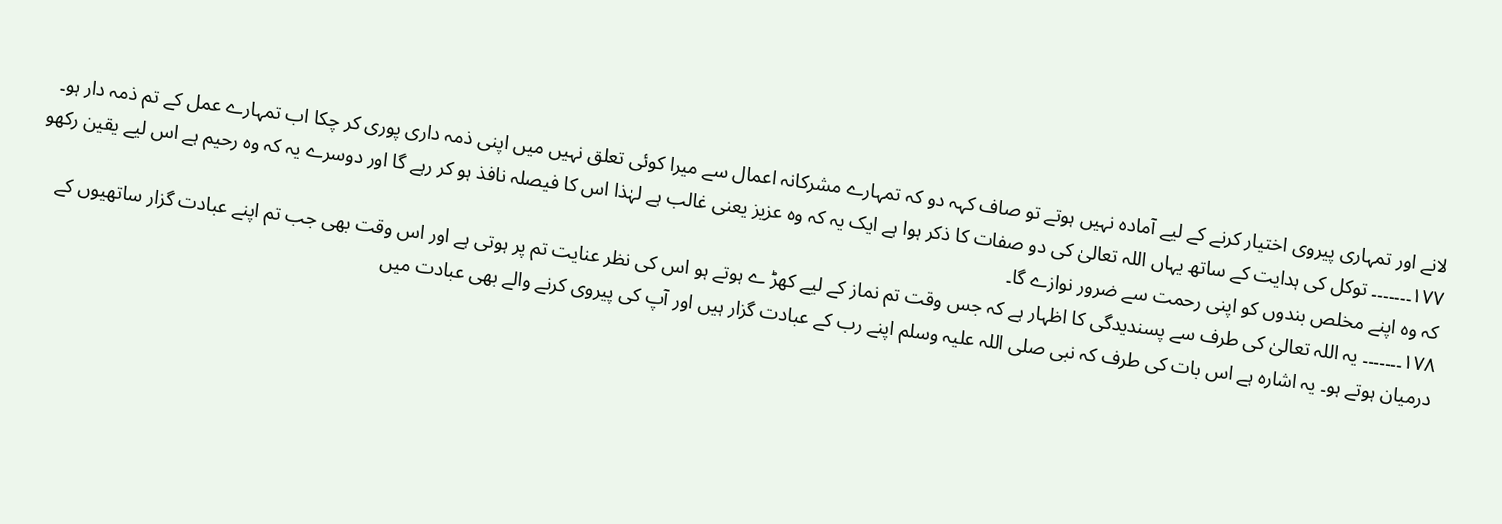لانے اور تمہاری پیروی اختیار کرنے کے لیے آمادہ نہیں ہوتے تو صاف کہہ دو کہ تمہارے مشرکانہ اعمال سے میرا کوئی تعلق نہیں میں اپنی ذمہ داری پوری کر چکا اب تمہارے عمل کے تم ذمہ دار ہو۔
۱۷۷۔۔۔۔۔۔۔ توکل کی ہدایت کے ساتھ یہاں اللہ تعالیٰ کی دو صفات کا ذکر ہوا ہے ایک یہ کہ وہ عزیز یعنی غالب ہے لہٰذا اس کا فیصلہ نافذ ہو کر رہے گا اور دوسرے یہ کہ وہ رحیم ہے اس لیے یقین رکھو کہ وہ اپنے مخلص بندوں کو اپنی رحمت سے ضرور نوازے گا۔
۱۷۸۔۔۔۔۔۔۔ یہ اللہ تعالیٰ کی طرف سے پسندیدگی کا اظہار ہے کہ جس وقت تم نماز کے لیے کھڑ ے ہوتے ہو اس کی نظر عنایت تم پر ہوتی ہے اور اس وقت بھی جب تم اپنے عبادت گزار ساتھیوں کے درمیان ہوتے ہو۔ یہ اشارہ ہے اس بات کی طرف کہ نبی صلی اللہ علیہ وسلم اپنے رب کے عبادت گزار ہیں اور آپ کی پیروی کرنے والے بھی عبادت میں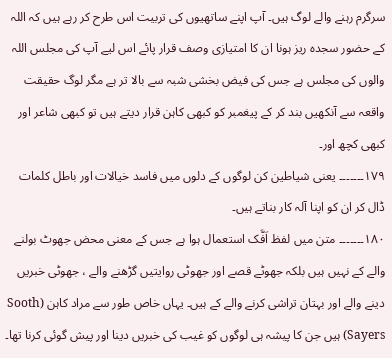سرگرم رہنے والے لوگ ہیں۔ آپ اپنے ساتھیوں کی تربیت اس طرح کر رہے ہیں کہ اللہ کے حضور سجدہ ریز ہونا ان کا امتیازی وصف قرار پائے اس لیے آپ کی مجلس اللہ والوں کی مجلس ہے جس کی فیض بخشی شبہ سے بالا تر ہے مگر لوگ حقیقت واقعہ سے آنکھیں بند کر کے پیغمبر کو کبھی کاہن قرار دیتے ہیں تو کبھی شاعر اور کبھی کچھ اور۔
۱۷۹۔۔۔۔۔۔۔ یعنی شیاطین کن لوگوں کے دلوں میں فاسد خیالات اور باطل کلمات ڈال کر ان کو اپنا آلہ کار بناتے ہیں۔
۱۸۰۔۔۔۔۔۔۔ متن میں لفظ اَفَّک استعمال ہوا ہے جس کے معنی محض جھوٹ بولنے والے کے نہیں ہیں بلکہ جھوٹے قصے اور جھوٹی روایتیں گڑھنے والے ، جھوٹی خبریں دینے والے اور بہتان تراشی کرنے والے کے ہیں۔ یہاں خاص طور سے مراد کاہن (Sooth Sayers) ہیں جن کا پیشہ ہی لوگوں کو غیب کی خبریں دینا اور پیش گوئی کرنا تھا۔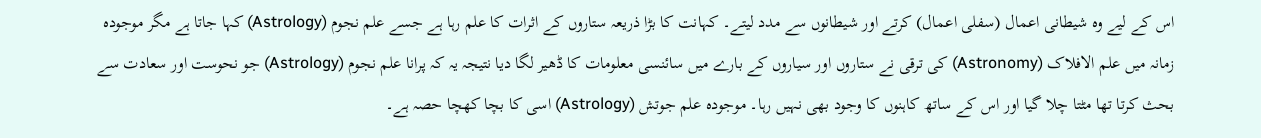اس کے لیے وہ شیطانی اعمال (سفلی اعمال) کرتے اور شیطانوں سے مدد لیتے۔ کہانت کا بڑا ذریعہ ستاروں کے اثرات کا علم رہا ہے جسے علم نجوم (Astrology) کہا جاتا ہے مگر موجودہ زمانہ میں علم الافلاک (Astronomy) کی ترقی نے ستاروں اور سیاروں کے بارے میں سائنسی معلومات کا ڈھیر لگا دیا نتیجہ یہ کہ پرانا علم نجوم (Astrology) جو نحوست اور سعادت سے بحث کرتا تھا مٹتا چلا گیا اور اس کے ساتھ کاہنوں کا وجود بھی نہیں رہا۔ موجودہ علم جوتش (Astrology) اسی کا بچا کھچا حصہ ہے۔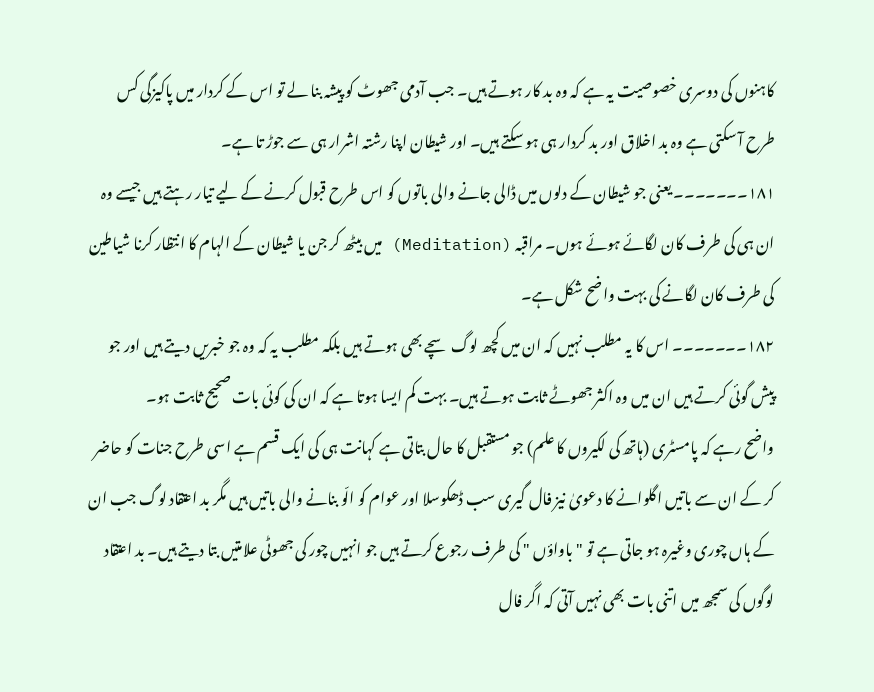کاہنوں کی دوسری خصوصیت یہ ہے کہ وہ بد کار ہوتے ہیں۔ جب آدمی جھوٹ کو پیشہ بنا لے تو اس کے کردار میں پاکیزگی کس طرح آ سکتی ہے وہ بد اخلاق اور بد کردار ہی ہو سکتے ہیں۔ اور شیطان اپنا رشتہ اشرار ہی سے جوڑ تا ہے۔
۱۸۱۔۔۔۔۔۔۔ یعنی جو شیطان کے دلوں میں ڈالی جانے والی باتوں کو اس طرح قبول کرنے کے لیے تیار رہتے ہیں جیسے وہ ان ہی کی طرف کان لگائے ہوئے ہوں۔ مراقبہ (Meditation) میں بیٹھ کر جن یا شیطان کے الہام کا انتظار کرنا شیاطین کی طرف کان لگانے کی بہت واضح شکل ہے۔
۱۸۲۔۔۔۔۔۔۔ اس کا یہ مطلب نہیں کہ ان میں کچھ لوگ سچے بھی ہوتے ہیں بلکہ مطلب یہ کہ وہ جو خبریں دیتے ہیں اور جو پیش گوئی کرتے ہیں ان میں وہ اکثر جھوٹے ثابت ہوتے ہیں۔ بہت کم ایسا ہوتا ہے کہ ان کی کوئی بات صحیح ثابت ہو۔
واضح رہے کہ پامسٹری (ہاتھ کی لکیروں کا علم) جو مستقبل کا حال بتاتی ہے کہانت ہی کی ایک قسم ہے اسی طرح جنات کو حاضر کر کے ان سے باتیں اگلوانے کا دعویٰ نیز فال گیری سب ڈھکوسلا اور عوام کو الّو بنانے والی باتیں ہیں مگر بد اعتقاد لوگ جب ان کے ہاں چوری وغیرہ ہو جاتی ہے تو " باواؤں " کی طرف رجوع کرتے ہیں جو انہیں چور کی جھوٹی علامتیں بتا دیتے ہیں۔ بد اعتقاد لوگوں کی سمجھ میں اتنی بات بھی نہیں آتی کہ اگر فال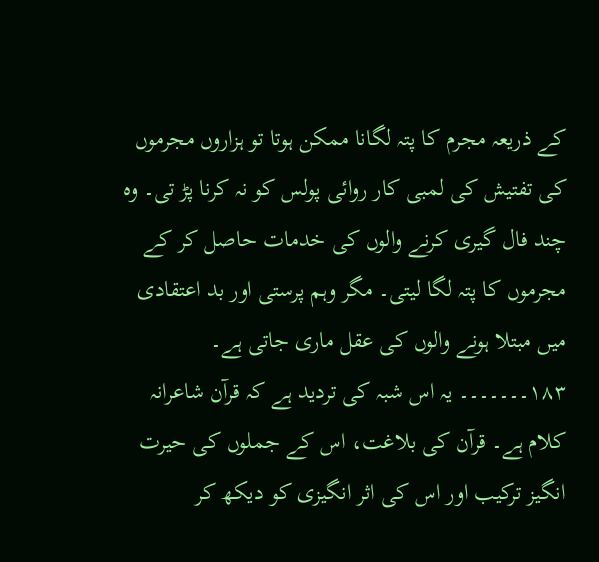کے ذریعہ مجرم کا پتہ لگانا ممکن ہوتا تو ہزاروں مجرموں کی تفتیش کی لمبی کار روائی پولس کو نہ کرنا پڑ تی۔ وہ چند فال گیری کرنے والوں کی خدمات حاصل کر کے مجرموں کا پتہ لگا لیتی۔ مگر وہم پرستی اور بد اعتقادی میں مبتلا ہونے والوں کی عقل ماری جاتی ہے۔
۱۸۳۔۔۔۔۔۔۔ یہ اس شبہ کی تردید ہے کہ قرآن شاعرانہ کلام ہے۔ قرآن کی بلاغت، اس کے جملوں کی حیرت انگیز ترکیب اور اس کی اثر انگیزی کو دیکھ کر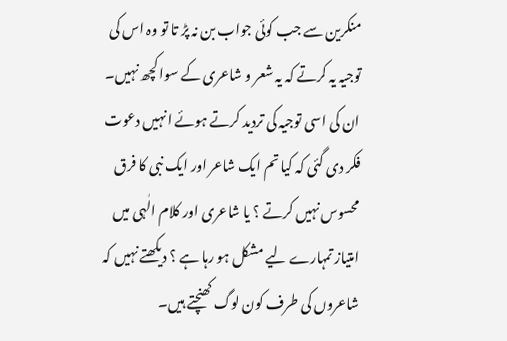منکرین سے جب کوئی جواب بن نہ پڑ تا تو وہ اس کی توجیہ یہ کرتے کہ یہ شعر و شاعری کے سوا کچھ نہیں۔ ان کی اسی توجیہ کی تردید کرتے ہوئے انہیں دعوت فکر دی گئی کہ کیا تم ایک شاعر اور ایک نبی کا فرق محسوس نہیں کرتے ؟ یا شاعری اور کلام الٰہی میں امتیاز تمہارے لیے مشکل ہو رہا ہے ؟ دیکھتے نہیں کہ شاعروں کی طرف کون لوگ کھنچتے ہیں۔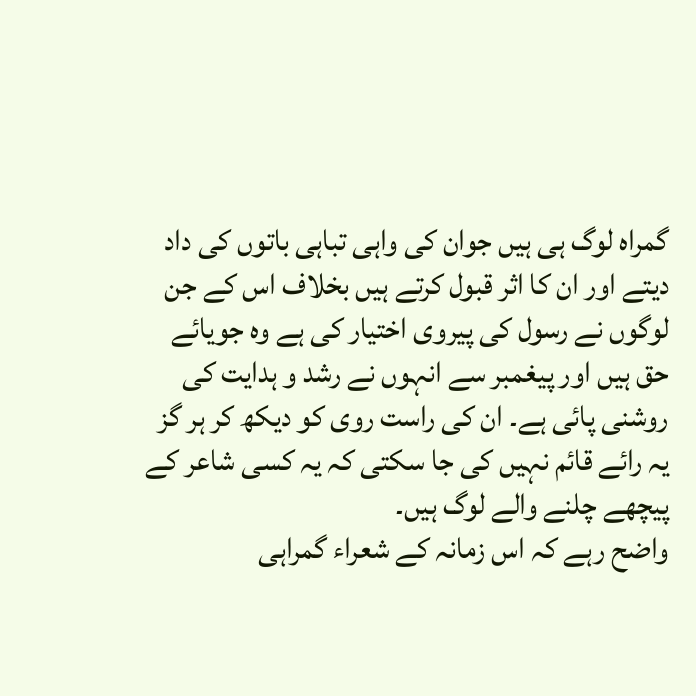گمراہ لوگ ہی ہیں جوان کی واہی تباہی باتوں کی داد دیتے اور ان کا اثر قبول کرتے ہیں بخلاف اس کے جن لوگوں نے رسول کی پیروی اختیار کی ہے وہ جویائے حق ہیں اور پیغمبر سے انہوں نے رشد و ہدایت کی روشنی پائی ہے۔ ان کی راست روی کو دیکھ کر ہر گز یہ رائے قائم نہیں کی جا سکتی کہ یہ کسی شاعر کے پیچھے چلنے والے لوگ ہیں۔
واضح رہے کہ اس زمانہ کے شعراء گمراہی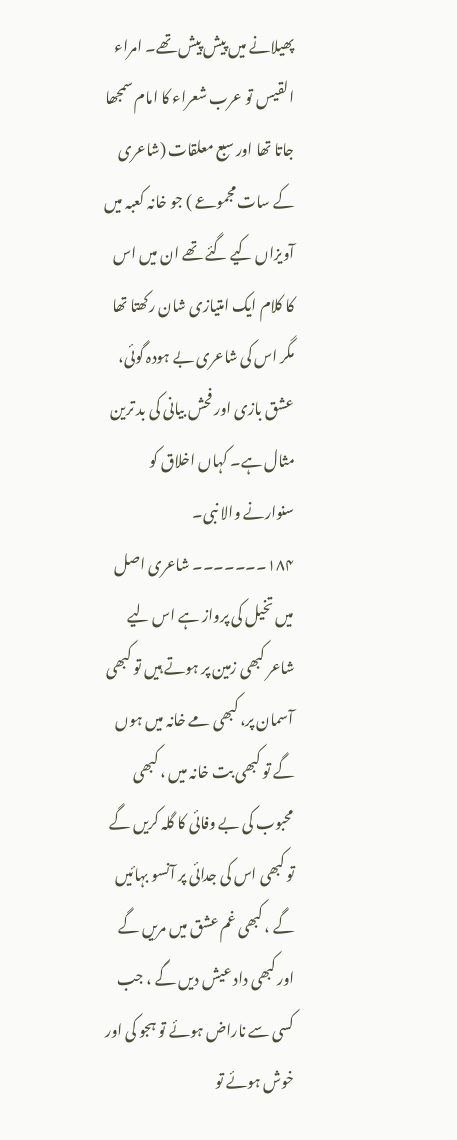پھیلانے میں پیش پیش تھے۔ امراء القیس تو عرب شعراء کا امام سمجھا جاتا تھا اور سبع معلقات (شاعری کے سات مجموعے ) جو خانہ کعبہ میں آویزاں کیے گئے تھے ان میں اس کا کلام ایک امتیازی شان رکھتا تھا مگر اس کی شاعری بے ہودہ گوئی، عشق بازی اور فحش بیانی کی بد ترین مثال ہے۔ کہاں اخلاق کو سنوارنے والا نبی۔
۱۸۴۔۔۔۔۔۔۔ شاعری اصل میں تخیل کی پرواز ہے اس لیے شاعر کبھی زمین پر ہوتے ہیں تو کبھی آسمان پر، کبھی مے خانہ میں ہوں گے تو کبھی بت خانہ میں ، کبھی محبوب کی بے وفائی کا گلہ کریں گے تو کبھی اس کی جدائی پر آنسو بہائیں گے ، کبھی غم عشق میں مریں گے اور کبھی داد عیش دیں گے ، جب کسی سے ناراض ہوئے تو ہجو کی اور خوش ہوئے تو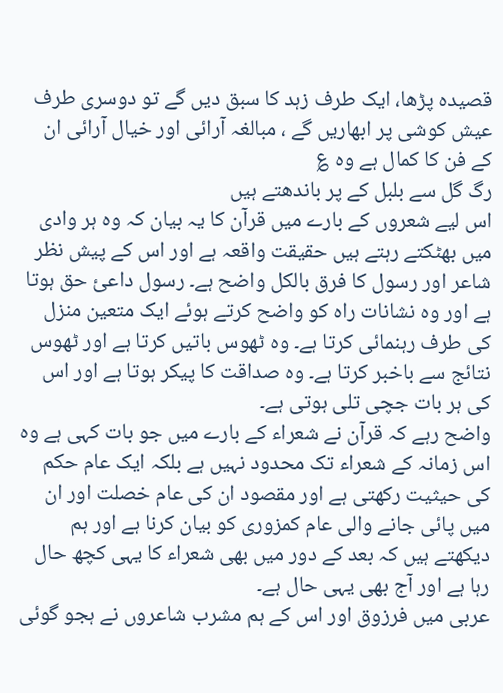قصیدہ پڑھا، ایک طرف زہد کا سبق دیں گے تو دوسری طرف عیش کوشی پر ابھاریں گے ، مبالغہ آرائی اور خیال آرائی ان کے فن کا کمال ہے وہ ؏
رگ گل سے بلبل کے پر باندھتے ہیں
اس لیے شعروں کے بارے میں قرآن کا یہ بیان کہ وہ ہر وادی میں بھٹکتے رہتے ہیں حقیقت واقعہ ہے اور اس کے پیش نظر شاعر اور رسول کا فرق بالکل واضح ہے۔ رسول داعئ حق ہوتا ہے اور وہ نشانات راہ کو واضح کرتے ہوئے ایک متعین منزل کی طرف رہنمائی کرتا ہے۔ وہ ٹھوس باتیں کرتا ہے اور ٹھوس نتائج سے باخبر کرتا ہے۔ وہ صداقت کا پیکر ہوتا ہے اور اس کی ہر بات جچی تلی ہوتی ہے۔
واضح رہے کہ قرآن نے شعراء کے بارے میں جو بات کہی ہے وہ اس زمانہ کے شعراء تک محدود نہیں ہے بلکہ ایک عام حکم کی حیثیت رکھتی ہے اور مقصود ان کی عام خصلت اور ان میں پائی جانے والی عام کمزوری کو بیان کرنا ہے اور ہم دیکھتے ہیں کہ بعد کے دور میں بھی شعراء کا یہی کچھ حال رہا ہے اور آج بھی یہی حال ہے۔
عربی میں فرزوق اور اس کے ہم مشرب شاعروں نے ہجو گوئی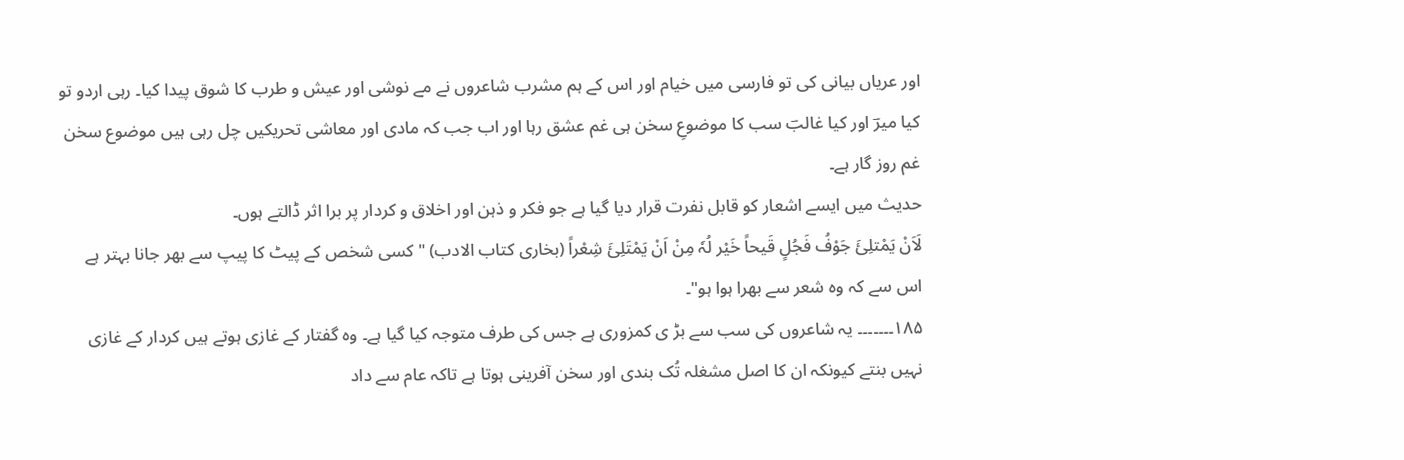اور عریاں بیانی کی تو فارسی میں خیام اور اس کے ہم مشرب شاعروں نے مے نوشی اور عیش و طرب کا شوق پیدا کیا۔ رہی اردو تو کیا میرؔ اور کیا غالبؔ سب کا موضوعِ سخن ہی غم عشق رہا اور اب جب کہ مادی اور معاشی تحریکیں چل رہی ہیں موضوع سخن غم روز گار ہے۔
حدیث میں ایسے اشعار کو قابل نفرت قرار دیا گیا ہے جو فکر و ذہن اور اخلاق و کردار پر برا اثر ڈالتے ہوں۔
لَاَنْ یَمْتلِئَ جَوْفُ فَجُلٍ قَیحاً خَیْر لُہٗ مِنْ اَنْ یَمْتَلِئَ شِعْراً (بخاری کتاب الادب) " کسی شخص کے پیٹ کا پیپ سے بھر جانا بہتر ہے اس سے کہ وہ شعر سے بھرا ہوا ہو"۔
۱۸۵۔۔۔۔۔۔۔ یہ شاعروں کی سب سے بڑ ی کمزوری ہے جس کی طرف متوجہ کیا گیا ہے۔ وہ گفتار کے غازی ہوتے ہیں کردار کے غازی نہیں بنتے کیونکہ ان کا اصل مشغلہ تُک بندی اور سخن آفرینی ہوتا ہے تاکہ عام سے داد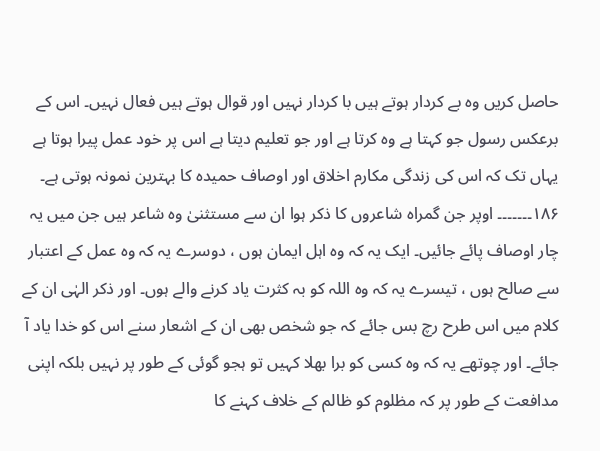حاصل کریں وہ بے کردار ہوتے ہیں با کردار نہیں اور قوال ہوتے ہیں فعال نہیں۔ اس کے برعکس رسول جو کہتا ہے وہ کرتا ہے اور جو تعلیم دیتا ہے اس پر خود عمل پیرا ہوتا ہے یہاں تک کہ اس کی زندگی مکارم اخلاق اور اوصاف حمیدہ کا بہترین نمونہ ہوتی ہے۔
۱۸۶۔۔۔۔۔۔۔ اوپر جن گمراہ شاعروں کا ذکر ہوا ان سے مستثنیٰ وہ شاعر ہیں جن میں یہ چار اوصاف پائے جائیں۔ ایک یہ کہ وہ اہل ایمان ہوں ، دوسرے یہ کہ وہ عمل کے اعتبار سے صالح ہوں ، تیسرے یہ کہ وہ اللہ کو بہ کثرت یاد کرنے والے ہوں۔ اور ذکر الہٰی ان کے کلام میں اس طرح رچ بس جائے کہ جو شخص بھی ان کے اشعار سنے اس کو خدا یاد آ جائے۔ اور چوتھے یہ کہ وہ کسی کو برا بھلا کہیں تو ہجو گوئی کے طور پر نہیں بلکہ اپنی مدافعت کے طور پر کہ مظلوم کو ظالم کے خلاف کہنے کا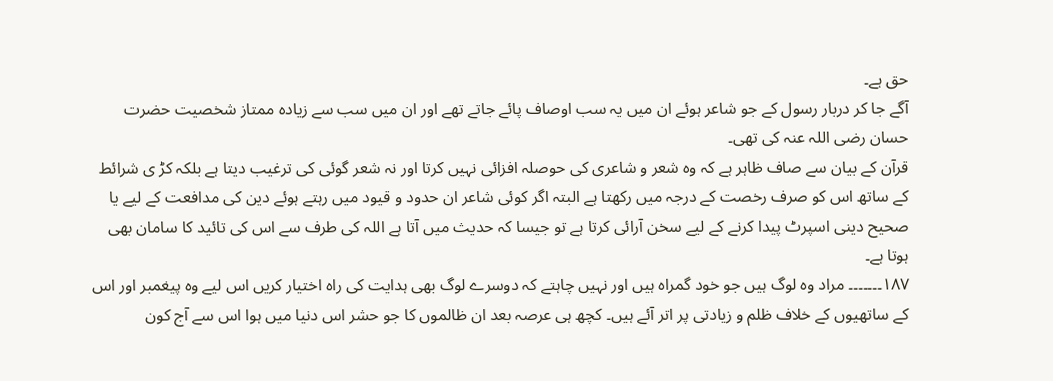حق ہے۔
آگے جا کر دربار رسول کے جو شاعر ہوئے ان میں یہ سب اوصاف پائے جاتے تھے اور ان میں سب سے زیادہ ممتاز شخصیت حضرت حسان رضی اللہ عنہ کی تھی۔
قرآن کے بیان سے صاف ظاہر ہے کہ وہ شعر و شاعری کی حوصلہ افزائی نہیں کرتا اور نہ شعر گوئی کی ترغیب دیتا ہے بلکہ کڑ ی شرائط کے ساتھ اس کو صرف رخصت کے درجہ میں رکھتا ہے البتہ اگر کوئی شاعر ان حدود و قیود میں رہتے ہوئے دین کی مدافعت کے لیے یا صحیح دینی اسپرٹ پیدا کرنے کے لیے سخن آرائی کرتا ہے تو جیسا کہ حدیث میں آتا ہے اللہ کی طرف سے اس کی تائید کا سامان بھی ہوتا ہے۔
۱۸۷۔۔۔۔۔۔۔ مراد وہ لوگ ہیں جو خود گمراہ ہیں اور نہیں چاہتے کہ دوسرے لوگ بھی ہدایت کی راہ اختیار کریں اس لیے وہ پیغمبر اور اس کے ساتھیوں کے خلاف ظلم و زیادتی پر اتر آئے ہیں۔ کچھ ہی عرصہ بعد ان ظالموں کا جو حشر اس دنیا میں ہوا اس سے آج کون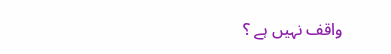واقف نہیں ہے ؟